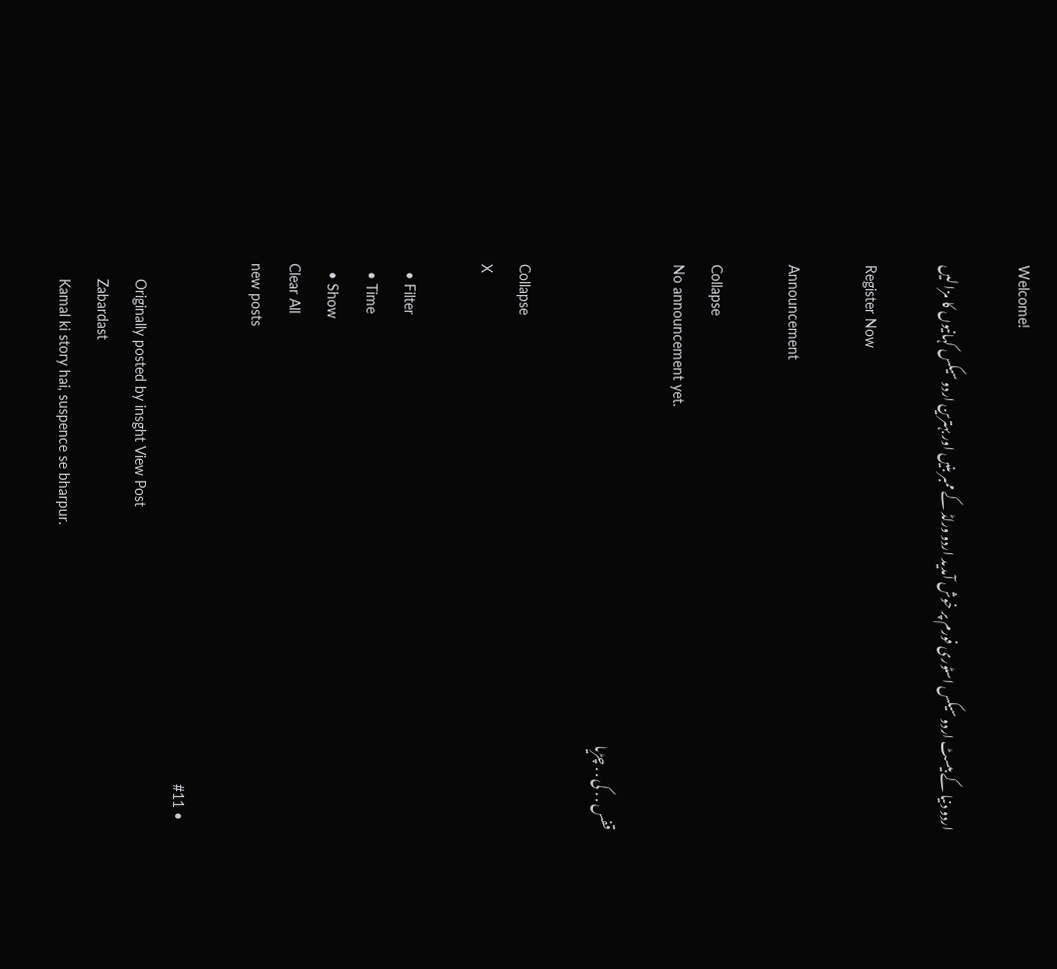Welcome!

اردو دنیا کے بیسٹ اردو سیکس اسٹوری فورم پر خوش آمدید اردو ورلڈ کے ممبر بنیں اور بہترین اردو سیکس کہانیوں کا مزا لیں

Register Now

Announcement

Collapse
No announcement yet.

قفس . . کی . . چڑیا

Collapse
X

  • Filter
  • Time
  • Show
Clear All
new posts

  • #11
    Originally posted by insght View Post
    Zabardast
    Kamal ki story hai, suspence se bharpur.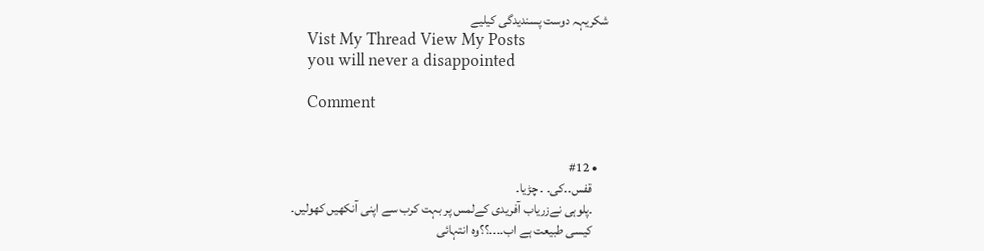شکریہہ دوست پسندیدگی کیلیے
    Vist My Thread View My Posts
    you will never a disappointed

    Comment


    • #12
      قفس۔۔کی۔ ۔ چڑیا۔
      ۔پلوہی نےزریاب آفریدی کےلمس پر بہت کرب سے اپنی آنکھیں کھولیں۔
      کیسی طبیعت ہے اب۔۔۔۔؟؟وہ انتہائی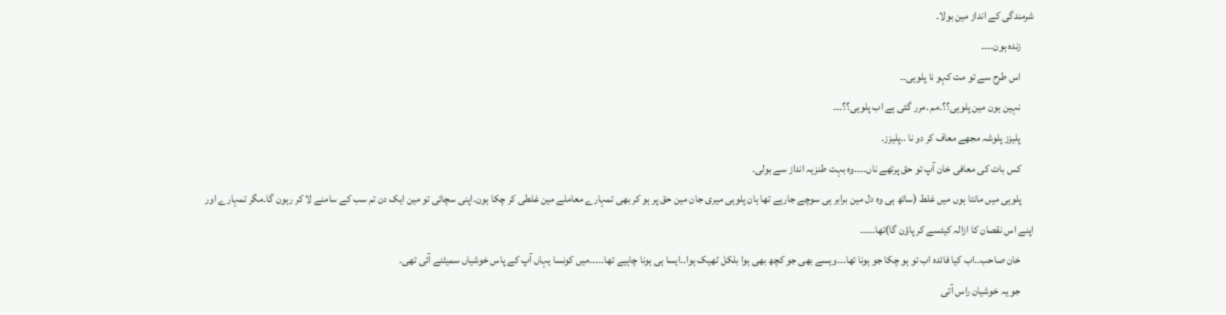شرمندگی کے انداز مین بولا۔
      زندہ ہون۔۔۔۔
      اس طرح سے تو مت کہو نا پلوہی۔۔
      نہین ہون مین پلوہی؟؟۔مم .مرر گئی ہے اب پلوہی؟؟۔۔۔
      پلیزز پلوشہ مجھے معاف کر دو نا ..پلیزز۔
      کس بات کی معافی خان آپ تو حق پرتھے ناں۔۔۔۔وہ بہت طنزیہ انداز سے بولی۔
      پلوہی میں مانتا ہوں میں غلط (ساتھ ہی وہ دل مین برابر ہی سوچے جارہے تھا ہان پلوہی میری جان مین حق پر ہو کر بھی تمہارے معاملے مین غلطی کر چکا ہون۔اپنی سچائی تو مین ایک دن تم سب کے سامنے لا کر رہون گا۔مگر تمہارے اور اپنے اس نقصان کا ازالہ کیئسے کر پاؤن گا)تھا۔۔۔۔۔
      خان صاحب۔۔اب کیا فائدہ اب تو ہو چکا جو ہونا تھا۔۔۔ویسے بھی جو کچھ بھی ہوا بلکل ٹھیک ہوا۔۔ایسا ہی ہونا چاہیے تھا۔۔۔۔۔میں کونسا یہاں آپ کے پاس خوشیاں سمیٹنے آئی تھی۔
      جو یہ خوشیان راس آتی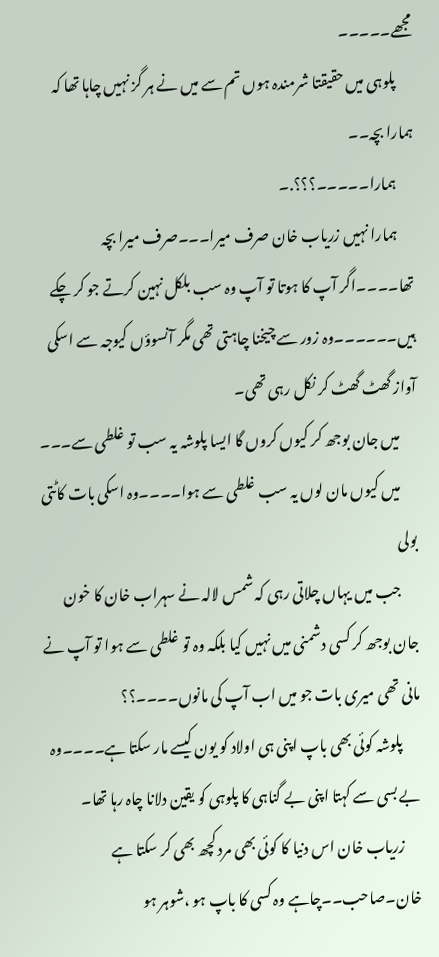مجھے۔۔۔۔۔
      پلوہی میں حقیقتا شرمندہ ہوں تم سے میں نے ہر گز نہیں چاہا تھا کہ ہمارا بچہ۔۔
      ہمارا۔۔۔۔۔؟؟؟.۔
      ہمارا نہیں زریاب خان صرف میرا۔۔۔صرف میرا بچہ تھا۔۔۔۔اگر آپ کا ہوتا تو آپ وہ سب بلکل نہین کرتے جو کر چکے ہیں۔۔۔۔۔۔وہ زور سے چیخنا چاہتی تھی مگر آنسوؤں کیوجہ سے اسکی آواز گھٹ گھٹ کر نکل رہی تھی۔
      میں جان بوجھ کر کیوں کروں گا ایسا پلوشہ یہ سب تو غلطی سے۔۔۔
      میں کیوں مان لوں یہ سب غلطی سے ہوا۔۔۔۔وہ اسکی بات کاٹتی بولی
      جب میں یہاں چلاتی رہی کہ شمس لالہ نے سہراب خان کا خون جان بوجھ کر کسی دشمنی میں نہیں کیا بلکہ وہ تو غلطی سے ہوا تو آپ نے مانی تھی میری بات جو میں اب آپ کی مانوں۔۔۔۔؟؟
      پلوشہ کوئی بھی باپ اپنی ہی اولاد کو یون کیسے مار سکتا ہے۔۔۔۔وہ بے بسی سے کہتا اپنی بے گناہی کا پلوہی کو یقین دلانا چاہ رہا تھا۔
      زریاب خان اس دنیا کا کوئی بھی مرد کچھ بھی کر سکتا ہے خان۔صاحب۔۔چاہے وہ کسی کا باپ ہو ،شوہر ہو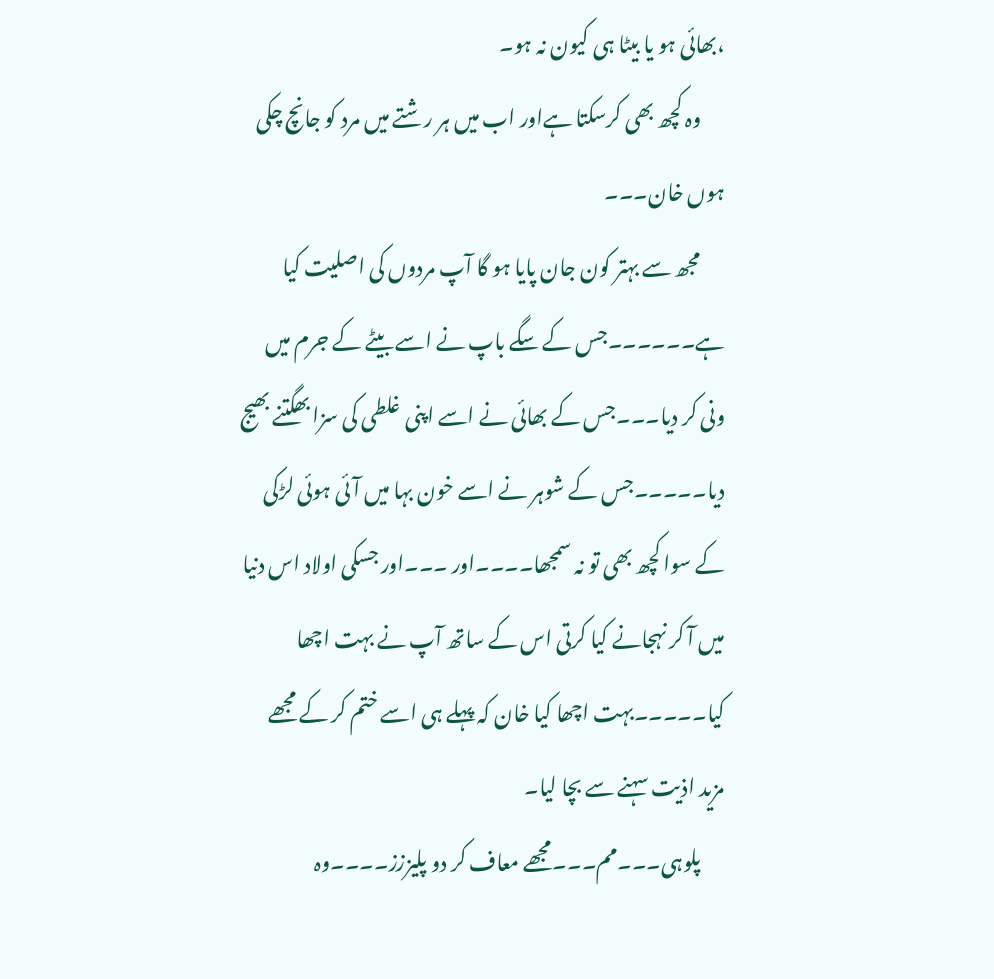،بھائی ہو یا بیٹا ہی کیون نہ ہو۔
      وہ کچھ بھی کرسکتا ہےاور اب میں ہر رشتے میں مرد کو جانچ چکی ہوں خان۔۔۔
      مجھ سے بہتر کون جان پایا ہو گا آپ مردوں کی اصلیت کیا ہے۔۔۔۔۔۔جس کے سگے باپ نے اسے بیٹے کے جرم میں ونی کر دیا۔۔۔جس کے بھائی نے اسے اپنی غلطی کی سزا بھگتنے بھیج دیا۔۔۔۔۔جس کے شوہر نے اسے خون بہا میں آئی ہوئی لڑکی کے سوا کچھ بھی تو نہ سمجھا۔۔۔۔اور ۔۔۔اور جسکی اولاد اس دنیا میں آ کر نہجانے کیا کرتی اس کے ساتھ آپ نے بہت اچھا کیا۔۔۔۔۔بہت اچھا کیا خان کہ پہلے ہی اسے ختم کر کے مجھے مزید اذیت سہنے سے بچا لیا۔
      پلوہی۔۔۔مم۔۔۔مجھے معاف کر دو پلیززز۔۔۔۔وہ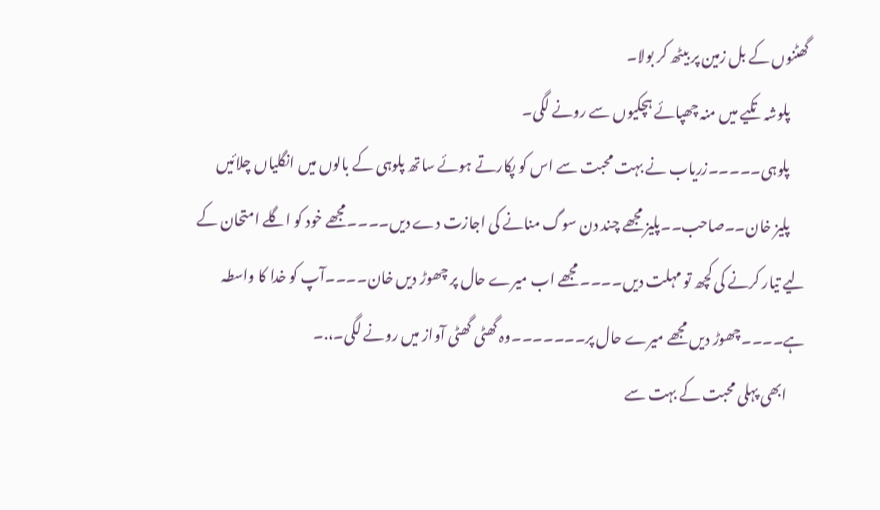گھٹنوں کے بل زمین پر بیٹھ کر بولا۔
      پلوشہ تکیے میں منہ چھپائے ہچکیوں سے رونے لگی۔
      پلوہی۔۔۔۔۔زریاب نے بہت محبت سے اس کو پکارتے ہوئے ساتھ پلوہی کے بالوں میں انگلیاں چلائیں
      پلیز خان۔۔صاحب۔۔پلیز مجھے چند دن سوگ منانے کی اجازت دے دیں۔۔۔۔مجھے خود کو اگلے امتحان کے لیے تیار کرنے کی کچھ تو مہلت دیں۔۔۔۔ مجھے اب میرے حال پر چھوڑ دیں خان۔۔۔۔آپ کو خدا کا واسطہ ہے۔۔۔۔چھوڑ دیں مجھے میرے حال پر۔۔۔۔۔۔۔وہ گھٹی گھٹی آواز میں رونے لگی۔،.۔
      ابھی پہلی محبت کے بہت سے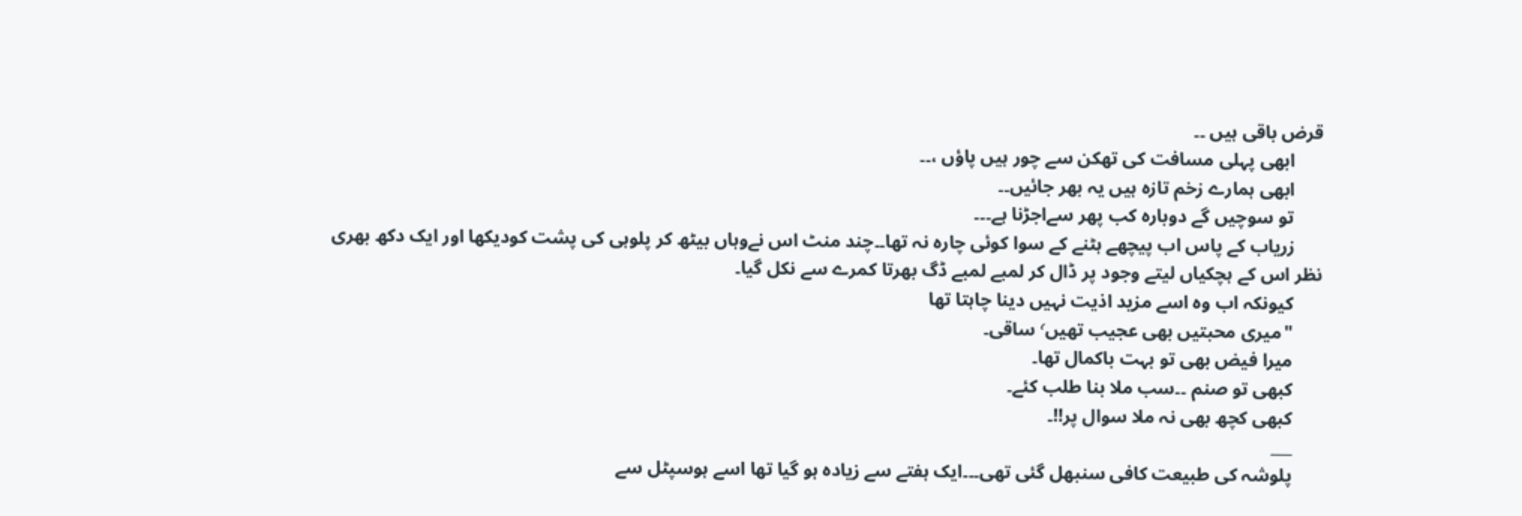قرض باقی ہیں ۔۔
      ابھی پہلی مسافت کی تھکن سے چور ہیں پاؤں ،۔۔
      ابھی ہمارے زخم تازہ ہیں یہ بھر جائیں۔۔
      تو سوچیں گے دوبارہ کب پھر سےاجڑنا ہے۔۔۔
      زریاب کے پاس اب پیچھے ہٹنے کے سوا کوئی چارہ نہ تھا۔۔چند منٹ اس نےوہاں بیٹھ کر پلوہی کی پشت کودیکھا اور ایک دکھ بھری نظر اس کے ہچکیاں لیتے وجود پر ڈال کر لمبے لمبے ڈگ بھرتا کمرے سے نکل گیا۔
      کیونکہ اب وہ اسے مزید اذیت نہیں دینا چاہتا تھا
      "میری محبتیں بھی عجیب تھیں٬ ساقی۔
      میرا فیض بھی تو بہت باکمال تھا۔
      کبھی تو صنم ۔۔سب ملا بنا طلب کئے۔
      کبھی کچھ بھی نہ ملا سوال پر!!۔
      ___
      پلوشہ کی طبیعت کافی سنبھل گئی تھی۔۔۔ایک ہفتے سے زیادہ ہو گیا تھا اسے ہوسپٹل سے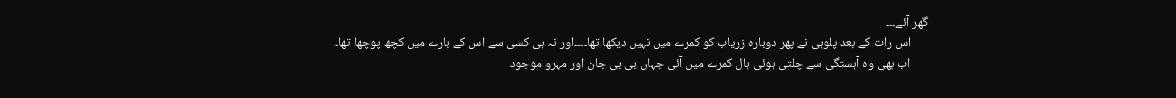گھر آئے۔۔۔
      اس رات کے بعد پلوہی نے پھر دوبارہ زریاب کو کمرے میں نہیں دیکھا تھا۔۔۔۔اور نہ ہی کسی سے اس کے بارے میں کچھ پوچھا تھا۔
      اب بھی وہ آہستگی سے چلتی ہوئی ہال کمرے میں آئی جہاں بی بی جان اور مہرو موجود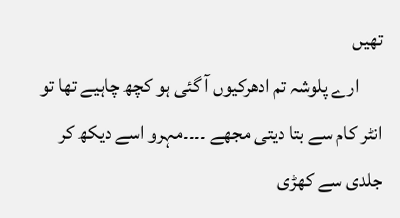تھیں
      ارے پلوشہ تم ادھرکیوں آ گئی ہو کچھ چاہیے تھا تو انٹر کام سے بتا دیتی مجھے ۔۔۔۔مہرو اسے دیکھ کر جلدی سے کھڑی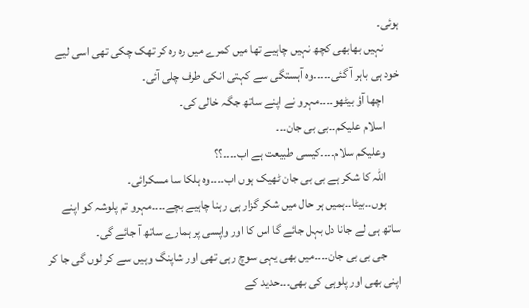ہوئی۔
      نہیں بھابھی کچھ نہیں چاہیے تھا میں کمرے میں رہ رہ کر تھک چکی تھی اسی لیے خود ہی باہر آ گئی۔۔۔۔۔وہ آہستگی سے کہتی انکی طرف چلی آئی۔
      اچھا آؤ بیٹھو۔۔۔۔مہرو نے اپنے ساتھ جگہ خالی کی۔
      اسلام علیکم۔۔بی بی جان۔۔۔
      وعلیکم سلام۔۔۔۔کیسی طبیعت ہے اب۔۔۔۔؟؟
      اللہ کا شکر ہے بی بی جان ٹھیک ہوں اب۔۔۔۔وہ ہلکا سا مسکرائی۔
      ہوں۔۔بیٹا۔۔ہمیں ہر حال میں شکر گزار ہی رہنا چاہیے بچے۔۔۔۔مہرو تم پلوشہ کو اپنے ساتھ ہی لے جانا دل بہل جائے گا اس کا اور واپسی پر ہمارے ساتھ آ جائے گی۔
      جی بی بی جان۔۔۔۔میں بھی یہی سوچ رہی تھی اور شاپنگ وہیں سے کر لوں گی جا کر اپنی بھی اور پلوہی کی بھی۔۔۔حدید کے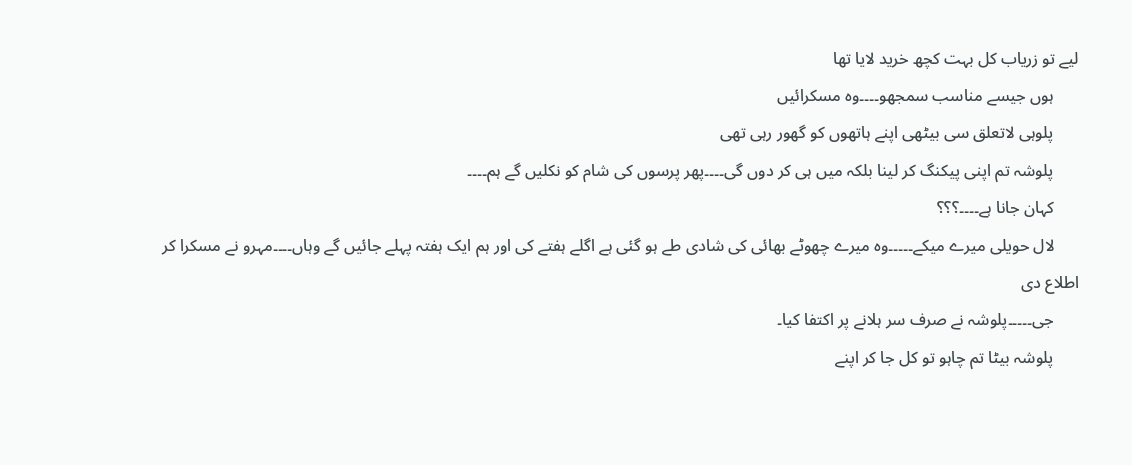لیے تو زریاب کل بہت کچھ خرید لایا تھا
      ہوں جیسے مناسب سمجھو۔۔۔۔وہ مسکرائیں
      پلوہی لاتعلق سی بیٹھی اپنے ہاتھوں کو گھور رہی تھی
      پلوشہ تم اپنی پیکنگ کر لینا بلکہ میں ہی کر دوں گی۔۔۔۔پھر پرسوں کی شام کو نکلیں گے ہم۔۔۔۔
      کہان جانا ہے۔۔۔۔؟؟؟
      لال حویلی میرے میکے۔۔۔۔۔وہ میرے چھوٹے بھائی کی شادی طے ہو گئی ہے اگلے ہفتے کی اور ہم ایک ہفتہ پہلے جائیں گے وہاں۔۔۔۔مہرو نے مسکرا کر اطلاع دی
      جی۔۔۔۔۔پلوشہ نے صرف سر ہلانے پر اکتفا کیا۔
      پلوشہ بیٹا تم چاہو تو کل جا کر اپنے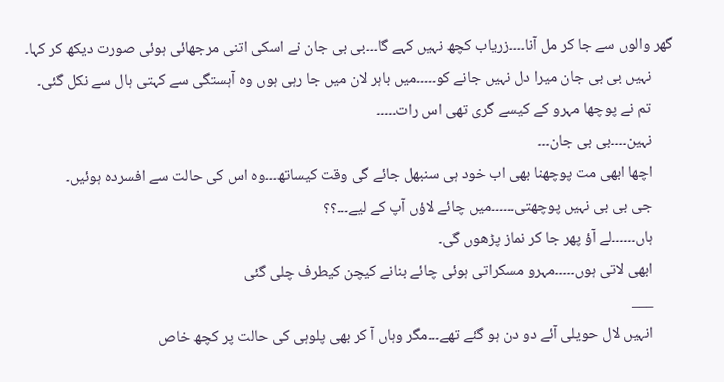گھر والوں سے جا کر مل آنا۔۔۔۔زریاب کچھ نہیں کہے گا۔۔۔بی بی جان نے اسکی اتنی مرجھائی ہوئی صورت دیکھ کر کہا۔
      نہیں بی بی جان میرا دل نہیں جانے کو۔۔۔۔۔میں باہر لان میں جا رہی ہوں وہ آہستگی سے کہتی ہال سے نکل گئی۔
      تم نے پوچھا مہرو کے کیسے گری تھی اس رات۔۔۔۔۔
      نہین۔۔۔۔بی بی جان۔۔۔
      اچھا ابھی مت پوچھنا بھی اب خود ہی سنبھل جائے گی وقت کیساتھ۔۔۔وہ اس کی حالت سے افسردہ ہوئیں۔
      جی بی بی نہیں پوچھتی۔۔۔۔۔۔میں چائے لاؤں آپ کے لیے۔۔۔؟؟
      ہاں۔۔۔۔۔۔لے آؤ پھر جا کر نماز پڑھوں گی۔
      ابھی لاتی ہوں۔۔۔۔۔مہرو مسکراتی ہوئی چائے بنانے کیچن کیطرف چلی گئی
      ___
      انہیں لال حویلی آئے دو دن ہو گئے تھے۔۔۔مگر وہاں آ کر بھی پلوہی کی حالت پر کچھ خاص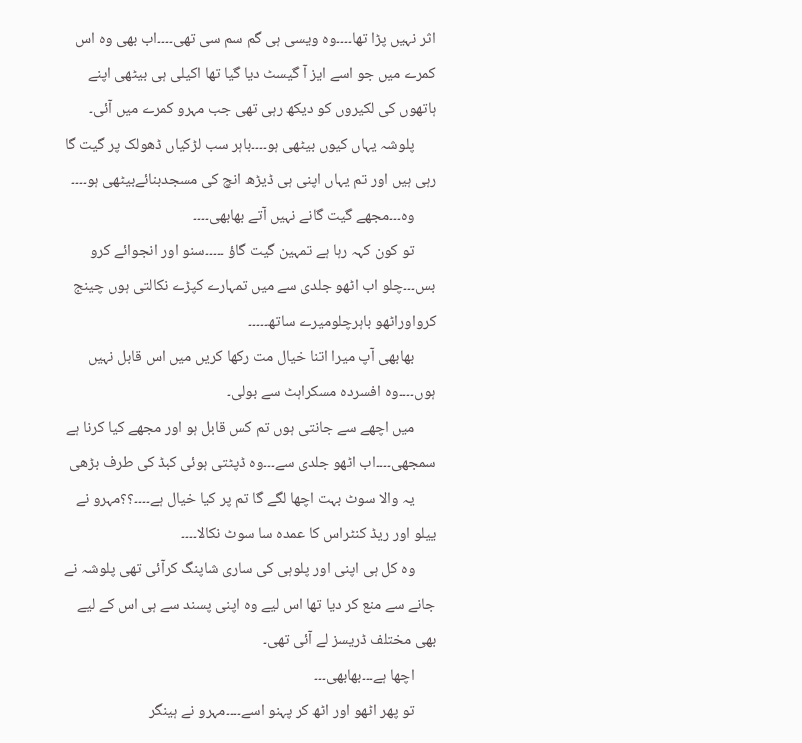اثر نہیں پڑا تھا۔۔۔۔وہ ویسی ہی گم سم سی تھی۔۔۔۔اب بھی وہ اس کمرے میں جو اسے ایز آ گیسٹ دیا گیا تھا اکیلی ہی بیٹھی اپنے ہاتھوں کی لکیروں کو دیکھ رہی تھی جب مہرو کمرے میں آئی۔
      پلوشہ یہاں کیوں بیٹھی ہو۔۔۔۔باہر سب لڑکیاں ڈھولک پر گیت گا رہی ہیں اور تم یہاں اپنی ہی ڈیڑھ انچ کی مسجدبنائےبیٹھی ہو۔۔۔۔
      وہ۔۔۔مجھے گیت گانے نہیں آتے بھابھی۔۔۔۔
      تو کون کہہ رہا ہے تمہین گیت گاؤ ۔۔۔۔۔سنو اور انجوائے کرو بس۔۔۔چلو اب اٹھو جلدی سے میں تمہارے کپڑے نکالتی ہوں چینج کرواوراٹھو باہرچلومیرے ساتھ۔۔۔۔۔
      بھابھی آپ میرا اتنا خیال مت رکھا کریں میں اس قابل نہیں ہوں۔۔۔۔وہ افسردہ مسکراہٹ سے بولی۔
      میں اچھے سے جانتی ہوں تم کس قابل ہو اور مجھے کیا کرنا ہے سمجھی۔۔۔۔اب اٹھو جلدی سے۔۔۔وہ ڈپٹتی ہوئی کبڈ کی طرف بڑھی
      یہ والا سوٹ بہت اچھا لگے گا تم پر کیا خیال ہے۔۔۔۔؟؟مہرو نے ییلو اور ریڈ کنٹراس کا عمدہ سا سوٹ نکالا۔۔۔۔
      وہ کل ہی اپنی اور پلوہی کی ساری شاپنگ کرآئی تھی پلوشہ نے جانے سے منع کر دیا تھا اس لیے وہ اپنی پسند سے ہی اس کے لیے بھی مختلف ڈریسز لے آئی تھی۔
      اچھا ہے۔۔۔بھابھی۔۔۔
      تو پھر اٹھو اور اٹھ کر پہنو اسے۔۔۔۔مہرو نے ہینگر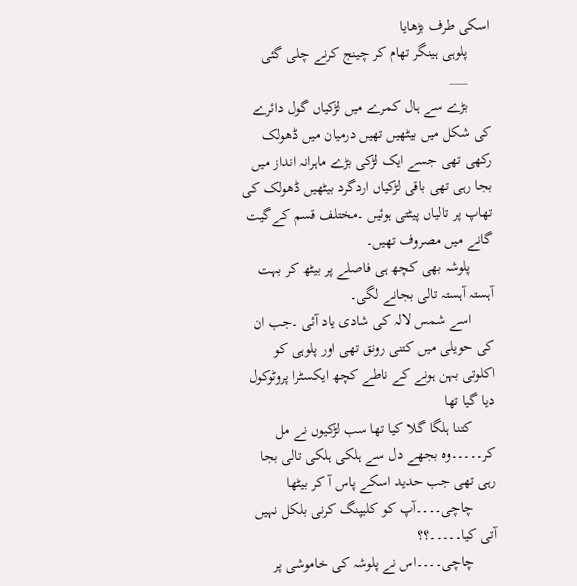اسکی طرف بڑھایا
      پلوہی ہینگر تھام کر چینج کرنے چلی گئی
      ___
      بڑے سے ہال کمرے میں لڑکیاں گول دائرے کی شکل میں بیٹھیں تھیں درمیان میں ڈھولک رکھی تھی جسے ایک لڑکی بڑے ماہرانہ انداز میں بجا رہی تھی باقی لڑکیاں اردگرد بیٹھیں ڈھولک کی تھاپ پر تالیاں پیٹتی ہوئیں ۔مختلف قسم کےگیت گانے میں مصروف تھیں۔
      پلوشہ بھی کچھ ہی فاصلے پر بیٹھ کر بہت آہستہ آہستہ تالی بجانے لگی۔
      اسے شمس لالہ کی شادی یاد آئی ۔جب ان کی حویلی میں کتنی رونق تھی اور پلوہی کو اکلوتی بہن ہونے کے ناطے کچھ ایکسٹرا پروٹوکول دیا گیا تھا
      کتنا ہلگا گلا کیا تھا سب لڑکیوں نے مل کر۔۔۔۔۔وہ بجھے دل سے ہلکی ہلکی تالی بجا رہی تھی جب حدید اسکے پاس آ کر بیٹھا
      چاچی۔۔۔۔آپ کو کلیپنگ کرنی بلکل نہیں آتی کیا۔۔۔۔۔؟؟
      چاچی۔۔۔۔اس نے پلوشہ کی خاموشی پر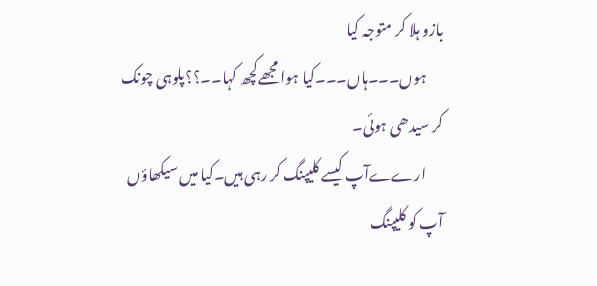بازو ہلا کر متوجہ کیا
      ہوں۔۔۔ہاں۔۔۔کیا ہوا مجھےکچھ کہا۔۔؟؟پلوہی چونک کر سیدھی ہوئی۔
      ارےےآپ کیسے کلیپنگ کر رہی ہیں۔کیا میں سیکھاؤں آپ کو کلیپنگ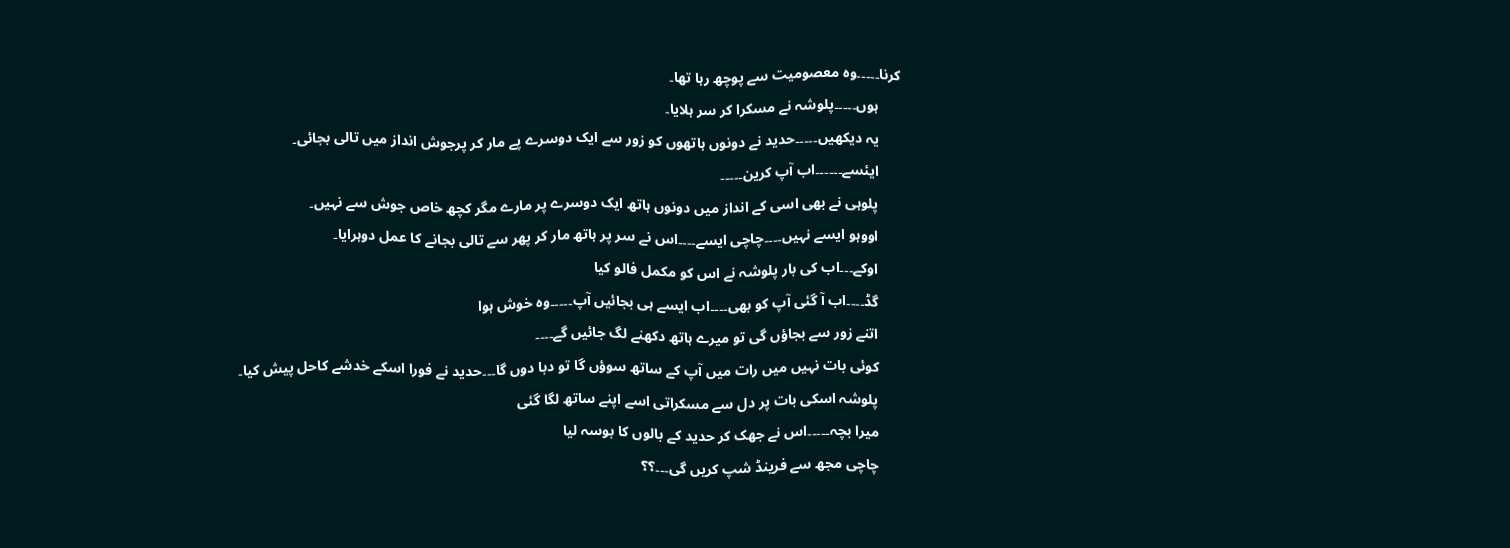کرنا۔۔۔۔۔وہ معصومیت سے پوچھ رہا تھا۔
      ہوں۔۔۔۔۔پلوشہ نے مسکرا کر سر ہلایا۔
      یہ دیکھیں۔۔۔۔۔حدید نے دونوں ہاتھوں کو زور سے ایک دوسرے پے مار کر پرجوش انداز میں تالی بجائی۔
      ایئسے۔۔۔۔۔۔اب آپ کرین۔۔۔۔۔
      پلوہی نے بھی اسی کے انداز میں دونوں ہاتھ ایک دوسرے پر مارے مگر کچھ خاص جوش سے نہیں۔
      اووہو ایسے نہیں۔۔۔۔چاچی ایسے۔۔۔۔اس نے سر پر ہاتھ مار کر پھر سے تالی بجانے کا عمل دوہرایا۔
      اوکے۔۔۔اب کی بار پلوشہ نے اس کو مکمل فالو کیا
      گڈ۔۔۔۔اب آ گئی آپ کو بھی۔۔۔۔اب ایسے ہی بجائیں آپ۔۔۔۔۔وہ خوش ہوا
      اتنے زور سے بجاؤں گی تو میرے ہاتھ دکھنے لگ جائیں گے۔۔۔۔
      کوئی بات نہیں میں رات میں آپ کے ساتھ سوؤں گا تو دبا دوں گا۔۔۔حدید نے فورا اسکے خدشے کاحل پیش کیا۔
      پلوشہ اسکی بات پر دل سے مسکراتی اسے اپنے ساتھ لگا گئی
      میرا بچہ۔۔۔۔۔اس نے جھک کر حدید کے بالوں کا بوسہ لیا
      چاچی مجھ سے فرینڈ شپ کریں گی۔۔۔؟؟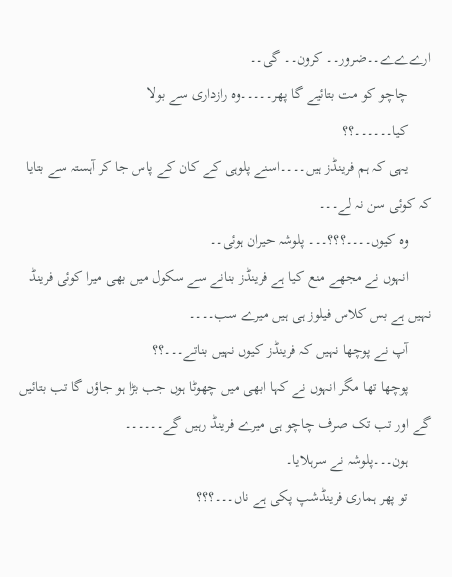ارےےے۔۔ضرور۔۔ کرون۔۔ گی۔۔
      چاچو کو مت بتائیے گا پھر۔۔۔۔۔وہ رازداری سے بولا
      کیا۔۔۔۔۔۔؟؟
      یہی کہ ہم فرینڈز ہیں۔۔۔۔اسنے پلوہی کے کان کے پاس جا کر آہستہ سے بتایا کہ کوئی سن نہ لے۔۔۔
      وہ کیوں۔۔۔۔؟؟؟۔۔۔ پلوشہ حیران ہوئی۔۔
      انہوں نے مجھے منع کیا ہے فرینڈز بنانے سے سکول میں بھی میرا کوئی فرینڈ نہیں ہے بس کلاس فیلوز ہی ہیں میرے سب۔۔۔۔
      آپ نے پوچھا نہیں کہ فرینڈز کیوں نہیں بناتے۔۔۔؟؟
      پوچھا تھا مگر انہوں نے کہا ابھی میں چھوٹا ہوں جب بڑا ہو جاؤں گا تب بتائیں گے اور تب تک صرف چاچو ہی میرے فرینڈ رہیں گے۔۔۔۔۔۔
      ہون۔۔۔پلوشہ نے سرہلایا۔
      تو پھر ہماری فرینڈشپ پکی ہے ناں۔۔۔؟؟؟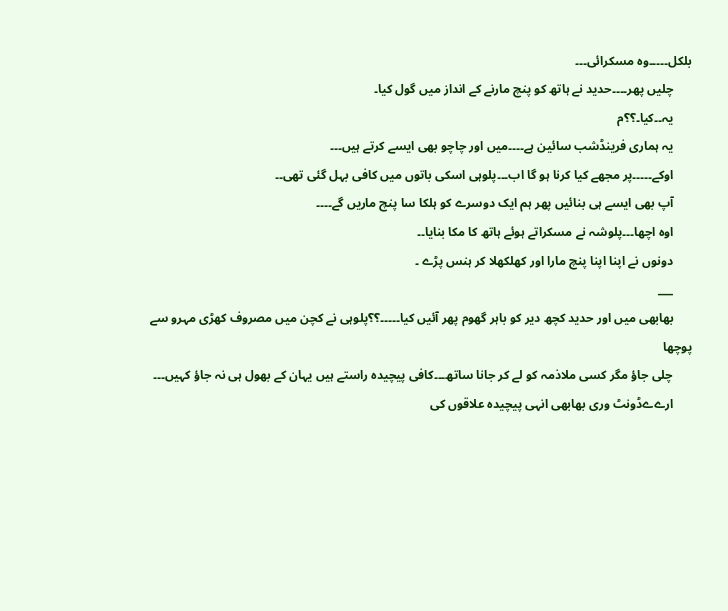بلکل۔۔۔۔۔وہ مسکرائی۔۔۔
      چلیں پھر۔۔۔۔حدید نے ہاتھ کو پنچ مارنے کے انداز میں گول کیا۔
      یہ۔۔کیا۔؟؟م
      یہ ہماری فرینڈشب سائین ہے۔۔۔۔میں اور چاچو بھی ایسے کرتے ہیں۔۔۔
      اوکے۔۔۔۔۔پر مجھے کیا کرنا ہو گا اب۔۔۔پلوہی اسکی باتوں میں کافی بہل گئی تھی۔۔
      آپ بھی ایسے ہی بنائیں پھر ہم ایک دوسرے کو ہلکا سا پنچ ماریں گے۔۔۔۔
      اوہ اچھا۔۔۔پلوشہ نے مسکراتے ہوئے ہاتھ کا مکا بنایا۔۔
      دونوں نے اپنا اپنا پنچ مارا اور کھلکھلا کر ہنس پڑے ۔
      ___
      بھابھی میں اور حدید کچھ دیر کو باہر گھوم پھر آئیں کیا۔۔۔۔۔؟؟پلوہی نے کچن میں مصروف کھڑی مہرو سے پوچھا
      چلی جاؤ مگر کسی ملاذمہ کو لے کر جانا ساتھ۔۔۔کافی پیچیدہ راستے ہیں یہان کے بھول ہی نہ جاؤ کہیں۔۔۔
      ارےےڈونٹ وری بھابھی انہی پیچیدہ علاقوں کی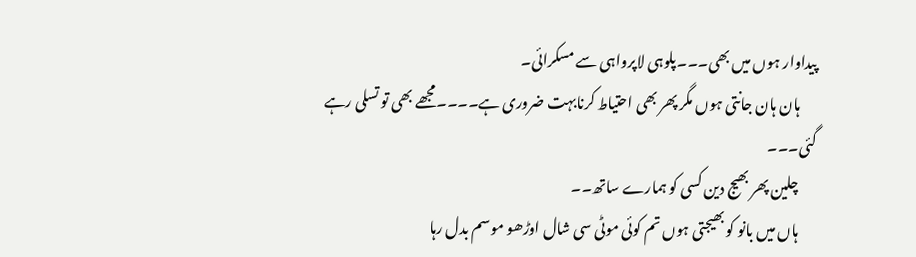پیداوار ہوں میں بھی۔۔۔پلوہی لاپرواہی سے مسکرائی۔
      ہان ہان جانتی ہوں مگر پھر بھی احتیاط کرنابہت ضروری ہے۔۔۔۔مجھے بھی تو تسلی رہے گئی۔۔۔
      چلین پھر بھیج دین کسی کو ہمارے ساتھ۔۔
      ہاں میں بانو کو بھیجتی ہوں تم کوئی موٹی سی شال اوڑھو موسم بدل رہا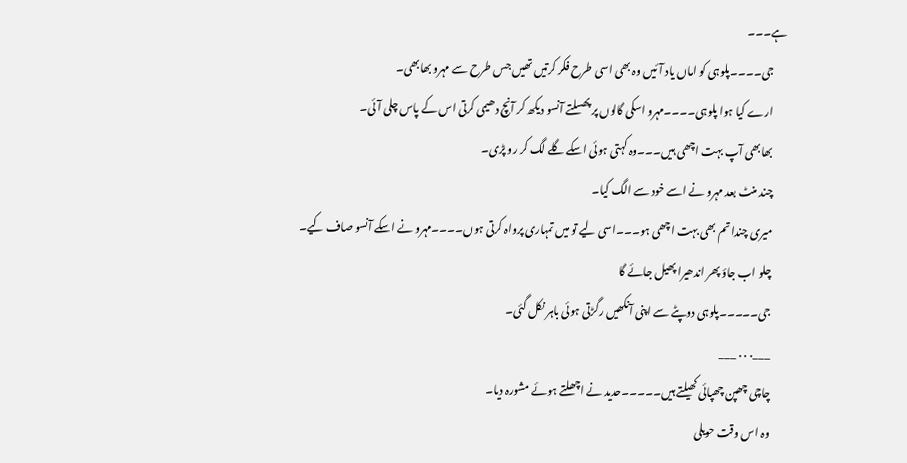ہے۔۔۔
      جی۔۔۔۔پلوہی کو اماں یاد آئیں وہ بھی اسی طرح فکر کرتیں تھیں جس طرح سے مہرو بھابھی۔
      ارے کیا ہوا پلوہی۔۔۔۔مہرو اسکی گالوں پر پھسلتے آنسو دیکھ کر آنچ دھیمی کرتی اس کے پاس چلی آئی۔
      بھابھی آپ بہت اچھی ہیں۔۔۔وہ کہتی ہوئی اسکے گلے لگ کر رو پڑی۔
      چند منٹ بعد مہرو نے اسے خود سے الگ کیا۔
      میری چندا تم بھی بہت اچھی ہو۔۔۔اسی لیے تو میں تمہاری پرواہ کرتی ہوں۔۔۔۔مہرو نے اسکے آنسو صاف کیے۔
      چلو اب جاؤ پھر اندھیرا پھیل جائے گا
      جی۔۔۔۔۔پلوہی دوپٹے سے اپنی آنکھیں رگڑتی ہوئی باہر نکل گئی۔
      ___. . . ___
      چاچی چھپن چھپائی کھیلتے ہیں۔۔۔۔۔حدید نے اچھلتے ہوئے مشورہ دیا۔
      وہ اس وقت حویلی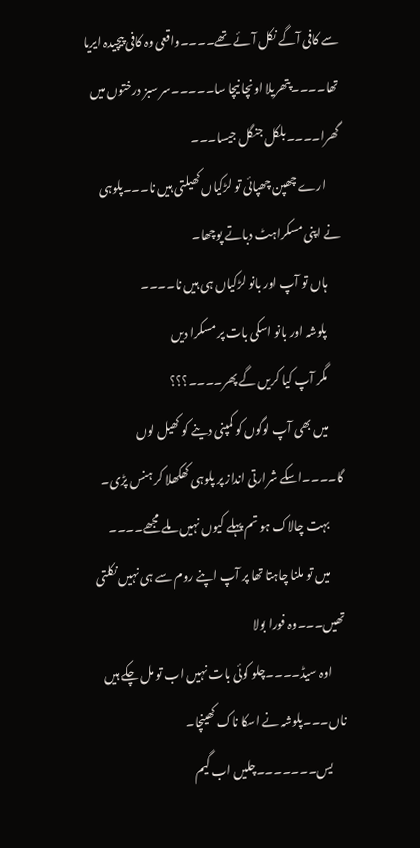سے کافی آگے نکل آئے تھے۔۔۔۔واقعی وہ کافی پیچیدہ ایریا تھا۔۔۔۔پتھریلا اونچا نیچا سا۔۔۔۔۔سر سبز درختوں میں گھرا۔۔۔۔بلکل جنگل جیسا۔۔۔
      ارے چھپن چھپائی تو لڑکیاں کھیلتی ہیں نا۔۔۔پلوہی نے اپنی مسکراہٹ دباتے پوچھا۔
      ہاں تو آپ اور بانو لڑکیاں ہی ہیں نا۔۔۔۔
      پلوشہ اور بانو اسکی بات پر مسکرا دیں
      مگر آپ کیا کریں گے پھر۔۔۔۔؟؟؟
      میں بھی آپ لوگوں کو کمپنی دینے کو کھیل لوں گا۔۔۔۔اسکے شرارتی انداز پر پلوہی کھکھلا کر ہنس پڑی۔
      بہت چالاک ہو تم پہلے کیوں نہیں ملے مجھے۔۔۔۔
      میں تو ملنا چاہتا تھا پر آپ اپنے روم سے ہی نہیں نکلتی تھیں۔۔۔وہ فورا بولا
      اوہ سیڈ۔۔۔۔چلو کوئی بات نہیں اب تو مل چکے ہیں ناں۔۔۔پلوشہ نے اسکا ناک کھینچا۔
      یس۔۔۔۔۔۔۔چلیں اب گیم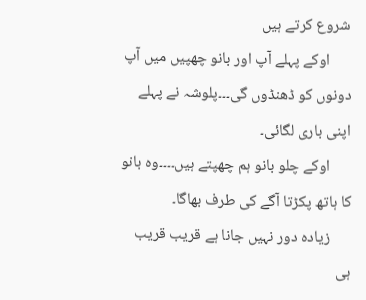شروع کرتے ہیں
      اوکے پہلے آپ اور بانو چھپیں میں آپ دونوں کو ڈھنڈوں گی۔۔۔پلوشہ نے پہلے اپنی باری لگائی۔
      اوکے چلو بانو ہم چھپتے ہیں۔۔۔۔وہ بانو کا ہاتھ پکڑتا آگے کی طرف بھاگا۔
      زیادہ دور نہیں جانا ہے قریب قریب ہی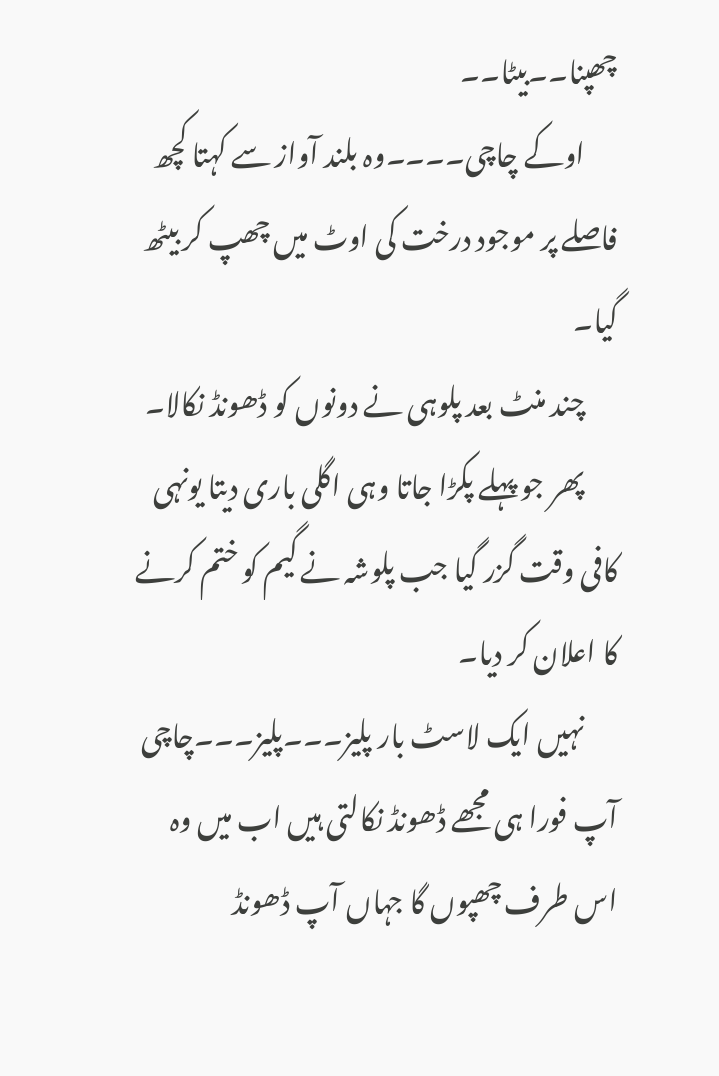چھپنا۔۔بیٹا۔۔
      اوکے چاچی۔۔۔۔وہ بلند آواز سے کہتا کچھ فاصلے پر موجود درخت کی اوٹ میں چھپ کر بیٹھ گیا۔
      چند منٹ بعد پلوہی نے دونوں کو ڈھونڈ نکالا۔
      پھر جو پہلے پکڑا جاتا وہی اگلی باری دیتا یونہی کافی وقت گزر گیا جب پلوشہ نے گیم کو ختم کرنے کا اعلان کر دیا۔
      نہیں ایک لاسٹ بار پلیز۔۔۔پلیز۔۔۔چاچی آپ فورا ہی مجھے ڈھونڈ نکالتی ہیں اب میں وہ اس طرف چھپوں گا جہاں آپ ڈھونڈ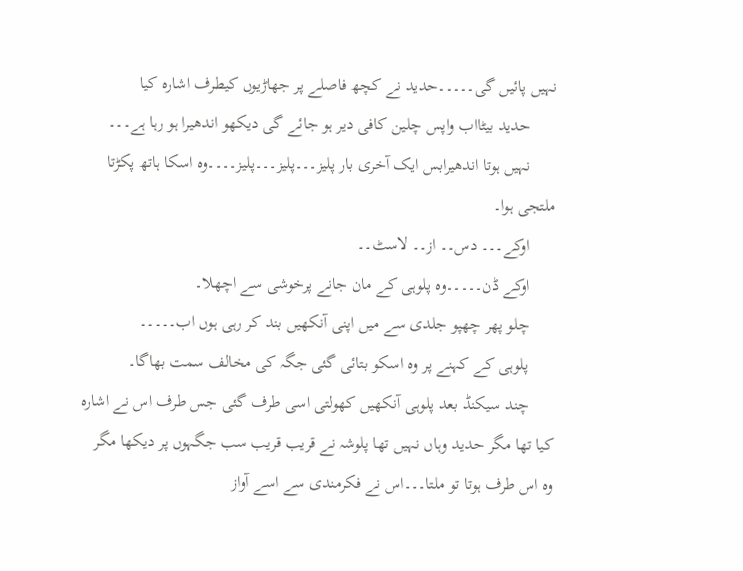نہیں پائیں گی۔۔۔۔۔حدید نے کچھ فاصلے پر جھاڑیوں کیطرف اشارہ کیا
      حدید بیٹااب واپس چلین کافی دیر ہو جائے گی دیکھو اندھیرا ہو رہا ہے۔۔۔
      نہیں ہوتا اندھیرابس ایک آخری بار پلیز۔۔۔پلیز۔۔۔پلیز۔۔۔۔وہ اسکا ہاتھ پکڑتا ملتجی ہوا۔
      اوکے۔۔۔ دس۔۔ از۔۔ لاسٹ۔۔
      اوکے ڈن۔۔۔۔۔وہ پلوہی کے مان جانے پرخوشی سے اچھلا۔
      چلو پھر چھپو جلدی سے میں اپنی آنکھیں بند کر رہی ہوں اب۔۔۔۔۔
      پلوہی کے کہنے پر وہ اسکو بتائی گئی جگہ کی مخالف سمت بھاگا۔
      چند سیکنڈ بعد پلوہی آنکھیں کھولتی اسی طرف گئی جس طرف اس نے اشارہ کیا تھا مگر حدید وہاں نہیں تھا پلوشہ نے قریب قریب سب جگہوں پر دیکھا مگر وہ اس طرف ہوتا تو ملتا۔۔۔اس نے فکرمندی سے اسے آواز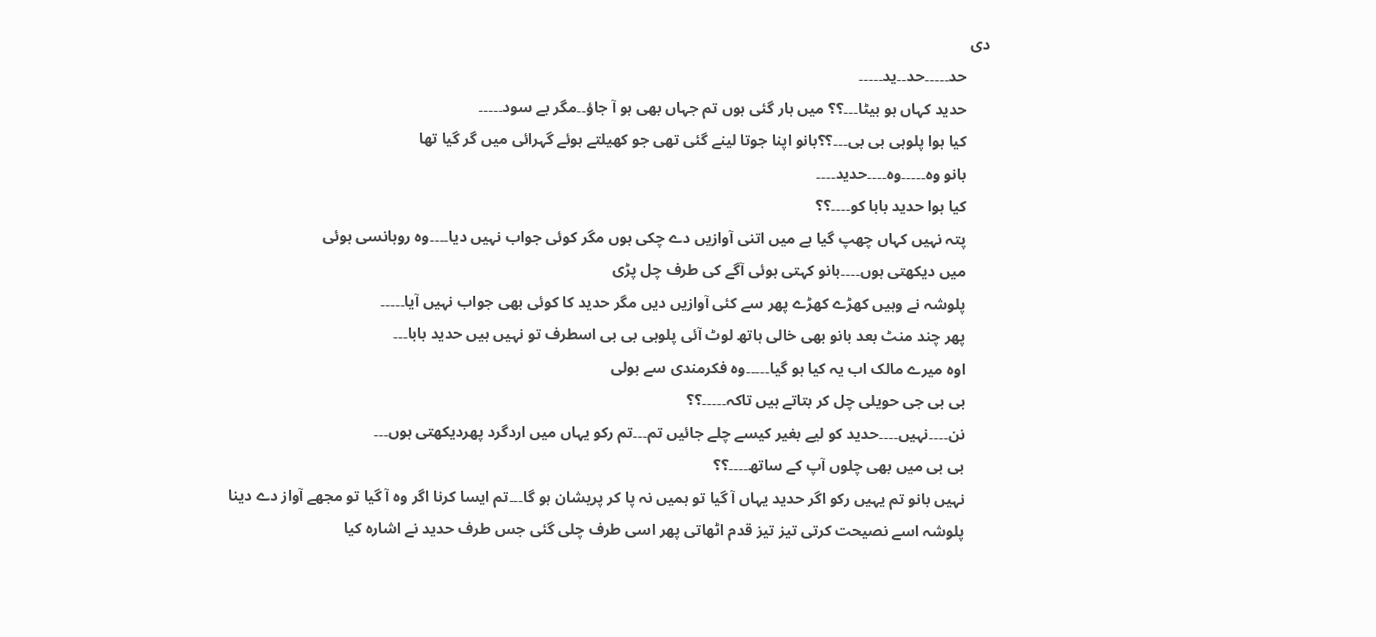دی
      حد۔۔۔۔۔حد۔۔ید۔۔۔۔۔
      حدید کہاں ہو بیٹا۔۔۔؟؟ میں ہار گئی ہوں تم جہاں بھی ہو آ جاؤ۔۔مگر بے سود۔۔۔۔۔
      کیا ہوا پلوہی بی بی۔۔۔؟؟بانو اپنا جوتا لینے گئی تھی جو کھیلتے ہوئے گہرائی میں گر گیا تھا
      بانو وہ۔۔۔۔۔وہ۔۔۔۔حدید۔۔۔۔
      کیا ہوا حدید بابا کو۔۔۔۔؟؟
      پتہ نہیں کہاں چھپ گیا ہے میں اتنی آوازیں دے چکی ہوں مگر کوئی جواب نہیں دیا۔۔۔۔وہ روہانسی ہوئی
      میں دیکھتی ہوں۔۔۔۔بانو کہتی ہوئی آگے کی طرف چل پڑی
      پلوشہ نے وہیں کھڑے کھڑے پھر سے کئی آوازیں دیں مگر حدید کا کوئی بھی جواب نہیں آیا۔۔۔۔۔
      پھر چند منٹ بعد بانو بھی خالی ہاتھ لوٹ آئی پلوہی بی بی اسطرف تو نہیں ہیں حدید بابا۔۔۔
      اوہ میرے مالک اب یہ کیا ہو گیا۔۔۔۔۔وہ فکرمندی سے بولی
      بی بی جی حویلی چل کر بتاتے ہیں تاکہ۔۔۔۔۔؟؟
      نن۔۔۔۔نہیں۔۔۔۔حدید کو لیے بغیر کیسے چلے جائیں تم۔۔۔تم رکو یہاں میں اردگرد پھردیکھتی ہوں۔۔۔
      بی بی میں بھی چلوں آپ کے ساتھ۔۔۔۔؟؟
      نہیں بانو تم یہیں رکو اگر حدید یہاں آ گیا تو ہمیں نہ پا کر پریشان ہو گا۔۔۔تم ایسا کرنا اگر وہ آ گیا تو مجھے آواز دے دینا
      پلوشہ اسے نصیحت کرتی تیز تیز قدم اٹھاتی پھر اسی طرف چلی گئی جس طرف حدید نے اشارہ کیا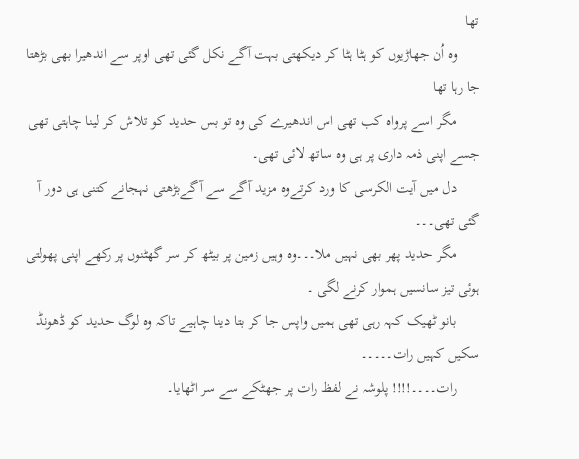تھا
      وہ اُن جھاڑیوں کو ہٹا ہٹا کر دیکھتی بہت آگے نکل گئی تھی اوپر سے اندھیرا بھی بڑھتا جا رہا تھا
      مگر اسے پرواہ کب تھی اس اندھیرے کی وہ تو بس حدید کو تلاش کر لینا چاہتی تھی جسے اپنی ذمہ داری پر ہی وہ ساتھ لائی تھی۔
      دل میں آیت الکرسی کا ورد کرتےوہ مزید آگے سے آگےبڑھتی نہجانے کتنی ہی دور آ گئی تھی۔۔۔
      مگر حدید پھر بھی نہیں ملا۔۔۔وہ وہیں زمین پر بیٹھ کر سر گھٹنوں پر رکھے اپنی پھولتی ہوئی تیز سانسیں ہموار کرنے لگی ۔
      بانو ٹھیک کہہ رہی تھی ہمیں واپس جا کر بتا دینا چاہیے تاکہ وہ لوگ حدید کو ڈھونڈ سکیں کہیں رات۔۔۔۔۔
      رات۔۔۔۔!!!! پلوشہ نے لفظ رات پر جھٹکے سے سر اٹھایا۔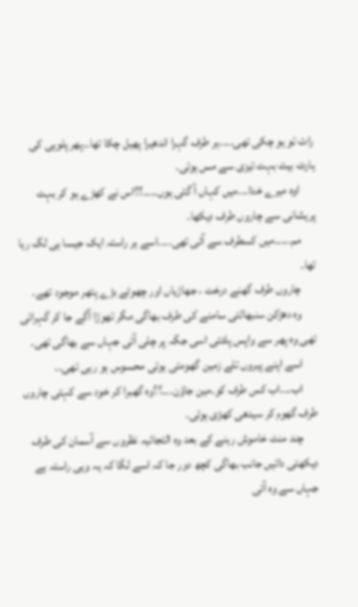رات تو ہو چکی تھی۔۔۔۔ہر طرف گہرا اندھیرا پھیل چکا تھا۔۔پھر پلوہی کی ہارٹ بیٹ بہت تیزی سے مس ہوئی۔
      اوہ میرے خدا۔۔۔میں کہاں آ گئی ہوں۔۔۔۔؟؟اس نے کھڑے ہو کر بہت پریشانی سے چاروں طرف دیکھا۔
      مم۔۔۔۔۔میں کسطرف سے آئی تھی۔۔۔۔اسے ہر راستہ ایک جیسا ہی لگ رہا تھا۔
      چاروں طرف گھنے درخت ، جھاڑیاں اور چھوٹے بڑے پتھر موجود تھے۔
      وہ دھڑکن سنبھالتی سامنے کی طرف بھاگی مگر تھوڑا آگے جا کر گہرائی تھی وہ پھر سے واپس پلٹتی اسی جگہ پر چلی آئی جہاں سے بھاگی تھی۔
      اسے اپنے پیروں تلے زمین گھومتی ہوئی محسوس ہو رہی تھی۔۔
      اب۔۔۔اب کس طرف کو۔مین جاؤن۔۔۔؟؟وہ گھبرا کر خود سے کہتی چاروں طرف گھوم کر سیدھی کھڑی ہوئی۔
      چند منٹ خاموش رہنے کے بعد وہ التجائیہ نظروں سے آسمان کی طرف دیکھتی دائیں جانب بھاگی کچھ دور جا کہ اسے لگا کہ یہ وہی راستہ ہے جہاں سے وہ آئی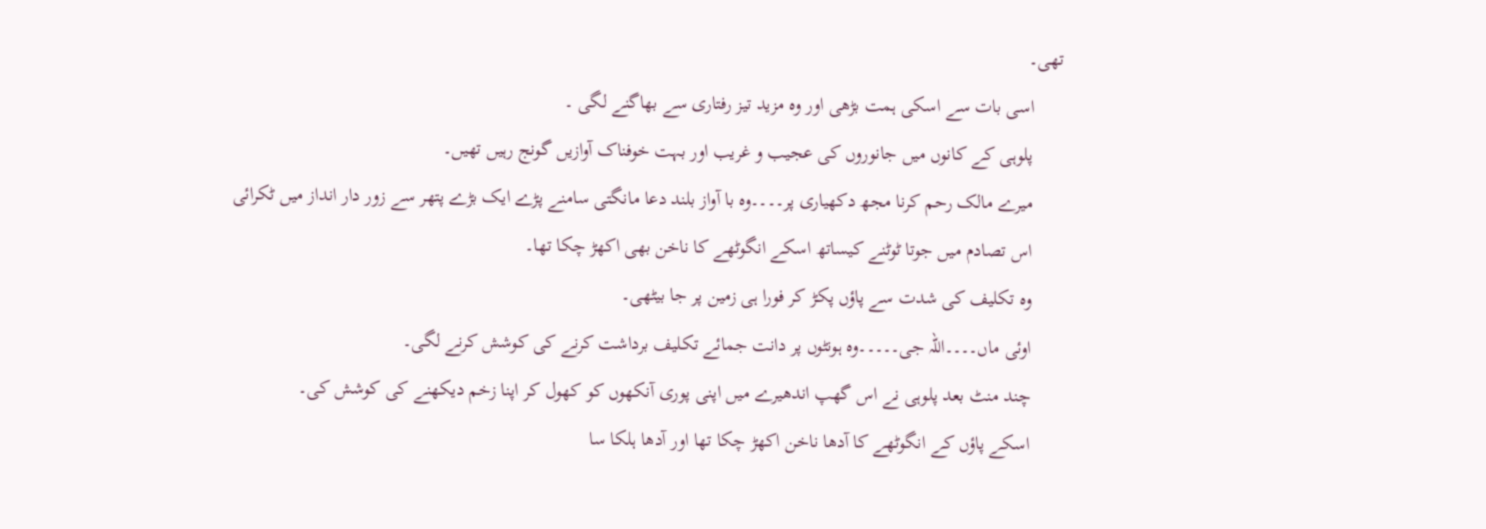تھی۔
      اسی بات سے اسکی ہمت بڑھی اور وہ مزید تیز رفتاری سے بھاگنے لگی ۔
      پلوہی کے کانوں میں جانوروں کی عجیب و غریب اور بہت خوفناک آوازیں گونج رہیں تھیں۔
      میرے مالک رحم کرنا مجھ دکھیاری پر۔۔۔۔وہ با آواز بلند دعا مانگتی سامنے پڑے ایک بڑے پتھر سے زور دار انداز میں ٹکرائی
      اس تصادم میں جوتا ٹوٹنے کیساتھ اسکے انگوٹھے کا ناخن بھی اکھڑ چکا تھا۔
      وہ تکلیف کی شدت سے پاؤں پکڑ کر فورا ہی زمین پر جا بیٹھی۔
      اوئی ماں۔۔۔۔اللہ جی۔۔۔۔۔وہ ہونٹوں پر دانت جمائے تکلیف برداشت کرنے کی کوشش کرنے لگی۔
      چند منٹ بعد پلوہی نے اس گھپ اندھیرے میں اپنی پوری آنکھوں کو کھول کر اپنا زخم دیکھنے کی کوشش کی۔
      اسکے پاؤں کے انگوٹھے کا آدھا ناخن اکھڑ چکا تھا اور آدھا ہلکا سا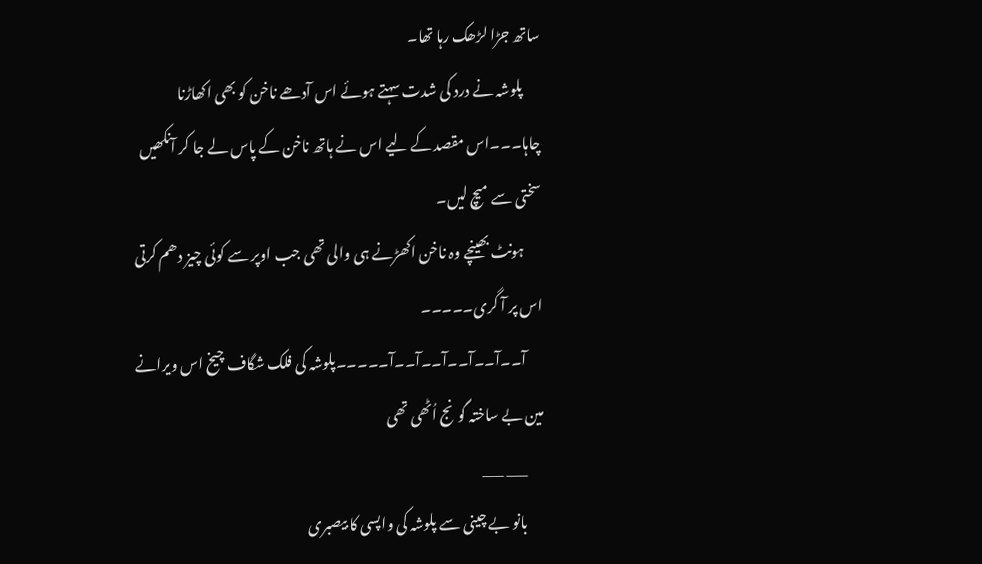ساتھ جڑا لڑھک رہا تھا۔
      پلوشہ نے درد کی شدت سہتے ہوئے اس آدھے ناخن کو بھی اکھاڑنا چاہا۔۔۔اس مقصد کے لیے اس نے ہاتھ ناخن کے پاس لے جا کر آنکھیں سختی سے میچ لیں۔
      ہونٹ بھینچے وہ ناخن اکھڑنے ہی والی تھی جب اوپر سے کوئی چیز دھم کرتی اس پر آ گری۔۔۔۔۔
      آ۔۔آ۔۔آ۔۔آ۔۔آ۔۔آ۔۔۔۔۔پلوشہ کی فلک شگاف چیخ اس ویرانے مین بے ساختہ گونج اُٹھی تھی
      ___ ___
      بانو بے چینی سے پلوشہ کی واپسی کا بیصبری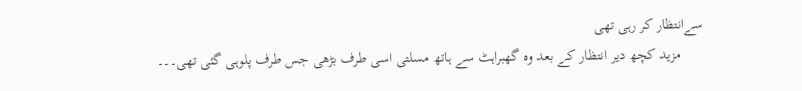سےانتظار کر رہی تھی
      مزید کچھ دیر انتظار کے بعد وہ گھبراہٹ سے ہاتھ مسلتی اسی طرف بڑھی جس طرف پلوہی گئی تھی۔۔۔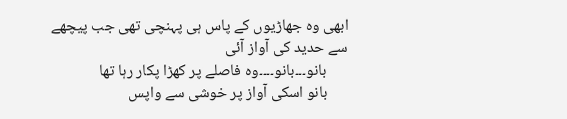ابھی وہ جھاڑیوں کے پاس ہی پہنچی تھی جب پیچھے سے حدید کی آواز آئی
      بانو۔۔۔بانو۔۔۔۔وہ فاصلے پر کھڑا پکار رہا تھا
      بانو اسکی آواز پر خوشی سے واپس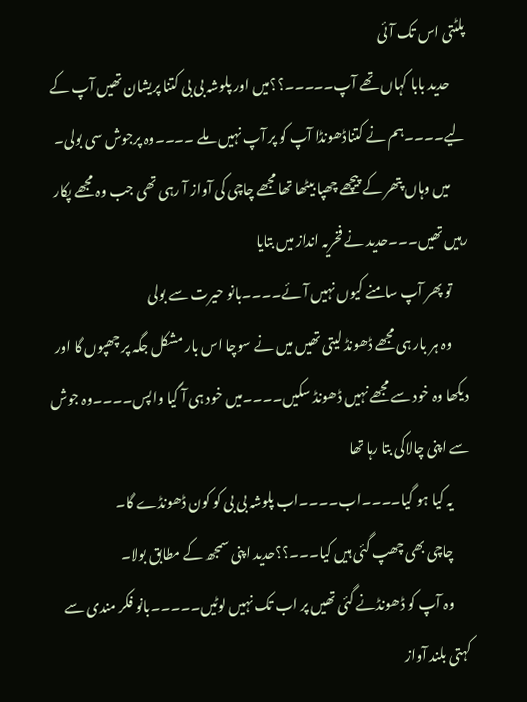پلٹتی اس تک آئی
      حدید بابا کہاں تھے آپ۔۔۔۔۔؟؟میں اور پلوشہ بی بی کتنا پریشان تھیں آپ کے لیے۔۔۔۔ہم نے کتناڈھونڈا آپ کو پر آپ نہیں ملے ۔۔۔۔وہ پرجوش سی بولی۔
      میں وہاں پتھر کے پیچھے چھپا بیٹھا تھا مجھے چاچی کی آواز آ رہی تھی جب وہ مجھے پکار رہیں تھیں۔۔۔حدید نے فخریہ انداز میں بتایا
      تو پھر آپ سامنے کیوں نہیں آئے۔۔۔۔بانو حیرت سے بولی
      وہ ہر بار ہی مجھے ڈھونڈ لیتی تھیں میں نے سوچا اس بار مشکل جگہ پر چھپوں گا اور دیکھا وہ خود سے مجھے نہیں ڈھونڈ سکیں۔۔۔۔میں خود ہی آ گیا واپس۔۔۔۔وہ جوش سے اپنی چالاکی بتا رہا تھا
      یہ کیا ہو گیا۔۔۔۔اب۔۔۔۔اب پلوشہ بی بی کو کون ڈھونڈے گا۔
      چاچی بھی چھپ گئی ہیں کیا۔۔۔؟؟حدید اپنی سمجھ کے مطابق بولا۔
      وہ آپ کو ڈھونڈنے گئی تھیں پر اب تک نہیں لوٹیں۔۔۔۔۔بانو فکر مندی سے کہتی بلند آواز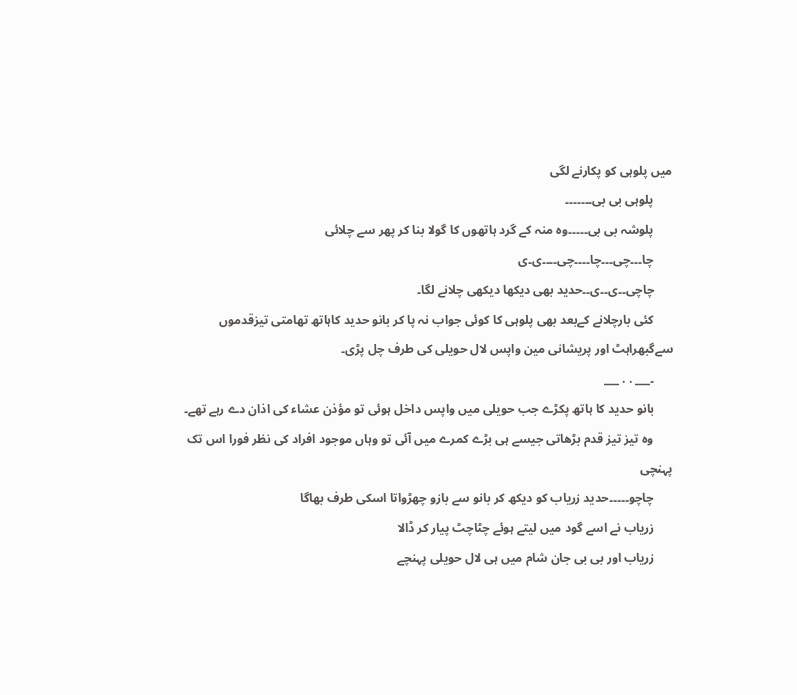میں پلوہی کو پکارنے لگی
      پلوہی بی بی۔۔۔۔۔۔۔
      پلوشہ بی بی۔۔۔۔۔وہ منہ کے گرد ہاتھوں کا گولا بنا کر پھر سے چلائی
      چا۔۔۔چی۔۔۔چا۔۔۔۔چی۔۔۔۔ی۔ی
      چاچی۔۔ی۔۔ی۔۔حدید بھی دیکھا دیکھی چلانے لگا۔
      کئی بارچلانے کےبعد بھی پلوہی کا کوئی جواب نہ پا کر بانو حدید کاہاتھ تھامتی تیزقدموں سےگبھراہٹ اور پریشانی مین واپس لال حویلی کی طرف چل پڑی۔
      ۔___ . . ___
      بانو حدید کا ہاتھ پکڑے جب حویلی میں واپس داخل ہوئی تو مؤذن عشاء کی اذان دے رہے تھے۔
      وہ تیز تیز قدم بڑھاتی جیسے ہی بڑے کمرے میں آئی تو وہاں موجود افراد کی نظر فورا اس تک پہنچی
      چاچو۔۔۔۔۔حدید زریاب کو دیکھ کر بانو سے بازو چھڑواتا اسکی طرف بھاگا
      زریاب نے اسے گود میں لیتے ہوئے چٹاچٹ پیار کر ڈالا
      زریاب اور بی بی جان شام میں ہی لال حویلی پہنچے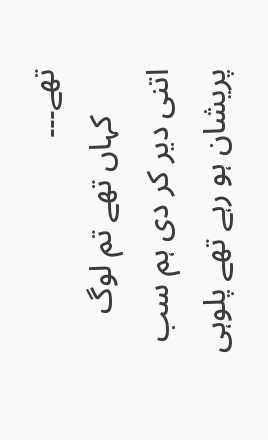تھے۔۔۔
      کہاں تھے تم لوگ اتنی دیر کر دی ہم سب پریشان ہو رہے تھے پلوہی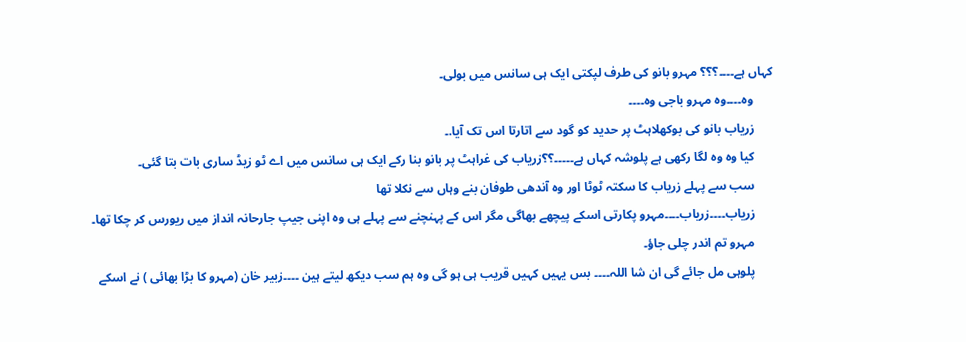کہاں ہے۔۔۔۔؟؟؟ مہرو بانو کی طرف لپکتی ایک ہی سانس میں بولی۔
      وہ۔۔۔۔وہ مہرو باجی وہ۔۔۔۔
      زریاب بانو کی بوکھلاہٹ پر حدید کو گود سے اتارتا اس تک آیا.۔
      کیا وہ وہ لگا رکھی ہے پلوشہ کہاں ہے۔۔۔۔۔؟؟زریاب کی غراہٹ پر بانو بنا رکے ایک ہی سانس میں اے ٹو زیڈ ساری بات بتا گئی۔
      سب سے پہلے زریاب کا سکتہ ٹوٹا اور وہ آندھی طوفان بنے وہاں سے نکلا تھا
      زریاب۔۔۔۔زریاب۔۔۔۔مہرو پکارتی اسکے پیچھے بھاگی مگر اس کے پہنچنے سے پہلے ہی وہ اپنی جیپ جارحانہ انداز میں ریورس کر چکا تھا۔
      مہرو تم اندر چلی جاؤ۔
      پلوہی مل جائے گی ان شا اللہ۔۔۔۔ بس یہیں کہیں قریب ہی ہو گی وہ ہم سب دیکھ لیتے ہین ۔۔۔۔زبیر خان (مہرو کا بڑا بھائی ) نے اسکے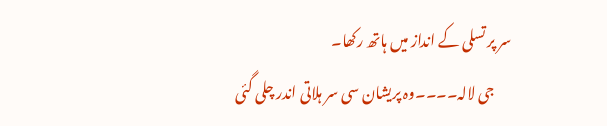سر پر تسلی کے انداز میں ہاتھ رکھا۔
      جی لالہ۔۔۔۔وہ پریشان سی سر ہلاتی اندر چلی گئی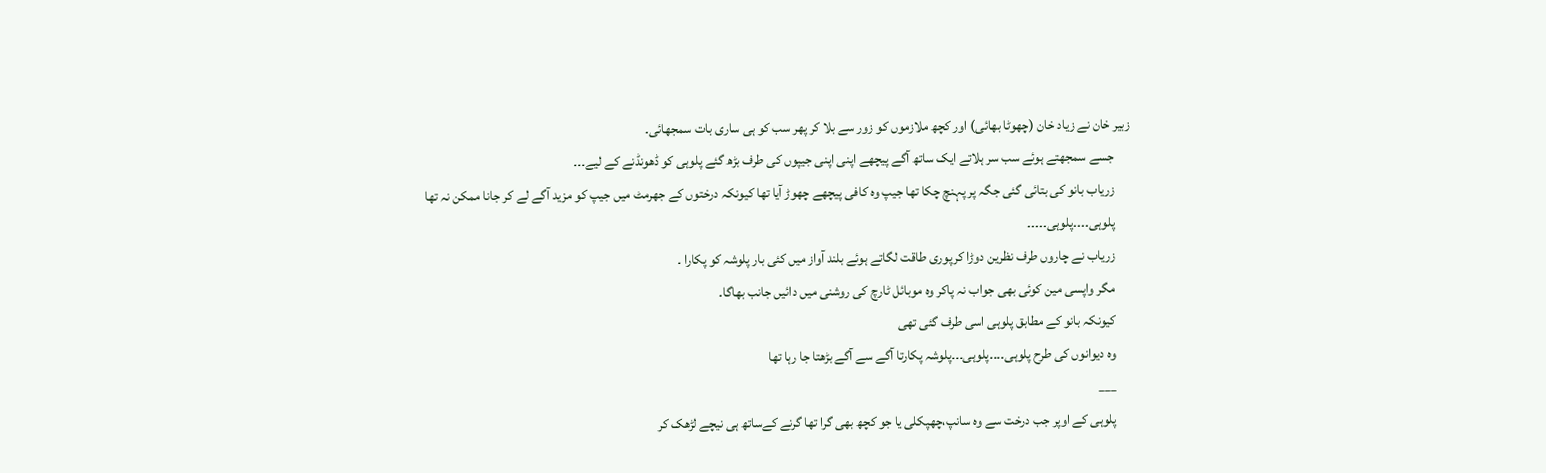زبیر خان نے زیاد خان (چھوٹا بھائی) اور کچھ ملازموں کو زور سے بلا کر پھر سب کو ہی ساری بات سمجھائی۔
      جسے سمجھتے ہوئے سب سر ہلاتے ایک ساتھ آگے پیچھے اپنی اپنی جیپوں کی طرف بڑھ گئے پلوہی کو ڈھونڈنے کے لیے۔۔۔
      زریاب بانو کی بتائی گئی جگہ پر پہنچ چکا تھا جیپ وہ کافی پیچھے چھوڑ آیا تھا کیونکہ درختوں کے جھرمٹ میں جیپ کو مزید آگے لے کر جانا ممکن نہ تھا
      پلوہی۔۔۔۔پلوہی۔۔۔۔۔
      زریاب نے چاروں طرف نظرین دوڑا کرپوری طاقت لگاتے ہوئے بلند آواز میں کئی بار پلوشہ کو پکارا ۔
      مگر واپسی مین کوئی بھی جواب نہ پاکر وہ موبائل ٹارچ کی روشنی میں دائیں جانب بھاگا۔
      کیونکہ بانو کے مطابق پلوہی اسی طرف گئی تھی
      وہ دیوانوں کی طرح پلوہی۔۔۔۔پلوہی۔۔۔پلوشہ پکارتا آگے سے آگے بڑھتا جا رہا تھا
      ___
      پلوہی کے اوپر جب درخت سے وہ سانپ،چھپکلی یا جو کچھ بھی گرا تھا گرنے کےساتھ ہی نیچے لڑھک کر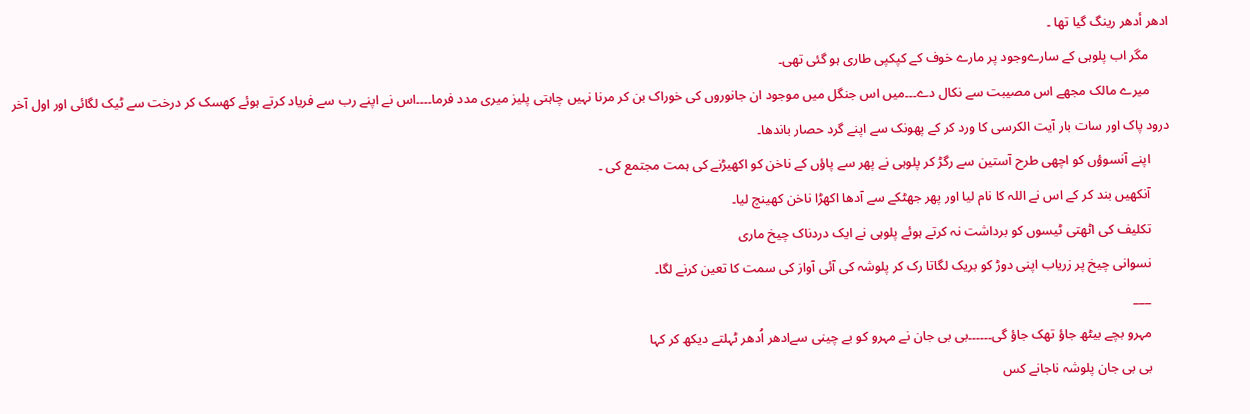ادھر أدھر رینگ گیا تھا ۔
      مگر اب پلوہی کے سارےوجود پر مارے خوف کے کپکپی طاری ہو گئی تھی۔
      میرے مالک مجھے اس مصیبت سے نکال دے۔۔۔میں اس جنگل میں موجود ان جانوروں کی خوراک بن کر مرنا نہیں چاہتی پلیز میری مدد فرما۔۔۔۔اس نے اپنے رب سے فریاد کرتے ہوئے کھسک کر درخت سے ٹیک لگائی اور اول آخر درود پاک اور سات بار آیت الکرسی کا ورد کر کے پھونک سے اپنے گرد حصار باندھا۔
      اپنے آنسوؤں کو اچھی طرح آستین سے رگڑ کر پلوہی نے پھر سے پاؤں کے ناخن کو اکھیڑنے کی ہمت مجتمع کی ۔
      آنکھیں بند کر کے اس نے اللہ کا نام لیا اور پھر جھٹکے سے آدھا اکھڑا ناخن کھینچ لیا۔
      تکلیف کی اٹھتی ٹیسوں کو برداشت نہ کرتے ہوئے پلوہی نے ایک دردناک چیخ ماری
      نسوانی چیخ پر زریاب اپنی دوڑ کو بریک لگاتا رک کر پلوشہ کی آئی آواز کی سمت کا تعین کرنے لگا۔
      ___
      مہرو بچے بیٹھ جاؤ تھک جاؤ گی۔۔۔۔۔۔بی بی جان نے مہرو کو بے چینی سےادھر اُدھر ٹہلتے دیکھ کر کہا
      بی بی جان پلوشہ ناجانے کس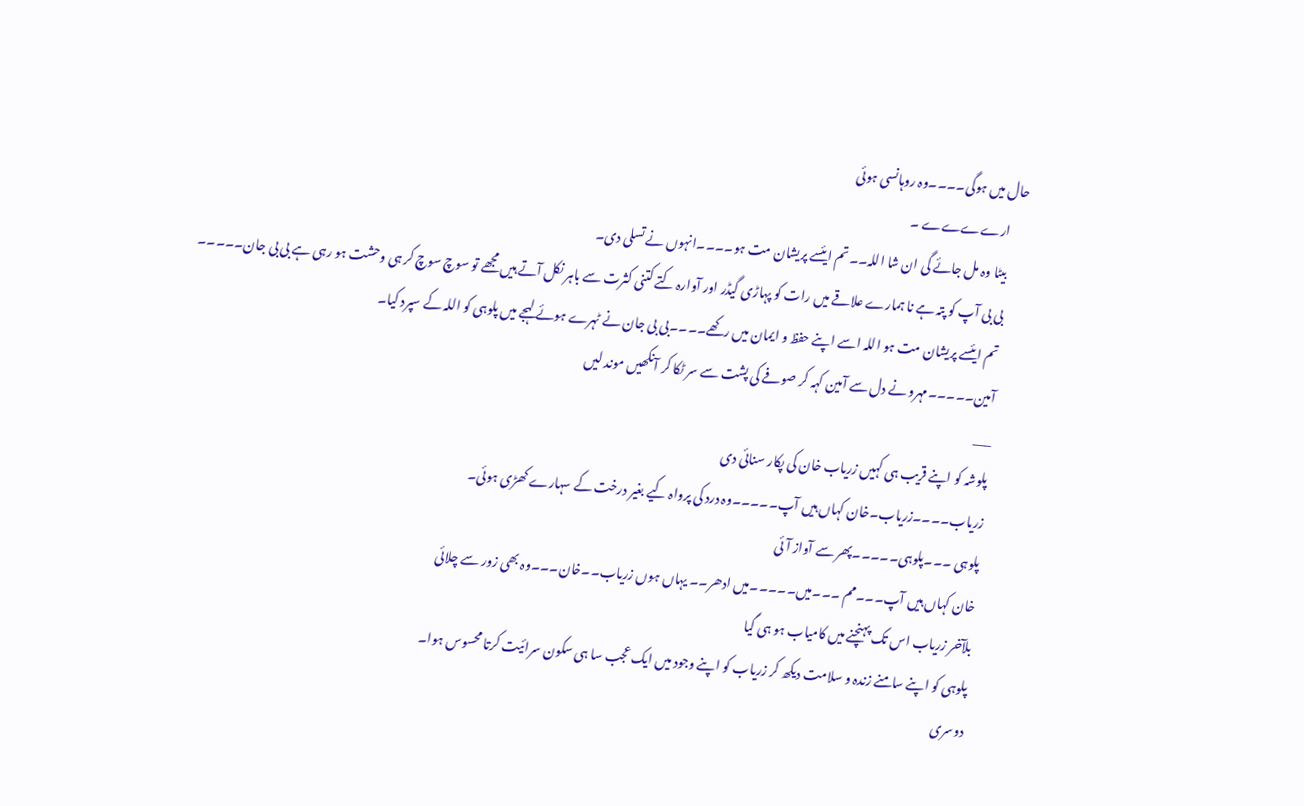حال میں ہوگی۔۔۔۔وہ روہانسی ہوئی
      ارےےےے ۔
      بیٹا وہ مل جائے گی ان شا اللہ۔۔تم ایئسے پریشان مت ہو۔۔۔۔انہوں نے تسلی دی۔
      بی بی آپ کو پتہ ہے نا ہمارے علاقے میں رات کو پہاڑی گیڈر اور آوارہ کتے کتنی کثرت سے باہر نکل آتے ہیں مجھے تو سوچ سوچ کر ہی وحشت ہو رہی ہے بی بی جان۔۔۔۔۔
      تم ایئسے پریشان مت ہو اللہ اسے اپنے حفظ و ایمان میں رکھے۔۔۔۔بی بی جان نے ٹہرے ہوئے لہجے میں پلوہی کو اللہ کے سپرد کیا۔
      آمین۔۔۔۔۔مہرو نے دل سے آمین کہہ کر صوفے کی پشت سے سر ٹکا کر آنکھیں موند لیں
      ___
      پلوشہ کو اپنے قریب ہی کہیں زریاب خان کی پکار سنائی دی
      زریاب۔۔۔۔زریاب۔خان کہاں ہیں آپ۔۔۔۔۔وہ درد کی پرواہ کیے بغیر درخت کے سہارے کھڑی ہوئی۔
      پلوہی ۔۔۔پلوہی۔۔۔۔۔پھر سے آواز آئی
      خان کہاں ہیں آپ۔۔۔مم ۔۔۔میں۔۔۔۔۔میں ادھر۔۔ یہاں ہوں زریاب۔۔خان۔۔۔وہ بھی زور سے چلائی
      بلآخر زریاب اس تک پہنچنے میں کامیاب ہو ہی گیا
      پلوہی کو اپنے سامنے زندہ و سلامت دیکھ کر زریاب کو اپنے وجود میں ایک عجب سا ہی سکون سرائیت کرتا محسوس ہوا۔
      دوسری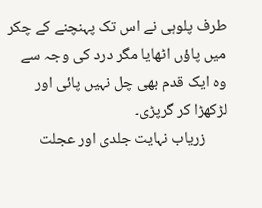طرف پلوہی نے اس تک پہنچنے کے چکر میں پاؤں اٹھایا مگر درد کی وجہ سے وہ ایک قدم بھی چل نہیں پائی اور لڑکھڑا کر گرپڑی۔
      زریاب نہایت جلدی اور عجلت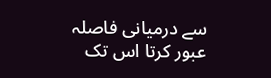سے درمیانی فاصلہ عبور کرتا اس تک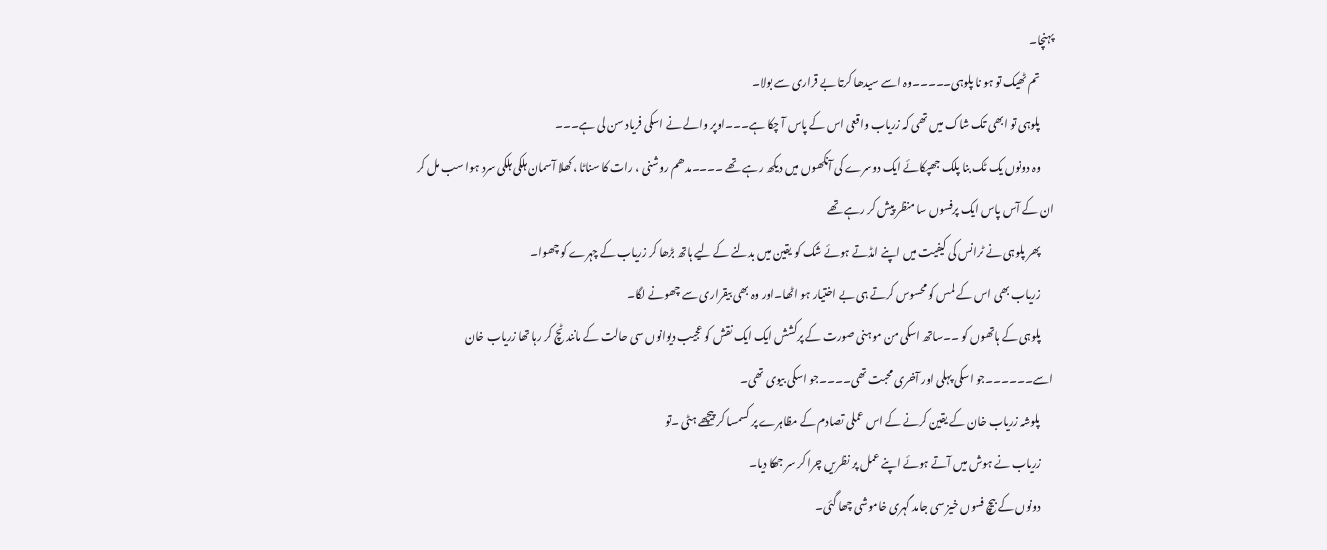پہنچا۔
      تم ٹھیک تو ہو نا پلوہی۔۔۔۔۔وہ اسے سیدھا کرتا بے قراری سے بولا۔
      پلوہی تو ابھی تک شاک میں تھی کہ زریاب واقعی اس کے پاس آ چکا ہے۔۔۔اوپر والے نے اسکی فریاد سن لی ہے۔۔۔
      وہ دونوں یک ٹک بنا پلک جھپکائے ایک دوسرے کی آنکھوں میں دیکھ رہے تھے ۔۔۔۔مدھم روشنی ، رات کا سناٹا ، کھلا آسمان ہلکی ہلکی سرد ہوا سب مل کر ان کے آس پاس ایک پرفسوں سا منظر پیش کر رہے تھے
      پھر پلوہی نے ٹرانس کی کیفیت میں اپنے امڈتے ہوئے شک کو یقین میں بدلنے کے لیے ہاتھ بڑھا کر زریاب کے چہرے کو چھوا۔
      زریاب بھی اس کے لمس کو محسوس کرتے ہی بے اختیار ہو اٹھا۔اور وہ بھی بیقراری سے چھونے لگا۔
      پلوہی کے ہاتھوں کو ۔۔ساتھ اسکی من موہنی صورت کے پرکشش ایک ایک نقش کو عجیب دیوانوں سی حالت کے مانند ٹچ کر رہا تھا زریاب خان اسے۔۔۔۔۔۔جو اسکی پہلی اور آخری محبت تھی۔۔۔۔جو اسکی بیوی تھی۔
      پلوشہ زریاب خان کے یقین کرنے کے اس عملی تصادم کے مظاہرے پر کسمسا کر پیچھے ہٹی ۔تو
      زریاب نے ہوش میں آتے ہوئے اپنے عمل پر نظریں چرا کر سر جھکا دیا۔
      دونوں کے بیچ فسوں خیز سی جامد گہری خاموشی چھا گئی۔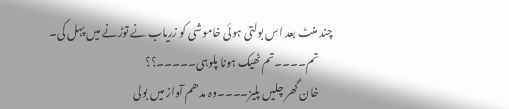چند منٹ بعد اس بولتی ہوئی خاموشی کو زریاب نے توڑنے میں پہل کی۔
      تم۔۔۔۔تم ٹھیک ہونا پلوہی۔۔۔۔۔؟؟
      خان گھر چلیں پلیز۔۔۔۔وہ مدھم آواز میں بولی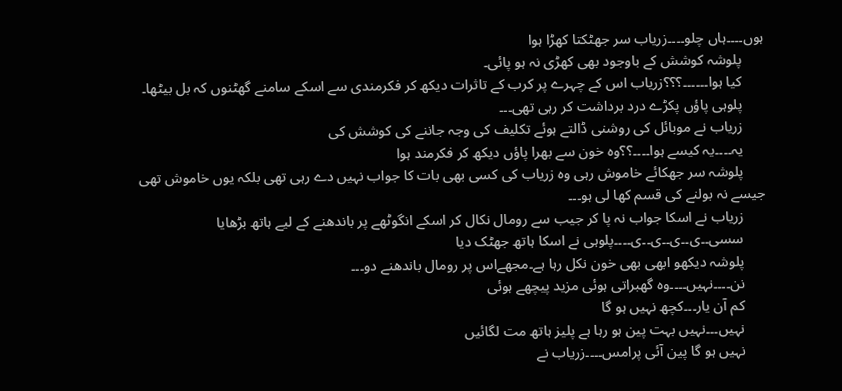ہوں۔۔۔۔ہاں چلو۔۔۔۔زریاب سر جھٹکتا کھڑا ہوا
      پلوشہ کوشش کے باوجود بھی کھڑی نہ ہو پائی۔
      کیا ہوا۔۔۔۔۔۔؟؟؟زریاب اس کے چہرے پر کرب کے تاثرات دیکھ کر فکرمندی سے اسکے سامنے گھٹنوں کہ بل بیٹھا۔
      پلوہی پاؤں پکڑے درد برداشت کر رہی تھی۔۔۔
      زریاب نے موبائل کی روشنی ڈالتے ہوئے تکلیف کی وجہ جاننے کی کوشش کی
      یہ۔۔۔۔یہ کیسے ہوا۔۔۔۔؟؟وہ خون سے بھرا پاؤں دیکھ کر فکرمند ہوا
      پلوشہ سر جھکائے خاموش رہی وہ زریاب کی کسی بھی بات کا جواب نہیں دے رہی تھی بلکہ یوں خاموش تھی جیسے نہ بولنے کی قسم کھا لی ہو۔۔۔
      زریاب نے اسکا جواب نہ پا کر جیب سے رومال نکال کر اسکے انگوٹھے پر باندھنے کے لیے ہاتھ بڑھایا
      سسی۔۔ی۔۔ی۔۔ی۔۔ی۔۔۔۔پلوہی نے اسکا ہاتھ جھٹک دیا
      پلوشہ دیکھو ابھی بھی خون نکل رہا ہے۔مجھےاس پر رومال باندھنے دو۔۔۔
      نن۔۔۔۔نہیں۔۔۔۔وہ گھبراتی ہوئی مزید پیچھے ہوئی
      کم آن یار۔۔۔کچھ نہیں ہو گا
      نہیں۔۔۔نہیں بہت پین ہو رہا ہے پلیز ہاتھ مت لگائیں
      نہیں ہو گا پین آئی پرامس۔۔۔۔زریاب نے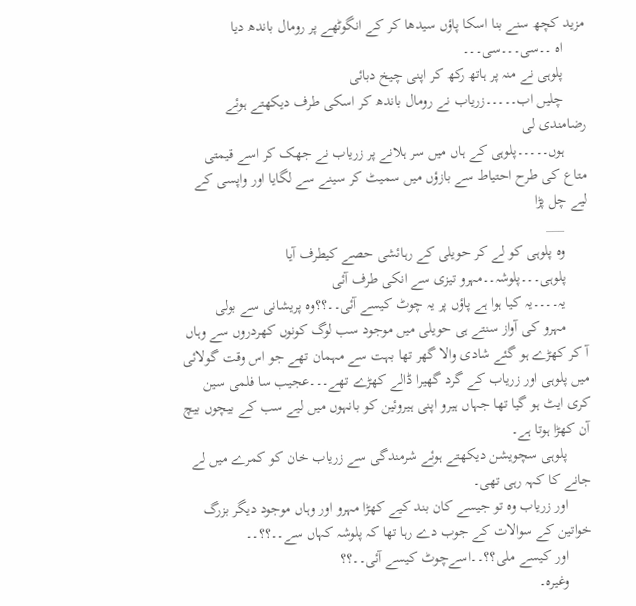مزید کچھ سنے بنا اسکا پاؤں سیدھا کر کے انگوٹھے پر رومال باندھ دیا
      اہ ۔۔سی۔۔۔سی۔۔۔
      پلوہی نے منہ پر ہاتھ رکھ کر اپنی چیخ دبائی
      چلیں اب۔۔۔۔۔زریاب نے رومال باندھ کر اسکی طرف دیکھتے ہوئے رضامندی لی
      ہوں۔۔۔۔۔پلوہی کے ہاں میں سر ہلانے پر زریاب نے جھک کر اسے قیمتی متاع کی طرح احتیاط سے بازؤں میں سمیٹ کر سینے سے لگایا اور واپسی کے لیے چل پڑا
      ___
      وہ پلوہی کو لے کر حویلی کے رہائشی حصے کیطرف آیا
      پلوہی۔۔۔پلوشہ۔۔مہرو تیزی سے انکی طرف آئی
      یہ۔۔۔۔یہ کیا ہوا ہے پاؤں پر یہ چوٹ کیسے آئی۔۔؟؟وہ پریشانی سے بولی
      مہرو کی آواز سنتے ہی حویلی میں موجود سب لوگ کونوں کھردروں سے وہاں آ کر کھڑے ہو گئے شادی والا گھر تھا بہت سے مہمان تھے جو اس وقت گولائی میں پلوہی اور زریاب کے گرد گھیرا ڈالے کھڑے تھے۔۔۔عجیب سا فلمی سین کری ایٹ ہو گیا تھا جہاں ہیرو اپنی ہیروئین کو بانہوں میں لیے سب کے بیچوں بیچ آن کھڑا ہوتا ہے۔
      پلوہی سچویشن دیکھتے ہوئے شرمندگی سے زریاب خان کو کمرے میں لے جانے کا کہہ رہی تھی۔
      اور زریاب وہ تو جیسے کان بند کیے کھڑا مہرو اور وہاں موجود دیگر بزرگ خواتین کے سوالات کے جوب دے رہا تھا کہ پلوشہ کہاں سے۔۔؟؟۔۔
      اور کیسے ملی؟؟۔۔اسےچوٹ کیسے آئی۔۔؟؟
      وغیرہ۔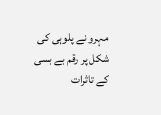مہرو نے پلوہی کی شکل پر رقم بے بسی کے تاثرات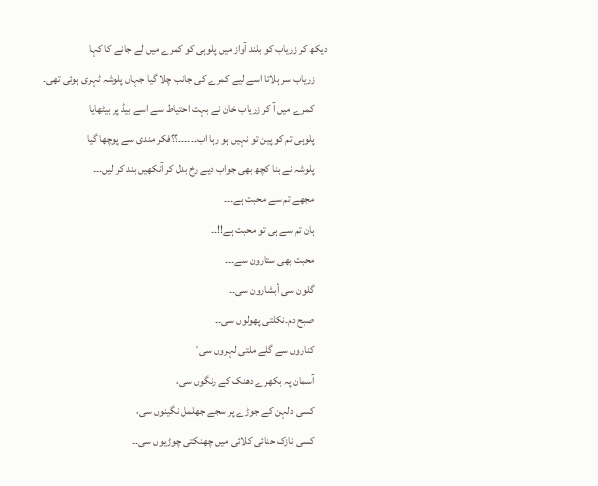دیکھ کر زریاب کو بلند آواز میں پلوہی کو کمرے میں لے جانے کا کہا
      زریاب سر ہلاتا اسے لیے کمرے کی جانب چلا گیا جہاں پلوشہ ٹہری ہوئی تھی۔
      کمرے میں آ کر زریاب خان نے بہت احتیاط سے اسے بیڈ پر بیٹھایا
      پلوہی تم کو پین تو نہیں ہو رہا اب۔۔۔۔۔۔؟؟فکر مندی سے پوچھا گیا
      پلوشہ نے بنا کچھ بھی جواب دیے رخ بدل کر آنکھیں بند کر لیں۔۔۔
      مجھے تم سے محبت ہے۔۔۔
      ہان تم سے ہی تو محبت ہے!!۔۔
      محبت بھی ستارون سے۔۔۔
      گلون سی أبشارون سی۔۔
      صبح دم۔نکلتی پھولوں سی۔۔
      کناروں سے گلے ملتی لہروں سی٬
      آسمان پہ بکھرے دھنک کے رنگوں سی،
      کسی دلہن کے جوڑے پر سجے جھلمل نگینوں سی،
      کسی نازک حنائی کلائی میں چھنکتی چوڑیوں سی۔۔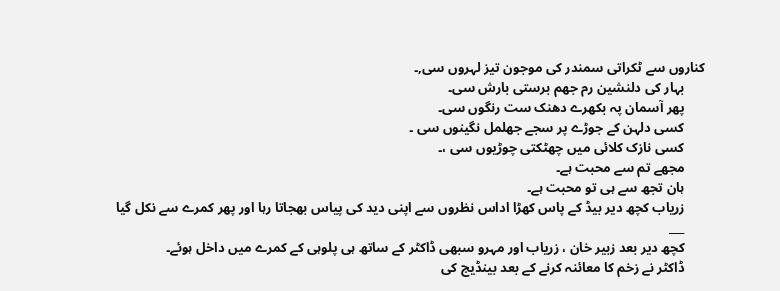کناروں سے ٹکراتی سمندر کی موجون تیز لہروں سی,۔
      بہار کی دلنشین رم جھم برستی بارش سی۔
      پھر آسمان پہ بکھرے دھنک ست رنگوں سی۔
      کسی دلہن کے جوڑے پر سجے جھلمل نگینوں سی ۔
      کسی نازک کلائی میں چھٹکتی چوڑیوں سی ،۔
      مجھے تم سے محبت ہے۔
      ہان تجھ سے ہی تو محبت ہے۔
      زریاب کچھ دیر بیڈ کے پاس کھڑا اداس نظروں سے اپنی دید کی پیاس بھجاتا رہا اور پھر کمرے سے نکل گیا
      ___
      کچھ دیر بعد زبیر خان ، زریاب اور مہرو سبھی ڈاکٹر کے ساتھ ہی پلوہی کے کمرے میں داخل ہوئے۔
      ڈاکٹر نے زخم کا معائنہ کرنے کے بعد بینڈیج کی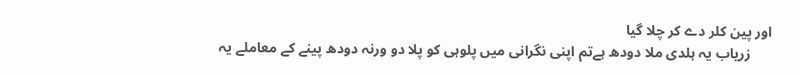اور پین کلر دے کر چلا گیا
      زریاب یہ ہلدی ملا دودھ ہےتم اپنی نگرانی میں پلوہی کو پلا دو ورنہ دودھ پینے کے معاملے یہ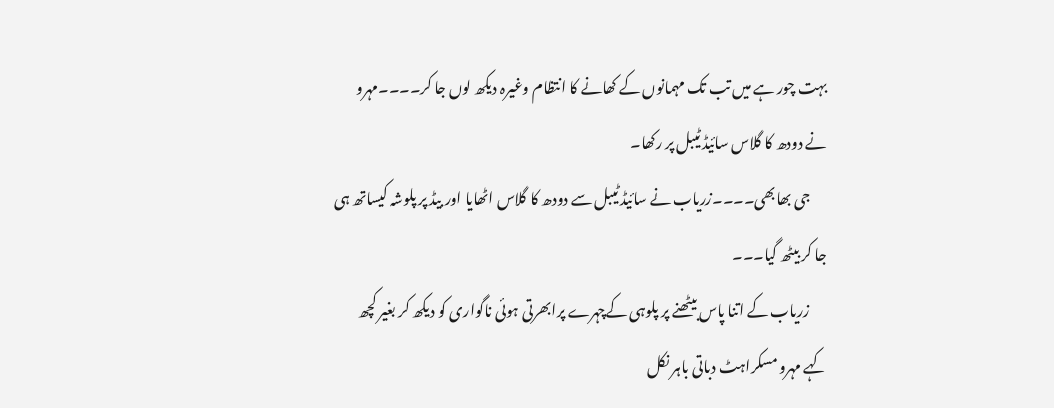بہت چور ہے میں تب تک مہمانوں کے کھانے کا انتظام وغیرہ دیکھ لوں جا کر۔۔۔۔مہرو نے دودھ کا گلاس سائیڈ ٹیبل پر رکھا۔
      جی بھابھی۔۔۔۔زریاب نے سائیڈ ٹیبل سے دودھ کا گلاس اٹھایا اور بیڈ پر پلوشہ کیساتھ ہی جا کر بیٹھ گیا۔۔۔
      زریاب کے اتنا پاس بیٹھنے پر پلوہی کےچہرے پرابھرتی ہوئی ناگواری کو دیکھ کر بغیر کچھ کہے مہرو مسکراہٹ دباتی باہر نکل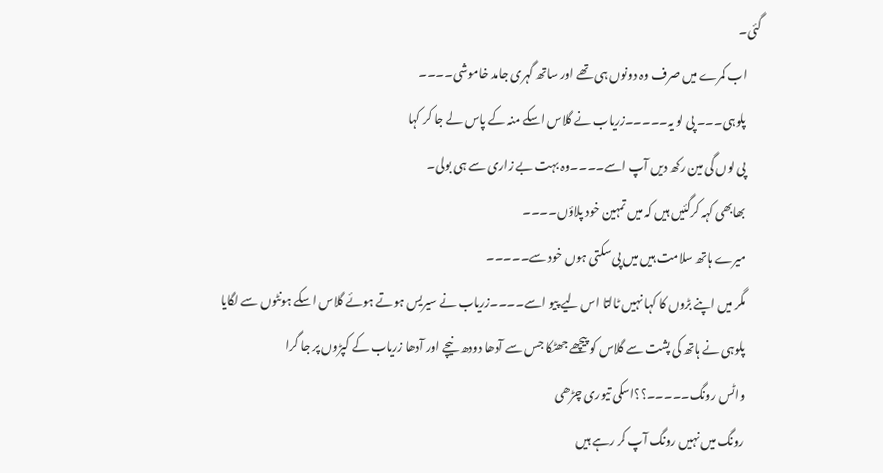گئی۔
      اب کمرے میں صرف وہ دونوں ہی تھے اور ساتھ گہری جامد خاموشی۔۔۔۔
      پلوہی۔۔۔ پی لو یہ۔۔۔۔۔زریاب نے گلاس اسکے منہ کے پاس لے جا کر کہا
      پی لوں گی مین رکھ دیں آپ اسے۔۔۔۔وہ بہت بے زاری سے ہی بولی۔
      بھابھی کہہ کرگئیں ہیں کہ میں تمہین خود پلاؤں۔۔۔۔
      میرے ہاتھ سلامت ہیں میں پی سکتی ہوں خود سے۔۔۔۔۔
      مگر میں اپنے بڑوں کا کہا نہیں ٹالتا اس لیے پیو اسے۔۔۔۔زریاب نے سیریس ہوتے ہوئے گلاس اسکے ہونٹوں سے لگایا
      پلوہی نے ہاتھ کی پشت سے گلاس کو پیچھے جھٹکا جس سے آدھا دودھ نیچے اور آدھا زریاب کے کپڑوں پر جا گرا
      واٹس رونگ۔۔۔۔۔؟؟اسکی تیوری چڑھی
      رونگ میں نہیں رونگ آپ کر رہے ہیں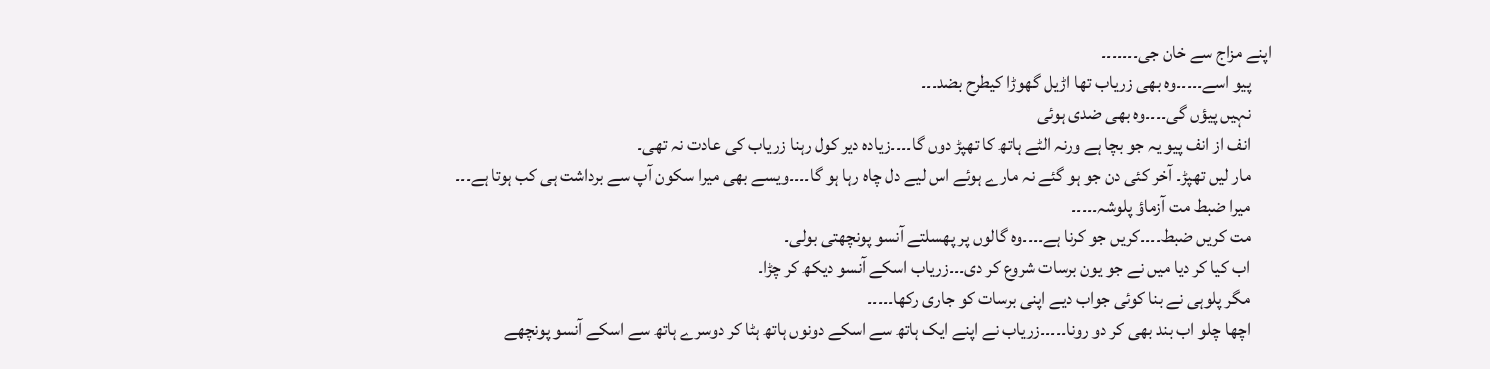اپنے مزاج سے خان جی۔۔۔۔۔۔۔
      پیو اسے۔۔۔۔۔وہ بھی زریاب تھا اڑیل گھوڑا کیطرح بضد۔۔۔
      نہیں پیؤں گی۔۔۔۔وہ بھی ضدی ہوئی
      انف از انف پیو یہ جو بچا ہے ورنہ الٹے ہاتھ کا تھپڑ دوں گا۔۔۔۔زیادہ دیر کول رہنا زریاب کی عادت نہ تھی۔
      مار لیں تھپڑ۔ آخر کئی دن جو ہو گئے نہ مارے ہوئے اس لیے دل چاہ رہا ہو گا۔۔۔۔ویسے بھی میرا سکون آپ سے برداشت ہی کب ہوتا ہے۔۔۔
      میرا ضبط مت آزماؤ پلوشہ۔۔۔۔۔
      مت کریں ضبط۔۔۔۔کریں جو کرنا ہے۔۔۔۔وہ گالوں پر پھسلتے آنسو پونچھتی بولی۔
      اب کیا کر دیا میں نے جو یون برسات شروع کر دی۔۔۔زریاب اسکے آنسو دیکھ کر چڑا۔
      مگر پلوہی نے بنا کوئی جواب دیے اپنی برسات کو جاری رکھا۔۔۔۔۔
      اچھا چلو اب بند بھی کر دو رونا۔۔۔۔۔زریاب نے اپنے ایک ہاتھ سے اسکے دونوں ہاتھ ہٹا کر دوسرے ہاتھ سے اسکے آنسو پونچھے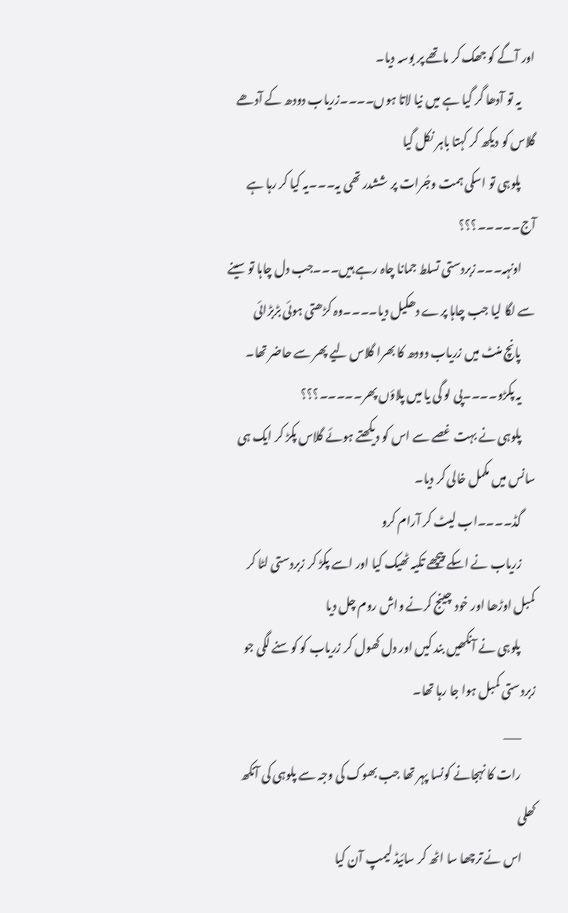اور آگے کو جھک کر ماتھے پر بوسہ دیا۔
      یہ تو آدھا گر گیا ہے میں نیا لاتا ہوں۔۔۔۔زریاب دودھ کے آدھے گلاس کو دیکھ کر کہتا باہر نکل گیا
      پلوہی تو اسکی ہمت وجُرات پر ششدر تھی یہ۔۔۔یہ کیا کر رہا ہے آج۔۔۔۔۔؟؟؟
      اونہہ۔۔۔زبردستی تسلط جمانا چاہ رہے ہیں۔۔۔جب دل چاہا تو سینے سے لگا لیا جب چاہا پرے دھکیل دیا۔۔۔۔وہ کڑھتی ہوئی بڑبڑائی
      پانچ منٹ میں زریاب دودھ کا بھرا گلاس لیے پھر سے حاضر تھا۔
      یہ پکڑو۔۔۔۔پی لو گی یا میں پلاؤں پھر۔۔۔۔۔؟؟؟
      پلوہی نے بہت غصے سے اس کو دیکھتے ہوئے گلاس پکڑ کر ایک ہی سانس میں مکمل خالی کر دیا۔
      گڈ۔۔۔۔اب لیٹ کر آرام کرو
      زریاب نے اسکے پیچھے تکیہ ٹھیک کیا اور اسے پکڑ کر زبردستی لٹا کر کمبل اوڑھا اور خود چینج کرنے واش روم چل دیا
      پلوہی نے آنکھیں بند کیں اور دل کھول کر زریاب کو کوسنے لگی جو زبردستی کمبل ہوا جا رہا تھا۔
      ___
      رات کا نہجانے کونسا پہر تھا جب بھوک کی وجہ سے پلوہی کی آنکھ کھلی
      اس نے ترچھا سا اٹھ کر سائیڈ لیمپ آن کیا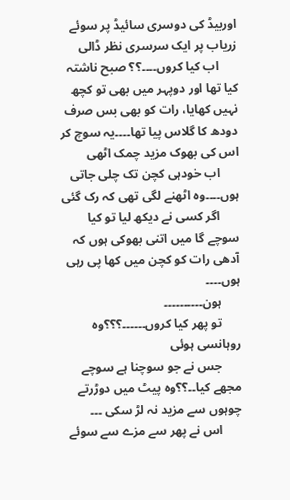اوربیڈ کی دوسری سائیڈ پر سوئے زریاب پر ایک سرسری نظر ڈالی
      اب کیا کروں۔۔۔۔؟؟ صبح ناشتہ کیا تھا اور دوپہر میں بھی تو کچھ نہیں کھایا، رات کو بھی بس صرف دودھ کا گلاس پیا تھا۔۔۔۔یہ سوچ کر اس کی بھوک مزید چمک اٹھی
      اب خودہی کچن تک چلی جاتی ہوں۔۔۔۔وہ اٹھنے لگی تھی کہ رک گئی
      اگر کسی نے دیکھ لیا تو کیا سوچے گا میں اتنی بھوکی ہوں کہ آدھی رات کو کچن میں کھا پی رہی ہوں۔۔۔۔
      ہون۔۔۔۔۔۔۔۔۔۔
      تو پھر کیا کروں۔۔۔۔۔۔؟؟؟وہ روہانسی ہوئی
      جس نے جو سوچنا ہے سوچے مجھے کیا۔۔؟؟وہ پیٹ میں دوڑرتے چوہوں سے مزید نہ لڑ سکی ۔۔۔
      اس نے پھر سے مزے سے سوئے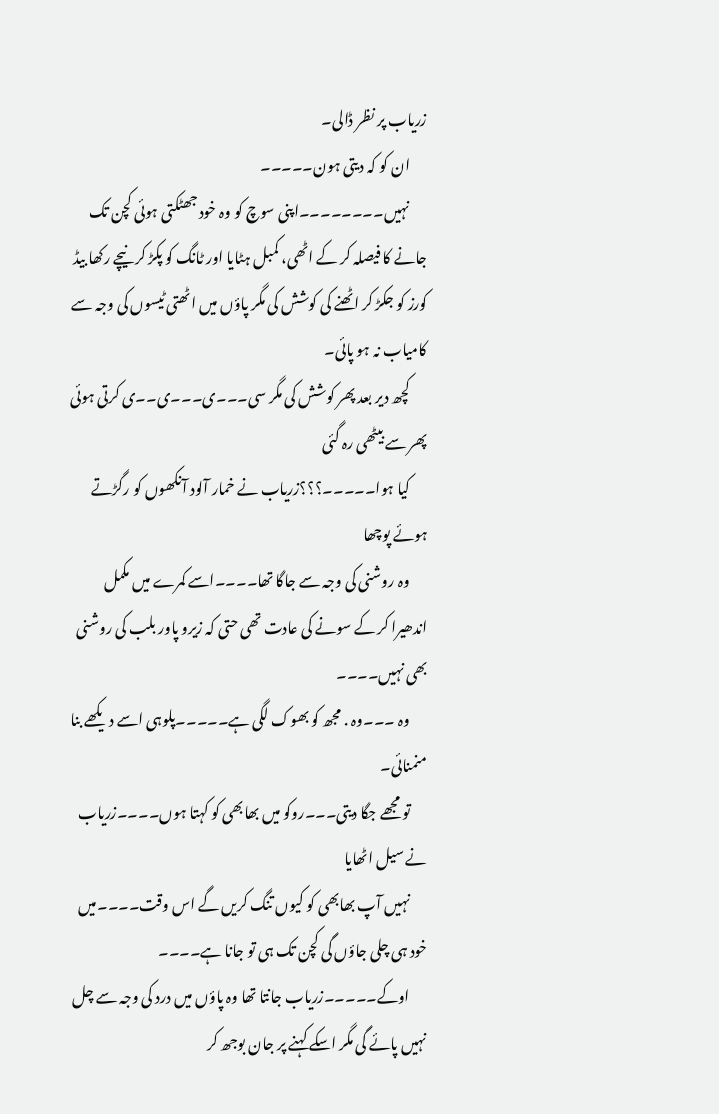زریاب پر نظر ڈالی۔
      ان کو کہ دیتی ہون۔۔۔۔۔
      نہیں۔۔۔۔۔۔۔۔اپنی سوچ کو وہ خود جھٹکتی ہوئی کچن تک جانے کا فیصلہ کر کے اٹھی، کمبل ہٹایا اور ٹانگ کو پکڑ کر نیچے رکھا بیڈ کورز کو جکڑ کر اٹھنے کی کوشش کی مگر پاؤں میں اٹھتی ٹیسوں کی وجہ سے کامیاب نہ ہو پائی۔
      کچھ دیر بعد پھر کوشش کی مگر سی۔۔۔ی۔۔۔ی۔۔ی کرتی ہوئی پھر سے بیٹھی رہ گئی
      کیا ہوا۔۔۔۔۔؟؟؟زریاب نے خمار آلود آنکھوں کو رگڑتے ہوئے پوچھا
      وہ روشنی کی وجہ سے جاگا تھا۔۔۔۔اسے کمرے میں مکمل اندھیرا کر کے سونے کی عادت تھی حتی کہ زیرو پاور بلب کی روشنی بھی نہیں۔۔۔۔
      وہ ۔۔۔وہ . مجھ کو بھوک لگی ہے۔۔۔۔۔پلوہی اسے دیکھے بنا منمنائی۔
      تو مجھے جگا دیتی۔۔۔روکو میں بھابھی کو کہتا ہوں۔۔۔۔زریاب نے سیل اٹھایا
      نہیں آپ بھابھی کو کیوں تنگ کریں گے اس وقت۔۔۔۔میں خود ہی چلی جاؤں گی کچن تک ہی تو جانا ہے۔۔۔۔
      اوکے۔۔۔۔۔زریاب جانتا تھا وہ پاؤں میں درد کی وجہ سے چل نہیں پائے گی مگر اسکے کہنے پر جان بوجھ کر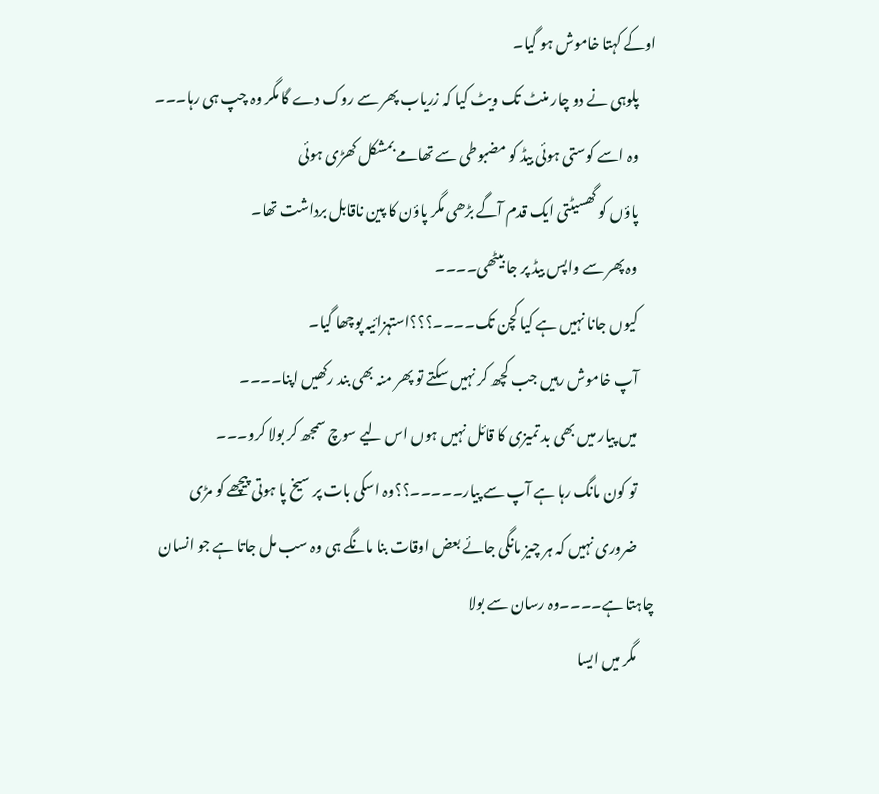اوکے کہتا خاموش ہو گیا۔
      پلوہی نے دو چار منٹ تک ویٹ کیا کہ زریاب پھر سے روک دے گا مگر وہ چپ ہی رہا۔۔۔
      وہ اسے کوستی ہوئی بیڈ کو مضبوطی سے تھامے بمشکل کھڑی ہوئی
      پاؤں کو گھسیٹتی ایک قدم آگے بڑھی مگر پاؤن کا پین ناقابل برداشت تھا۔
      وہ پھر سے واپس بیڈ پر جا بیٹھی۔۔۔۔
      کیوں جانا نہیں ہے کیا کچن تک۔۔۔۔؟؟؟استہزائیہ پوچھا گیا۔
      آپ خاموش رہیں جب کچھ کر نہیں سکتے تو پھر منہ بھی بند رکھیں اپنا۔۔۔۔
      میں پیار میں بھی بد تمیزی کا قائل نہیں ہوں اس لیے سوچ سمجھ کر بولا کرو۔۔۔
      تو کون مانگ رہا ہے آپ سے پیار۔۔۔۔۔؟؟وہ اسکی بات پر سیخ پا ہوتی پیچھے کو مڑی
      ضروری نہیں کہ ہر چیز مانگی جائے بعض اوقات بنا مانگے ہی وہ سب مل جاتا ہے جو انسان چاہتا ہے۔۔۔۔وہ رسان سے بولا
      مگر میں ایسا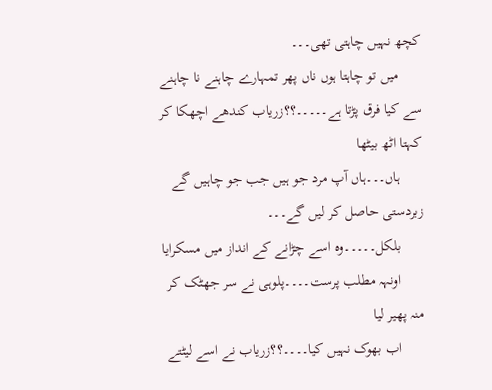کچھ نہیں چاہتی تھی۔۔۔
      میں تو چاہتا ہوں ناں پھر تمہارے چاہنے نا چاہنے سے کیا فرق پڑتا ہے۔۔۔۔۔؟؟زریاب کندھے اچھکا کر کہتا اٹھ بیٹھا
      ہاں۔۔۔ہاں آپ مرد جو ہیں جب جو چاہیں گے زبردستی حاصل کر لیں گے۔۔۔
      بلکل۔۔۔۔۔وہ اسے چڑانے کے انداز میں مسکرایا
      اونہہ مطلب پرست۔۔۔۔پلوہی نے سر جھٹک کر منہ پھیر لیا
      اب بھوک نہیں کیا۔۔۔۔؟؟زریاب نے اسے لیٹتے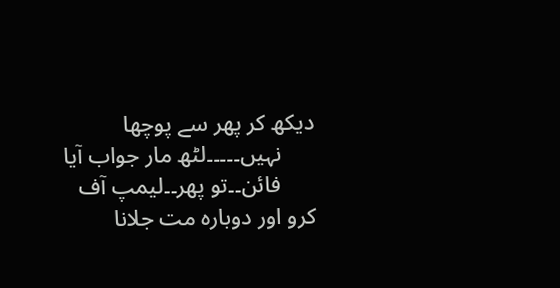دیکھ کر پھر سے پوچھا
      نہیں۔۔۔۔۔لٹھ مار جواب آیا
      فائن۔۔تو پھر۔۔لیمپ آف کرو اور دوبارہ مت جلانا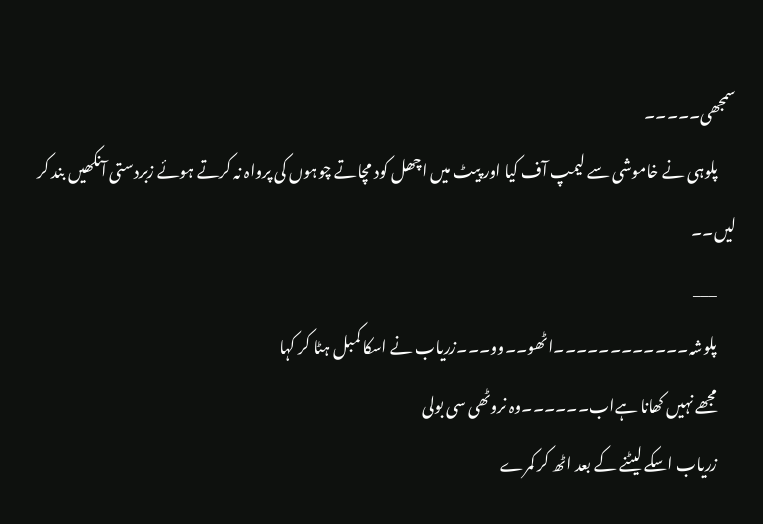سمجھی۔۔۔۔۔
      پلوہی نے خاموشی سے لیمپ آف کیا اور پیٹ میں اچھل کود مچاتے چوہوں کی پرواہ نہ کرتے ہوئے زبردستی آنکھیں بند کر لیں۔۔
      ___
      پلوشہ۔۔۔۔۔۔۔۔۔۔۔۔اٹھو۔۔وو۔۔۔زریاب نے اسکا کمبل ہٹا کر کہا
      مجھے نہیں کھانا ہےاب۔۔۔۔۔۔وہ نروٹھی سی بولی
      زریاب اسکے لیٹنے کے بعد اٹھ کر کمرے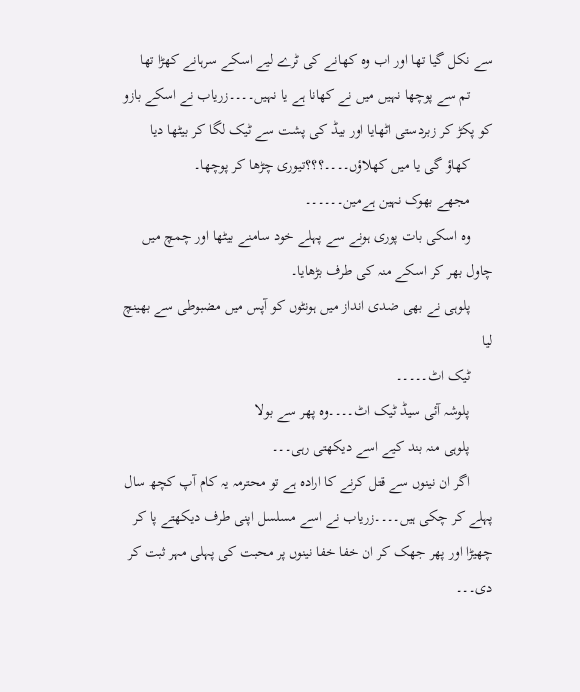سے نکل گیا تھا اور اب وہ کھانے کی ٹرے لیے اسکے سرہانے کھڑا تھا
      تم سے پوچھا نہیں میں نے کھانا ہے یا نہیں۔۔۔۔زریاب نے اسکے بازو کو پکڑ کر زبردستی اٹھایا اور بیڈ کی پشت سے ٹیک لگا کر بیٹھا دیا
      کھاؤ گی یا میں کھلاؤں۔۔۔۔؟؟؟تیوری چڑھا کر پوچھا۔
      مجھے بھوک نہین ہےمین۔۔۔۔۔۔
      وہ اسکی بات پوری ہونے سے پہلے خود سامنے بیٹھا اور چمچ میں چاول بھر کر اسکے منہ کی طرف بڑھایا۔
      پلوہی نے بھی ضدی انداز میں ہونٹوں کو آپس میں مضبوطی سے بھینچ لیا
      ٹیک اٹ۔۔۔۔۔
      پلوشہ آئی سیڈ ٹیک اٹ۔۔۔۔وہ پھر سے بولا
      پلوہی منہ بند کیے اسے دیکھتی رہی۔۔۔
      اگر ان نینوں سے قتل کرنے کا ارادہ ہے تو محترمہ یہ کام آپ کچھ سال پہلے کر چکی ہیں۔۔۔۔زریاب نے اسے مسلسل اپنی طرف دیکھتے پا کر چھیڑا اور پھر جھک کر ان خفا خفا نینوں پر محبت کی پہلی مہر ثبت کر دی۔۔۔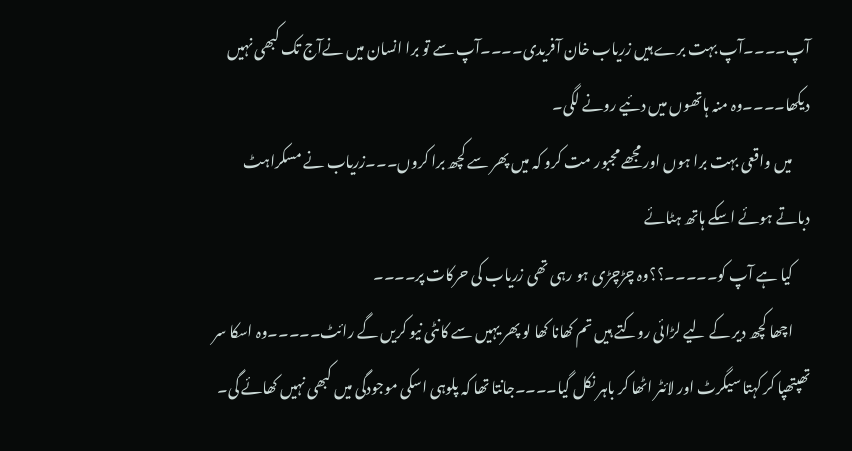آپ۔۔۔۔آپ بہت برے ہیں زریاب خان آفریدی۔۔۔۔آپ سے تو برا انسان میں نےآج تک کبھی نہیں دیکھا۔۔۔۔وہ منہ ہاتھوں میں دئیے رونے لگی۔
      میں واقعی بہت برا ہوں اور مجھے مجبور مت کرو کہ میں پھر سے کچھ برا کروں۔۔۔زریاب نے مسکراہٹ دباتے ہوئے اسکے ہاتھ ہٹائے
      کیا ہے آپ کو۔۔۔۔۔؟؟وہ چڑچڑی ہو رہی تھی زریاب کی حرکات پر۔۔۔۔
      اچھا کچھ دیر کے لیے لڑائی روکتے ہیں تم کھانا کھا لو پھر یہیں سے کانٹی نیو کریں گے رائٹ۔۔۔۔۔وہ اسکا سر تھپتھپا کر کہتا سیگرٹ اور لائٹر اٹھا کر باہر نکل گیا۔۔۔۔جانتا تھا کہ پلوہی اسکی موجودگی میں کبھی نہیں کھائے گی۔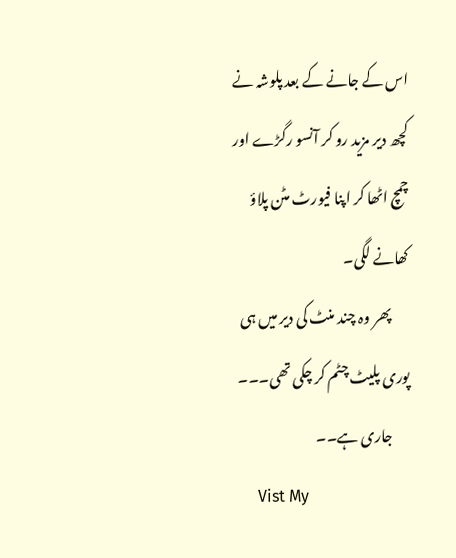اس کے جانے کے بعد پلوشہ نے کچھ دیر مزید رو کر آنسو رگڑے اور چمچ اٹھا کر اپنا فیورٹ مٹن پلاؤ کھانے لگی۔
      پھر وہ چند منٹ کی دیر میں ہی پوری پلیٹ چٹم کر چکی تھی۔۔۔
      جاری ہے۔۔
      Vist My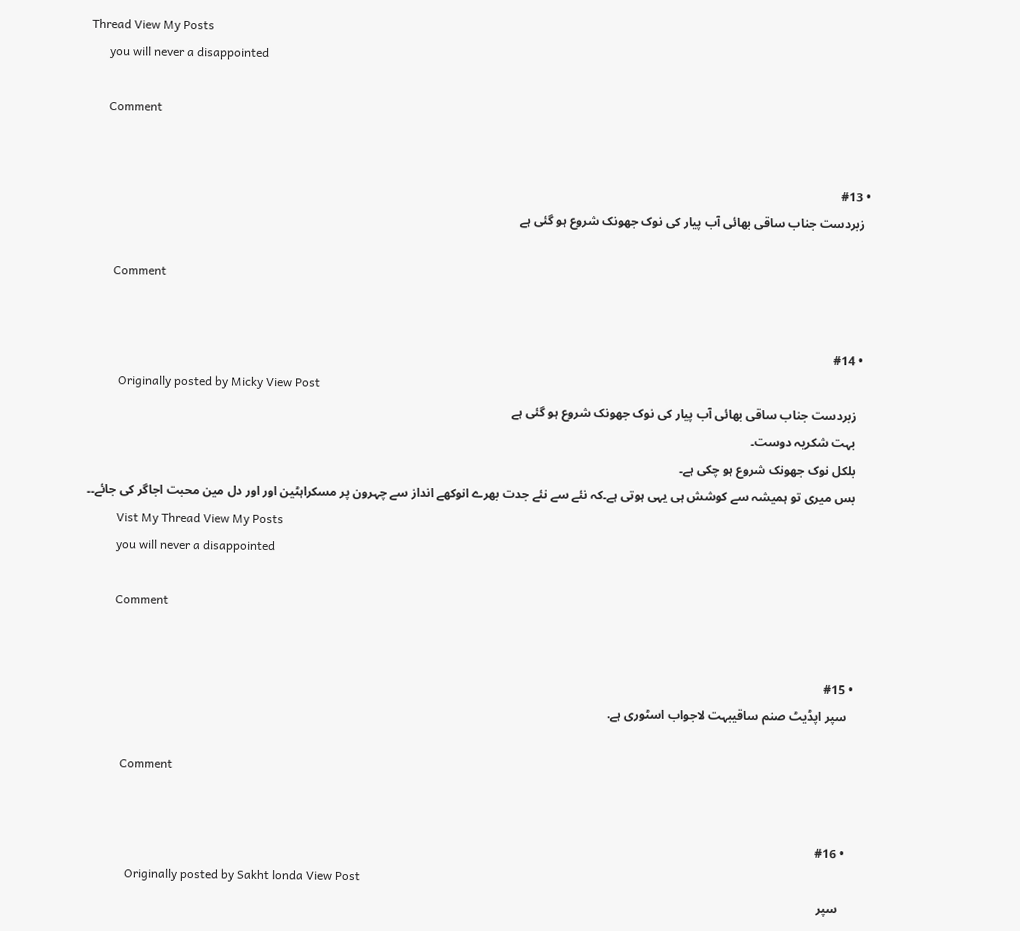Thread View My Posts
      you will never a disappointed

      Comment


      • #13
        زبردست جناب ساقی بھائی آب پیار کی نوک جھونک شروع ہو گئی ہے

        Comment


        • #14
          Originally posted by Micky View Post
          زبردست جناب ساقی بھائی آب پیار کی نوک جھونک شروع ہو گئی ہے
          بہت شکریہ دوست۔
          بلکل نوک جھونک شروع ہو چکی ہے۔
          بس میری تو ہمیشہ سے کوشش ہی یہی ہوتی ہے۔کہ نئے سے نئے جدت بھرے انوکھے انداز سے چہرون پر مسکراہٹین اور اور دل مین محبت اجاگر کی جائے۔۔
          Vist My Thread View My Posts
          you will never a disappointed

          Comment


          • #15
            سپر اپڈیٹ صنم ساقیبہت لاجواب اسٹوری ہے.

            Comment


            • #16
              Originally posted by Sakht londa View Post
              سپر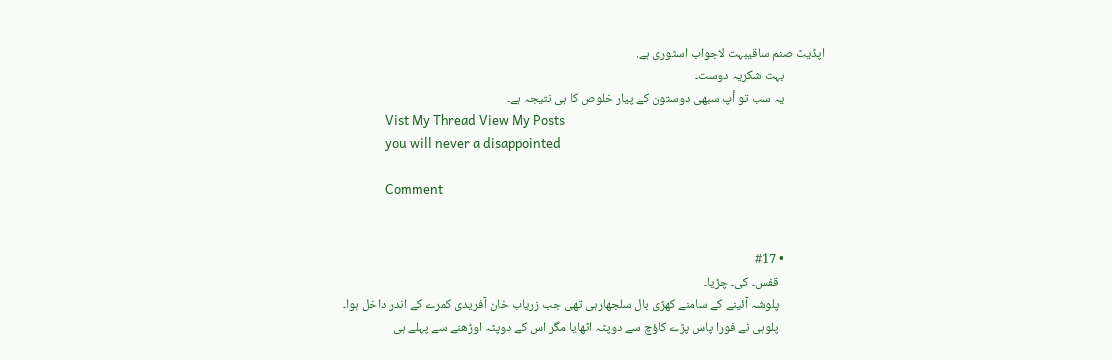اپڈیٹ صنم ساقیبہت لاجواب اسٹوری ہے.
              بہت شکریہ دوست۔
              یہ سب تو أپ سبھی دوستون کے پیار خلوص کا ہی نتیجہ ہے۔
              Vist My Thread View My Posts
              you will never a disappointed

              Comment


              • #17
                قفس۔ کی۔ چڑیا۔
                پلوشہ آئینے کے سامنے کھڑی بال سلجھارہی تھی جب زریاب خان آفریدی کمرے کے اندر داخل ہوا۔
                پلوہی نے فورا پاس پڑے کاؤچ سے دوپٹہ اٹھایا مگر اس کے دوپٹہ اوڑھنے سے پہلے ہی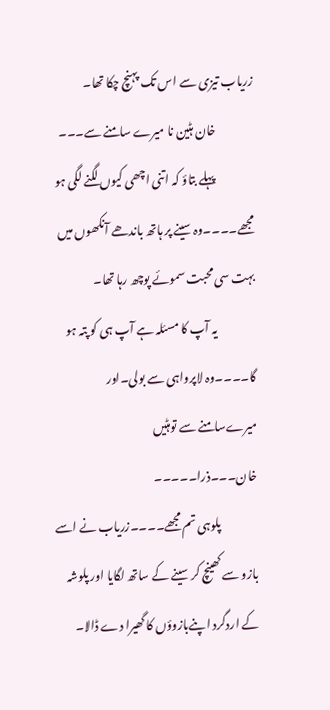زریاب تیزی سے اس تک پہنچ چکا تھا۔
                خان ہٹین نا میرے سامنے سے۔۔۔
                پہلے بتاؤ کہ اتنی اچھی کیوں لگنے لگی ہو مجھے۔۔۔۔وہ سینے پر ہاتھ باندھے آنکھوں میں بہت سی محبت سموئے پوچھ رہا تھا۔
                یہ آپ کا مسئلہ ہے آپ ہی کو پتہ ہو گا۔۔۔۔وہ لاپرواہی سے بولی۔اور میرےسامنے سے توہٹیں خان۔۔۔ذرا۔۔۔۔۔
                پلوہی تم مجھے۔۔۔۔زریاب نے اسے بازو سے کھینچ کر سینے کے ساتھ لگایا اور پلوشہ کے اردگرد اپنےبازوؤں کا گھیرا دے ڈالا۔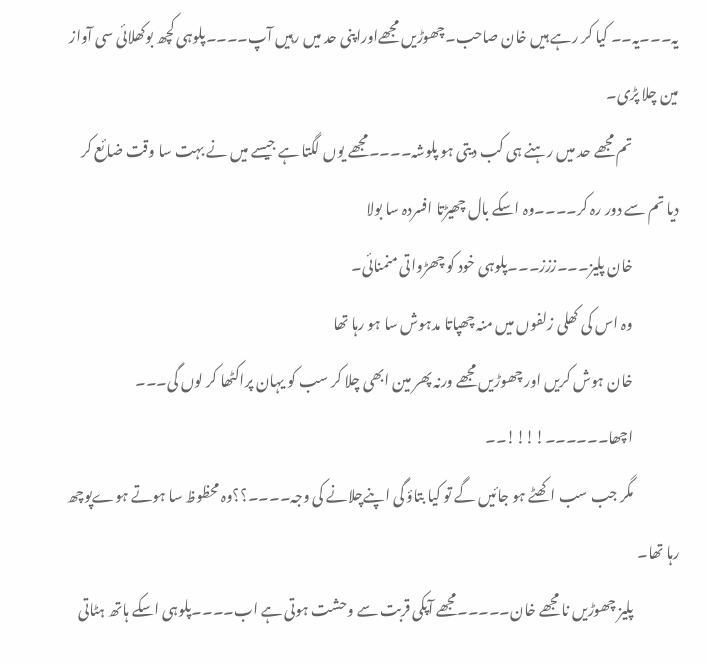یہ۔۔۔یہ۔۔ کیا کر رہے ہیں خان صاحب۔چھوڑیں مجھےاوراپنی حد میں رہیں آپ۔۔۔۔پلوہی کچھ بوکھلائی سی آواز مین چلا پڑی۔
                تم مجھے حد میں رہنے ہی کب دیتی ہو پلوشہ۔۔۔۔مجھے یوں لگتا ہے جیسے میں نے بہت سا وقت ضائع کر دیا تم سے دور رہ کر۔۔۔۔وہ اسکے بال چھیڑتا افسردہ سا بولا
                خان پلیز۔۔۔ززز۔۔۔پلوہی خود کو چھڑواتی منمنائی۔
                وہ اس کی کھلی زلفوں میں منہ چھپاتا مدہوش سا ہو رہا تھا
                خان ہوش کریں اور چھوڑیں مجھے ورنہ پھر مین ابھی چلا کر سب کو یہان پراکٹھا کر لوں گی۔۔۔
                اچھا۔۔۔۔۔۔!!!!۔۔
                مگر جب سب اکھٹے ہو جائیں گے تو کیا بتاؤ گی اپنےچلانے کی وجہ۔۔۔۔؟؟وہ محظوظ سا ہوتے ہوےپوچھ رہا تھا۔
                پلیز چھوڑیں نا مجھے خان۔۔۔۔۔مجھے آپکی قربت سے وحشت ہوتی ہے اب۔۔۔۔پلوہی اسکے ہاتھ ہٹاتی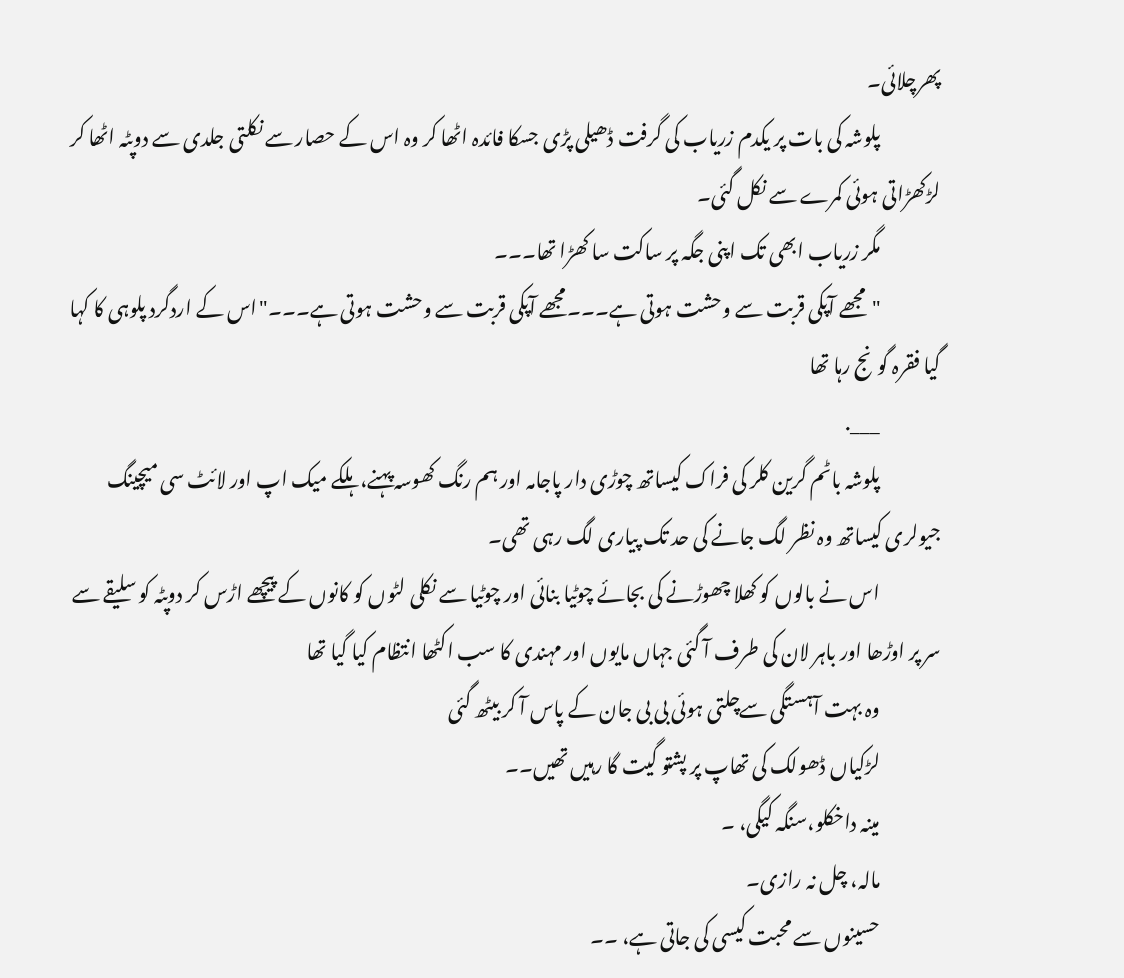پھرچلائی۔
                پلوشہ کی بات پر یکدم زریاب کی گرفت ڈھیلی پڑی جسکا فائدہ اٹھا کر وہ اس کے حصار سے نکلتی جلدی سے دوپٹہ اٹھا کر لڑکھڑاتی ہوئی کمرے سے نکل گئی۔
                مگر زریاب ابھی تک اپنی جگہ پر ساکت سا کھڑا تھا۔۔۔
                "مجھے آپکی قربت سے وحشت ہوتی ہے۔۔۔مجھے آپکی قربت سے وحشت ہوتی ہے۔۔۔"اس کے اردگرد پلوہی کا کہا گیا فقرہ گونج رہا تھا
                ___.
                پلوشہ باٹم گرین کلر کی فراک کیساتھ چوڑی دار پاجامہ اور ہم رنگ کھوسہ پہنے، ہلکے میک اپ اور لائٹ سی میچینگ جیولری کیساتھ وہ نظر لگ جانے کی حد تک پیاری لگ رہی تھی۔
                اس نے بالوں کو کھلا چھوڑنے کی بجائے چوٹیا بنائی اور چوٹیا سے نکلی لٹوں کو کانوں کے پیچھے اڑس کر دوپٹہ کو سلیقے سے سر پر اوڑھا اور باہر لان کی طرف آ گئی جہاں مایوں اور مہندی کا سب اکٹھا انتظام کیا گیا تھا
                وہ بہت آہستگی سےچلتی ہوئی بی بی جان کے پاس آ کر بیٹھ گئی
                لڑکیاں ڈھولک کی تھاپ پر پشتو گیت گا رہیں تھیں۔۔
                مینہ داخکلو،سنگہ کیگی، ۔
                مالہ، چل نہ رازی۔
                حسینوں سے محبت کیسی کی جاتی ہے، ۔۔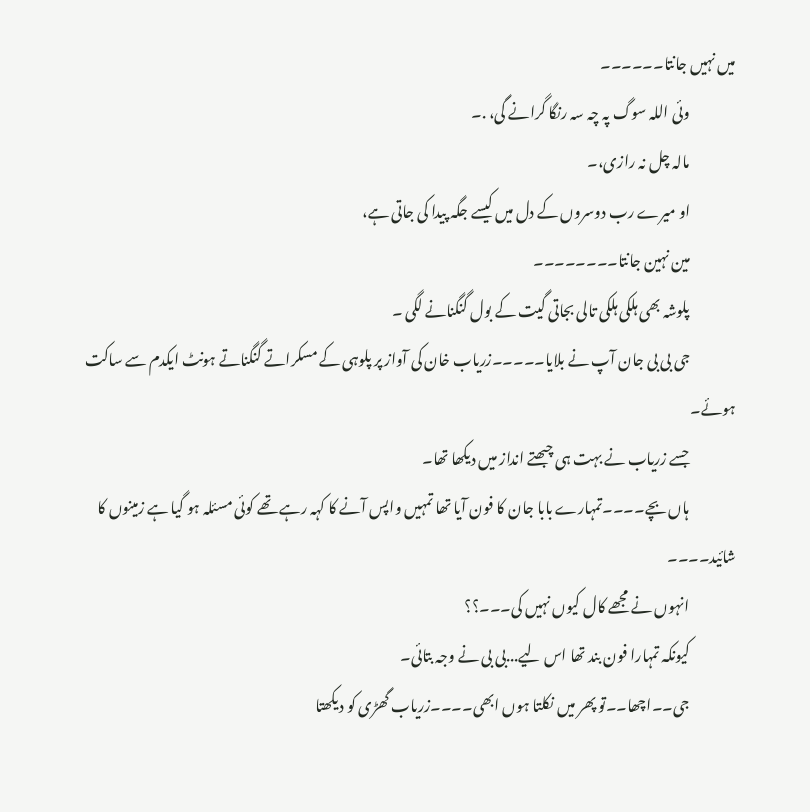میں نہیں جانتا۔۔۔۔۔۔
                وئی اللہ سوگ پہ چہ سہ رنگا گرانے گی، .۔
                مالہ چل نہ رازی،۔
                او میرے رب دوسروں کے دل میں کیسے جگہ پیدا کی جاتی ہے،
                مین نہین جانتا۔۔۔۔۔۔۔۔
                پلوشہ بھی ہلکی ہلکی تالی بجاتی گیت کے بول گنگنانے لگی ۔
                جی بی بی جان آپ نے بلایا۔۔۔۔۔زریاب خان کی آواز پر پلوہی کے مسکراتے گنگناتے ہونٹ ایکدم سے ساکت ہوئے۔
                جسے زریاب نے بہت ہی چبھتے انداز میں دیکھا تھا۔
                ہاں بچے۔۔۔۔تمہارے بابا جان کا فون آیا تھا تمہیں واپس آنے کا کہہ رہے تھے کوئی مسئلہ ہو گیا ہے زمینوں کا شائید۔۔۔۔
                انہوں نے مجھے کال کیوں نہیں کی۔۔۔؟؟
                کیونکہ تمہارا فون بند تھا اس لیے...بی بی نے وجہ بتائی۔
                جی۔۔اچھا۔۔تو پھر میں نکلتا ہوں ابھی۔۔۔۔زریاب گھڑی کو دیکھتا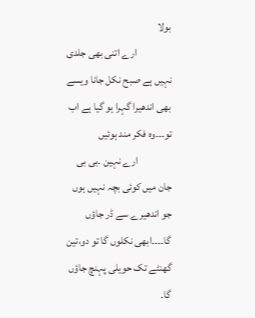بولا
                ارے اتنی بھی جلدی نہیں ہے صبح نکل جانا ویسے بھی اندھیرا گہرا ہو گیا ہے اب تو۔۔۔وہ فکر مند ہوئیں
                ارے نہین ۔بی بی جان میں کوئی بچہ نہیں ہوں جو اندھیرے سے ڈر جاؤں گا۔۔۔۔ابھی نکلوں گا تو دو،تین گھنٹے تک حویلی پہنچ جاؤں گا۔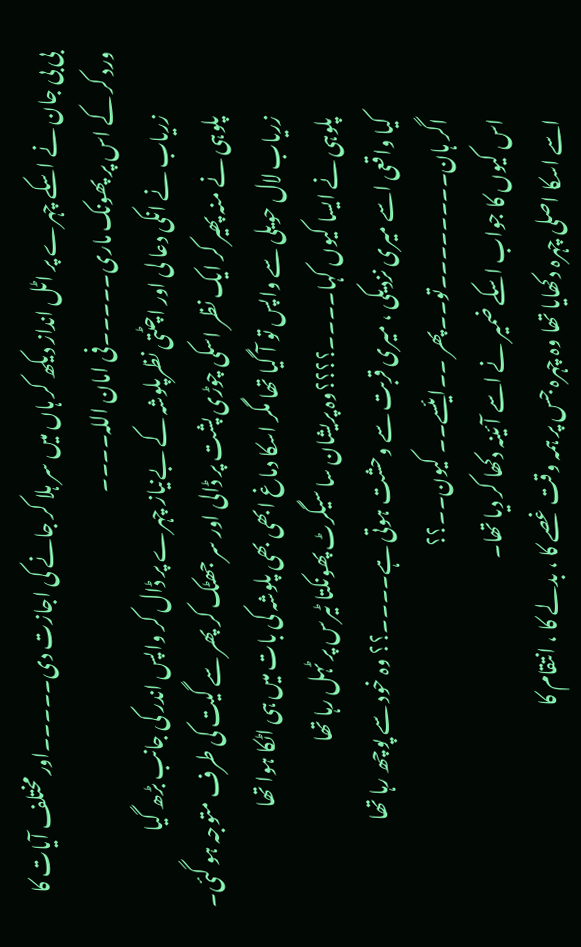بی بی جان نے اسکے چہرے پر اٹل انداز دیکھ کر ہاں میں سر ہلا کر جانے کی اجازت دی۔۔۔۔۔اور مختلف آیات کا ورد کر کے اس پر پھونک ماری۔۔۔۔۔فی امان اللہ۔۔۔۔
                زریاب نے انکی دعا لی اور اچٹتی نظرپلوشہ کے بےنیاز چہرے پر ڈال کر واپس اندر کی جانب بڑھ گیا
                پلوہی نے منہ پھیر کر ایک نظر اسکی چوڑی پشت پر ڈالی اور سر جھٹک کر پھر سے گیت کی طرف متوجہ ہو گئی۔
                زریاب لال حویلی سے واپس تو آ گیا تھا مگر اسکا دماغ ابھی بھی پلوشہ کی بات میں ہی اٹکا ہوا تھا
                پلوہی نے ایسا کیوں کہا۔۔۔۔؟؟؟؟وہ پریشان سا سیگرٹ پھونکتا ٹیرس پر ٹہل رہا تھا
                کیا واقعی اسے میری نزدیکی ، میری قربت سے وحشت ہوتی ہے۔۔۔۔؟؟ وہ خود سے پوچھ رہا تھا
                اگر ہان۔۔۔۔۔۔۔۔تو۔۔پھر ۔۔ایئسے۔۔ کیون۔۔؟؟
                اس کیوں کا جواب اسکے ضمیر نے اسے آئینہ دکھا کر دیا تھا۔
                اسے اسکا اصلی چہرہ دکھایا تھا وہ چہرہ جس پر ہمہ وقت غصے کا ، بدلے کا ، انتقام کا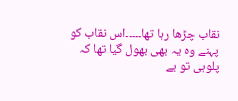نقاب چڑھا رہا تھا۔۔۔۔۔اس نقاب کو پہنے وہ یہ بھی بھول گیا تھا کہ پلوہی تو بے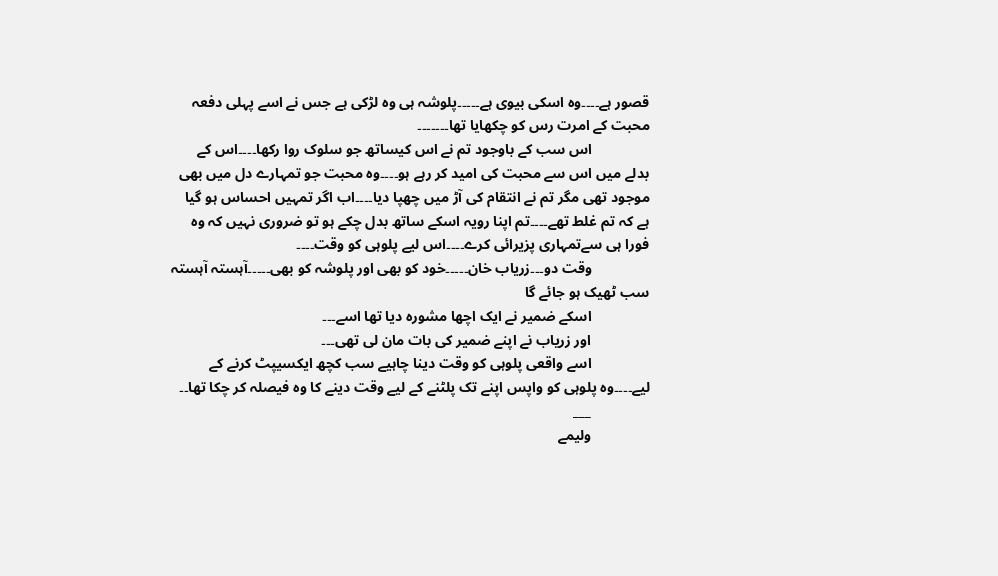قصور ہے۔۔۔۔وہ اسکی بیوی ہے۔۔۔۔۔پلوشہ ہی وہ لڑکی ہے جس نے اسے پہلی دفعہ محبت کے امرت رس کو چکھایا تھا۔۔۔۔۔۔۔
                اس سب کے باوجود تم نے اس کیساتھ جو سلوک روا رکھا۔۔۔۔اس کے بدلے میں اس سے محبت کی امید کر رہے ہو۔۔۔۔وہ محبت جو تمہارے دل میں بھی موجود تھی مگر تم نے انتقام کی آڑ میں چھپا دیا۔۔۔۔اب اگر تمہیں احساس ہو گیا ہے کہ تم غلط تھے۔۔۔۔تم اپنا رویہ اسکے ساتھ بدل چکے ہو تو ضروری نہیں کہ وہ فورا ہی سےتمہاری پزیرائی کرے۔۔۔۔اس لیے پلوہی کو وقت۔۔۔۔
                وقت دو۔۔۔زریاب خان۔۔۔۔۔خود کو بھی اور پلوشہ کو بھی۔۔۔۔۔آہستہ آہستہ سب ٹھیک ہو جائے گا
                اسکے ضمیر نے ایک اچھا مشورہ دیا تھا اسے۔۔۔
                اور زریاب نے اپنے ضمیر کی بات مان لی تھی۔۔۔
                اسے واقعی پلوہی کو وقت دینا چاہیے سب کچھ ایکسیپٹ کرنے کے لیے۔۔۔۔وہ پلوہی کو واپس اپنے تک پلٹنے کے لیے وقت دینے کا وہ فیصلہ کر چکا تھا۔۔
                ___
                ولیمے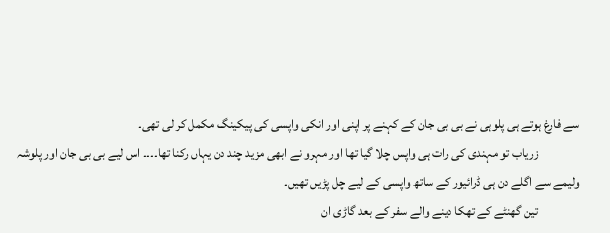سے فارغ ہوتے ہی پلوہی نے بی بی جان کے کہنے پر اپنی اور انکی واپسی کی پیکینگ مکمل کر لی تھی۔
                زریاب تو مہندی کی رات ہی واپس چلا گیا تھا اور مہرو نے ابھی مزید چند دن یہاں رکنا تھا۔۔۔۔ اس لیے بی بی جان اور پلوشہ ولیمے سے اگلے دن ہی ڈرائیور کے ساتھ واپسی کے لیے چل پڑیں تھیں۔
                تین گھنٹے کے تھکا دینے والے سفر کے بعد گاڑی ان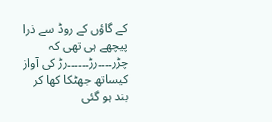کے گاؤں کے روڈ سے ذرا پیچھے ہی تھی کہ چڑر۔۔۔۔رڑ۔۔۔۔۔۔رڑ کی آواز کیساتھ جھٹکا کھا کر بند ہو گئی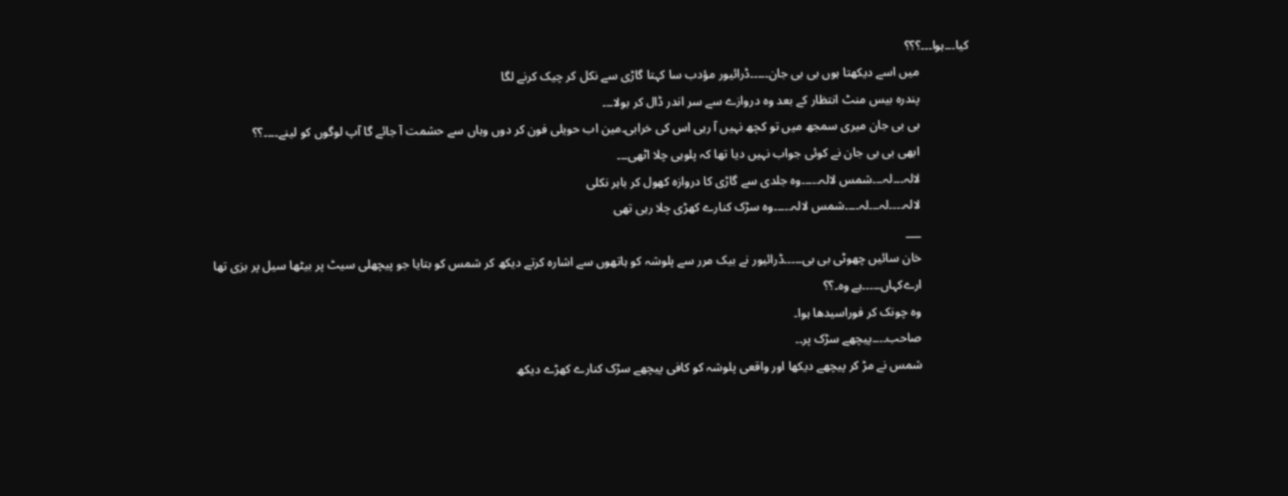کیا۔۔۔ہوا۔۔۔؟؟؟
                میں اسے دیکھتا ہوں بی بی جان۔۔۔۔۔ڈرائیور مؤدب سا کہتا گاڑی سے نکل کر چیک کرنے لگا
                پندرہ بیس منٹ انتظار کے بعد وہ دروازے سے سر اندر ڈال کر بولا۔۔۔
                بی بی جان میری سمجھ میں تو کچھ نہیں آ رہی اس کی خرابی۔مین اب حویلی فون کر دوں وہاں سے حشمت آ جائے گا آپ لوگوں کو لینے۔۔۔۔؟؟
                ابھی بی بی جان نے کوئی جواب نہیں دیا تھا کہ پلوہی چلا اٹھی۔۔۔
                لالہ۔۔۔لہ۔۔۔شمس لالہ۔۔۔۔۔وہ جلدی سے گاڑی کا دروازہ کھول کر باہر نکلی
                لالہ۔۔۔۔لہ۔۔۔لہ۔۔۔۔شمس لالہ۔۔۔۔۔وہ سڑک کنارے کھڑی چلا رہی تھی
                ___
                خان سائیں چھوٹی بی بی۔۔۔۔۔ڈرائیور نے بیک مرر سے پلوشہ کو ہاتھوں سے اشارہ کرتے دیکھ کر شمس کو بتایا جو پیچھلی سیٹ پر بیٹھا سیل پر بزی تھا
                ارےکہاں۔۔۔۔۔ہے وہ۔؟؟
                وہ چونک کر فوراسیدھا ہوا۔
                صاحب۔۔۔۔پیچھے سڑک پر۔۔
                شمس نے مڑ کر پیچھے دیکھا اور واقعی پلوشہ کو کافی پیچھے سڑک کنارے کھڑے دیکھ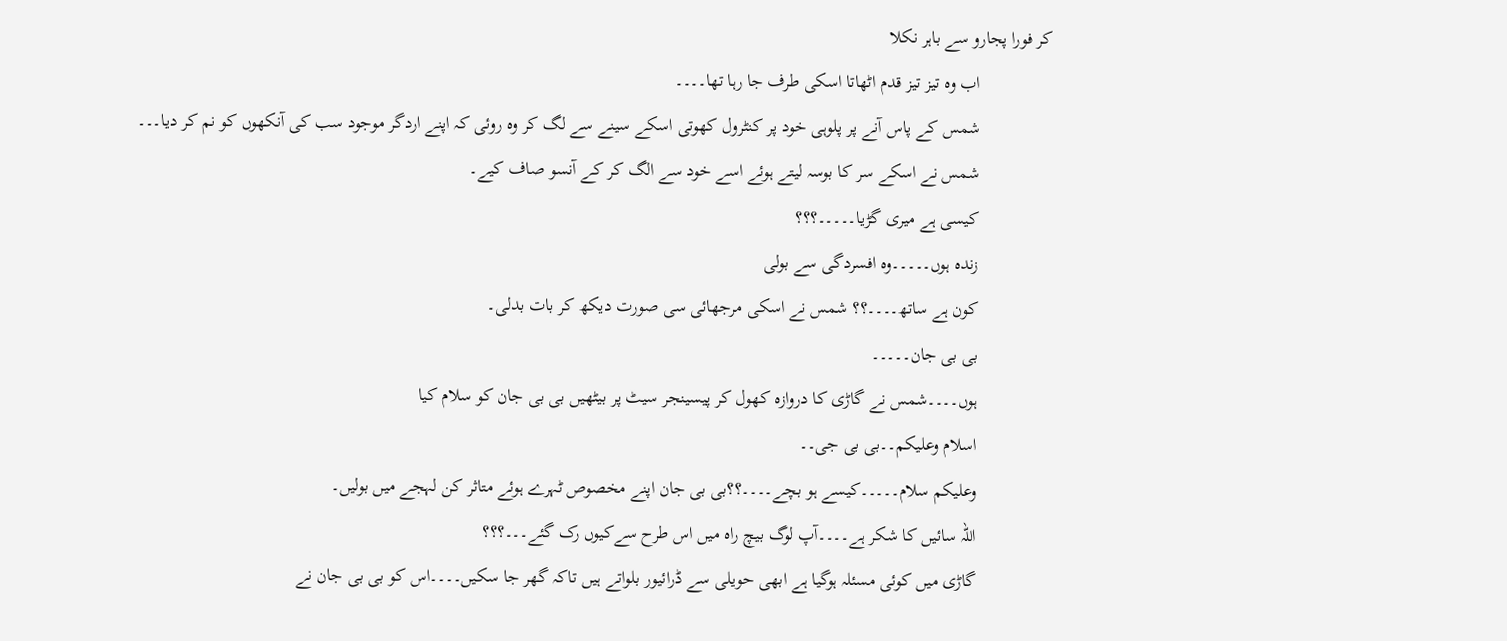کر فورا پجارو سے باہر نکلا
                اب وہ تیز تیز قدم اٹھاتا اسکی طرف جا رہا تھا۔۔۔۔
                شمس کے پاس آنے پر پلوہی خود پر کنٹرول کھوتی اسکے سینے سے لگ کر وہ روئی کہ اپنے اردگر موجود سب کی آنکھوں کو نم کر دیا۔۔۔
                شمس نے اسکے سر کا بوسہ لیتے ہوئے اسے خود سے الگ کر کے آنسو صاف کیے۔
                کیسی ہے میری گڑیا۔۔۔۔۔؟؟؟
                زندہ ہوں۔۔۔۔۔وہ افسردگی سے بولی
                کون ہے ساتھ۔۔۔۔؟؟ شمس نے اسکی مرجھائی سی صورت دیکھ کر بات بدلی۔
                بی بی جان۔۔۔۔۔
                ہوں۔۔۔۔شمس نے گاڑی کا دروازہ کھول کر پیسینجر سیٹ پر بیٹھیں بی بی جان کو سلام کیا
                اسلام وعلیکم۔۔بی بی جی۔۔
                وعلیکم سلام۔۔۔۔۔کیسے ہو بچے۔۔۔۔؟؟بی بی جان اپنے مخصوص ٹہرے ہوئے متاثر کن لہجے میں بولیں۔
                اللہ سائیں کا شکر ہے۔۔۔۔آپ لوگ بیچ راہ میں اس طرح سےکیوں رک گئے۔۔۔؟؟؟
                گاڑی میں کوئی مسئلہ ہوگیا ہے ابھی حویلی سے ڈرائیور بلواتے ہیں تاکہ گھر جا سکیں۔۔۔۔اس کو بی بی جان نے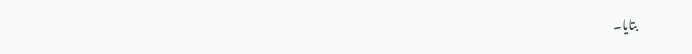بتایا۔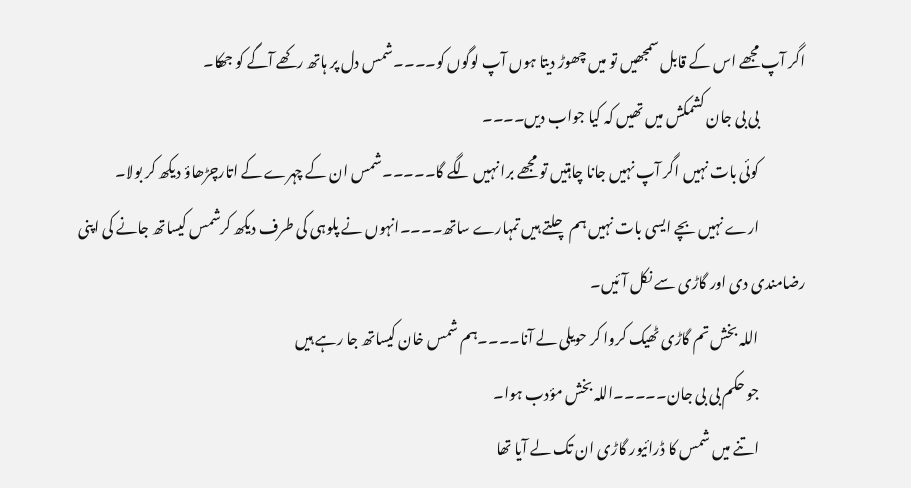اگر آپ مجھے اس کے قابل سمجھیں تو میں چھوڑ دیتا ہوں آپ لوگوں کو۔۔۔۔شمس دل پر ہاتھ رکھے آگے کو جھکا۔
                بی بی جان کشمکش میں تھیں کہ کیا جواب دیں۔۔۔۔
                کوئی بات نہیں اگر آپ نہیں جانا چاہتیں تو مجھے برا نہیں لگے گا۔۔۔۔۔شمس ان کے چہرے کے اتارچڑھاؤ دیکھ کر بولا۔
                ارے نہیں بچے ایسی بات نہیں ہم چلتے ہیں تمہارے ساتھ۔۔۔۔انہوں نے پلوہی کی طرف دیکھ کرشمس کیساتھ جانے کی اپنی رضامندی دی اور گاڑی سے نکل آئیں۔
                اللہ بخش تم گاڑی ٹھیک کروا کر حویلی لے آنا۔۔۔۔ہم شمس خان کیساتھ جا رہے ہیں
                جو حکم بی بی جان۔۔۔۔۔اللہ بخش مؤدب ہوا۔
                اتنے میں شمس کا ڈرائیور گاڑی ان تک لے آیا تھا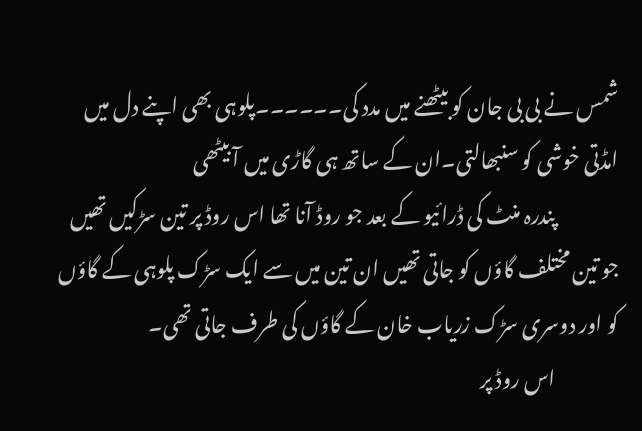شمس نے بی بی جان کو بیٹھنے میں مدد کی۔۔۔۔۔۔پلوہی بھی اپنے دل میں امڈتی خوشی کو سنبھالتی۔ان کے ساتھ ہی گاڑی میں آ بیٹھی
                پندرہ منٹ کی ڈرائیو کے بعد جو روڈ آنا تھا اس روڈ پر تین سڑکیں تھیں جو تین مختلف گاؤں کو جاتی تھیں ان تین میں سے ایک سڑک پلوہی کے گاؤں کو اور دوسری سڑک زریاب خان کے گاؤں کی طرف جاتی تھی۔
                اس روڈ پر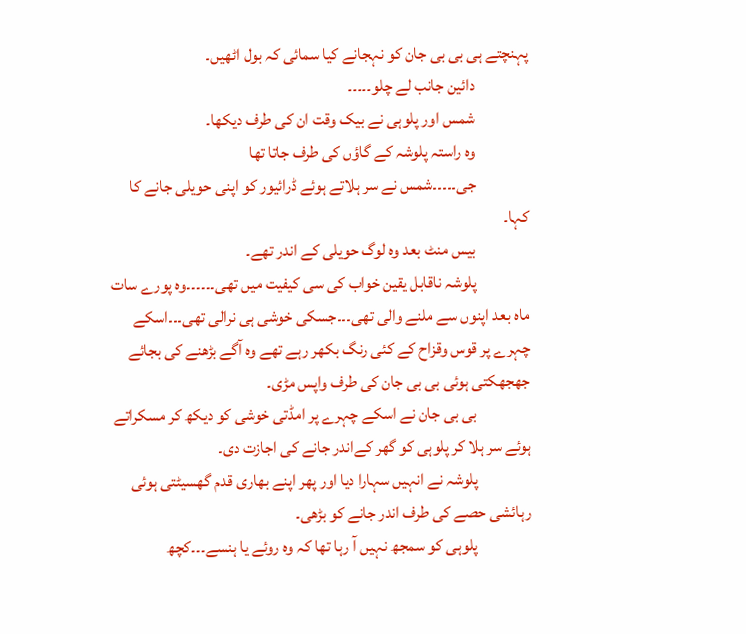پہنچتے ہی بی بی جان کو نہجانے کیا سمائی کہ بول اٹھیں۔
                دائین جانب لے چلو۔۔۔۔۔
                شمس اور پلوہی نے بیک وقت ان کی طرف دیکھا۔
                وہ راستہ پلوشہ کے گاؤں کی طرف جاتا تھا
                جی۔۔۔۔۔شمس نے سر ہلاتے ہوئے ڈرائیور کو اپنی حویلی جانے کا کہا۔
                بیس منٹ بعد وہ لوگ حویلی کے اندر تھے۔
                پلوشہ ناقابل یقین خواب کی سی کیفیت میں تھی۔۔۔۔۔۔وہ پورے سات ماہ بعد اپنوں سے ملنے والی تھی۔۔۔جسکی خوشی ہی نرالی تھی۔۔۔اسکے چہرے پر قوس وقزاح کے کئی رنگ بکھر رہے تھے وہ آگے بڑھنے کی بجائے جھجھکتی ہوئی بی بی جان کی طرف واپس مڑی۔
                بی بی جان نے اسکے چہرے پر امڈتی خوشی کو دیکھ کر مسکراتے ہوئے سر ہلا کر پلوہی کو گھر کےاندر جانے کی اجازت دی۔
                پلوشہ نے انہیں سہارا دیا اور پھر اپنے بھاری قدم گھسیٹتی ہوئی رہائشی حصے کی طرف اندر جانے کو بڑھی۔
                پلوہی کو سمجھ نہیں آ رہا تھا کہ وہ روئے یا ہنسے۔۔۔کچھ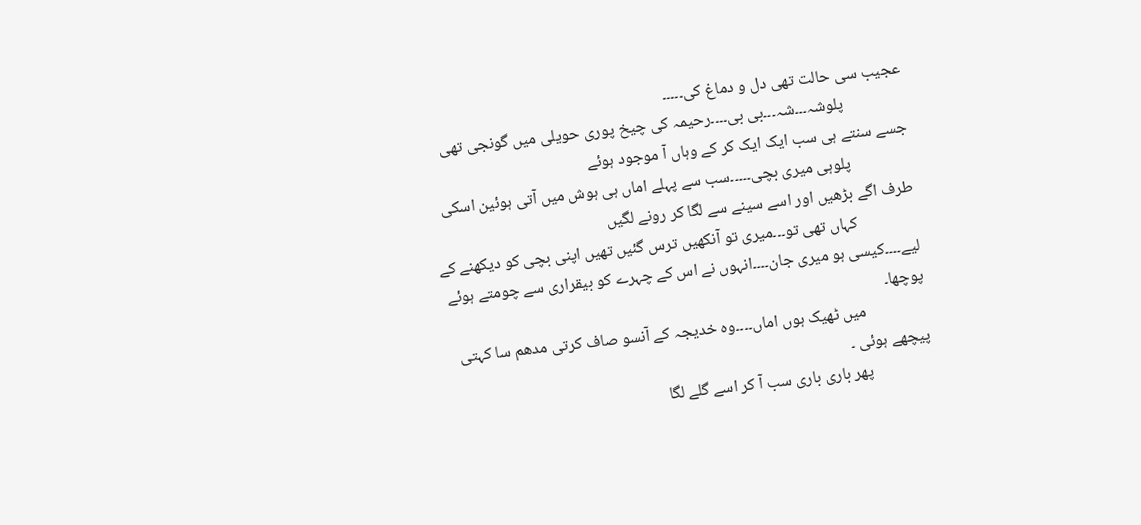عجیب سی حالت تھی دل و دماغ کی۔۔۔۔۔
                پلوشہ۔۔۔شہ۔۔۔بی بی۔۔۔۔رحیمہ کی چیخ پوری حویلی میں گونجی تھی جسے سنتے ہی سب ایک ایک کر کے وہاں آ موجود ہوئے
                پلوہی میری بچی۔۔۔۔۔سب سے پہلے اماں ہی ہوش میں آتی ہوئین اسکی طرف اگے بڑھیں اور اسے سینے سے لگا کر رونے لگیں
                کہاں تھی تو۔۔۔میری تو آنکھیں ترس گئیں تھیں اپنی بچی کو دیکھنے کے لیے۔۔۔۔کیسی ہو میری جان۔۔۔۔انہوں نے اس کے چہرے کو بیقراری سے چومتے ہوئے پوچھا۔
                میں ٹھیک ہوں اماں۔۔۔۔وہ خدیجہ کے آنسو صاف کرتی مدھم سا کہتی پیچھے ہوئی ۔
                پھر باری باری سب آ کر اسے گلے لگا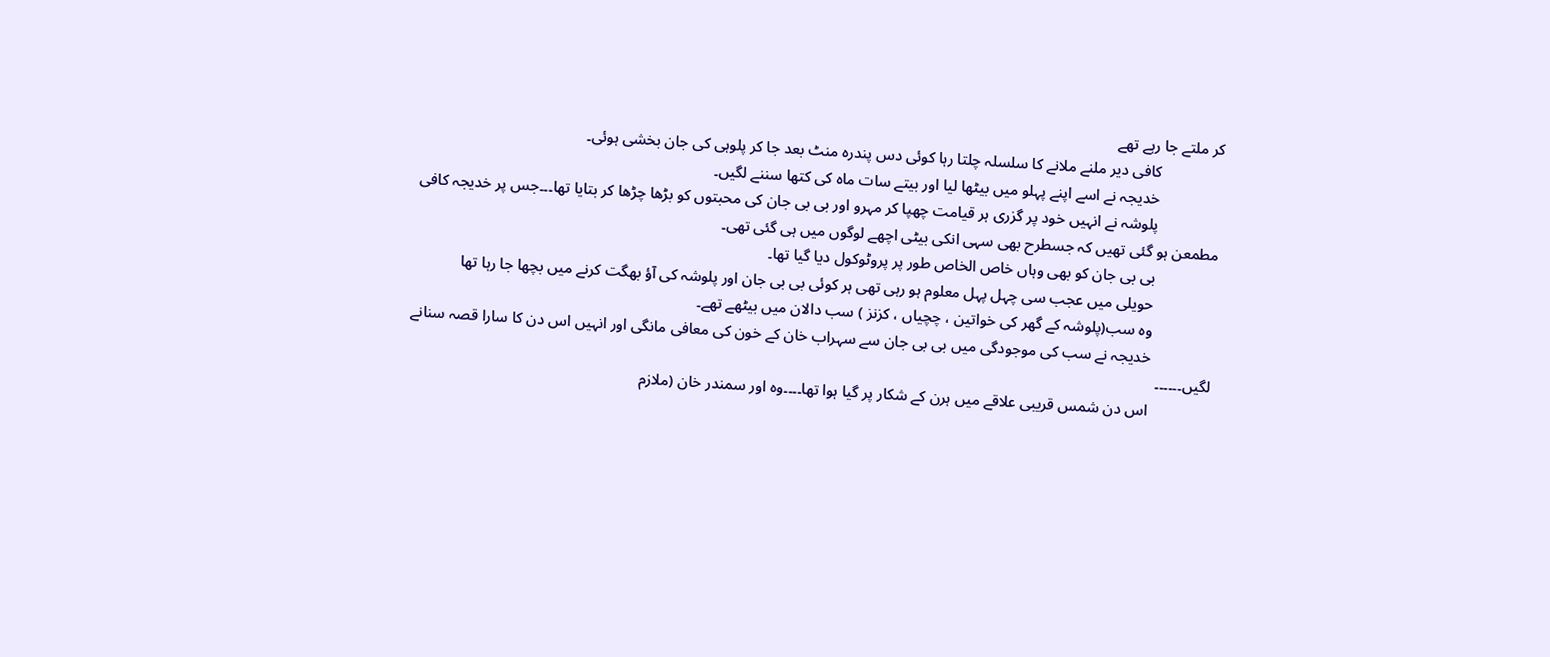کر ملتے جا رہے تھے
                کافی دیر ملنے ملانے کا سلسلہ چلتا رہا کوئی دس پندرہ منٹ بعد جا کر پلوہی کی جان بخشی ہوئی۔
                خدیجہ نے اسے اپنے پہلو میں بیٹھا لیا اور بیتے سات ماہ کی کتھا سننے لگیں۔
                پلوشہ نے انہیں خود پر گزری ہر قیامت چھپا کر مہرو اور بی بی جان کی محبتوں کو بڑھا چڑھا کر بتایا تھا۔۔۔جس پر خدیجہ کافی مطمعن ہو گئی تھیں کہ جسطرح بھی سہی انکی بیٹی اچھے لوگوں میں ہی گئی تھی۔
                بی بی جان کو بھی وہاں خاص الخاص طور پر پروٹوکول دیا گیا تھا۔
                حویلی میں عجب سی چہل پہل معلوم ہو رہی تھی ہر کوئی بی بی جان اور پلوشہ کی آؤ بھگت کرنے میں بچھا جا رہا تھا
                وہ سب(پلوشہ کے گھر کی خواتین ، چچیاں ، کزنز ) سب دالان میں بیٹھے تھے۔
                خدیجہ نے سب کی موجودگی میں بی بی جان سے سہراب خان کے خون کی معافی مانگی اور انہیں اس دن کا سارا قصہ سنانے لگیں۔۔۔۔۔۔
                اس دن شمس قریبی علاقے میں ہرن کے شکار پر گیا ہوا تھا۔۔۔۔وہ اور سمندر خان (ملازم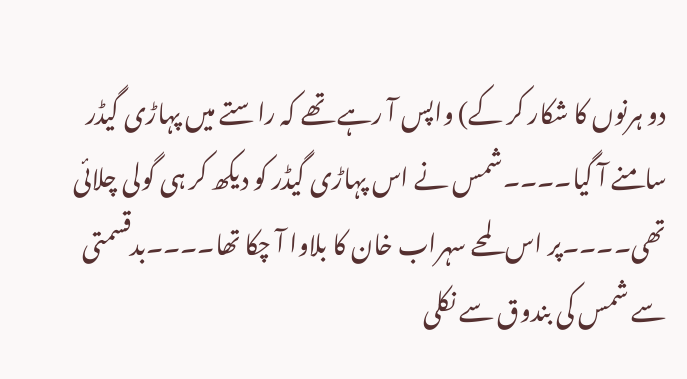دو ہرنوں کا شکار کر کے) واپس آ رہے تھے کہ راستے میں پہاڑی گیڈر سامنے آ گیا۔۔۔۔شمس نے اس پہاڑی گیڈر کو دیکھ کر ہی گولی چلائی تھی۔۔۔۔پر اس لمحے سہراب خان کا بلاوا آ چکا تھا۔۔۔۔بدقسمتی سے شمس کی بندوق سے نکلی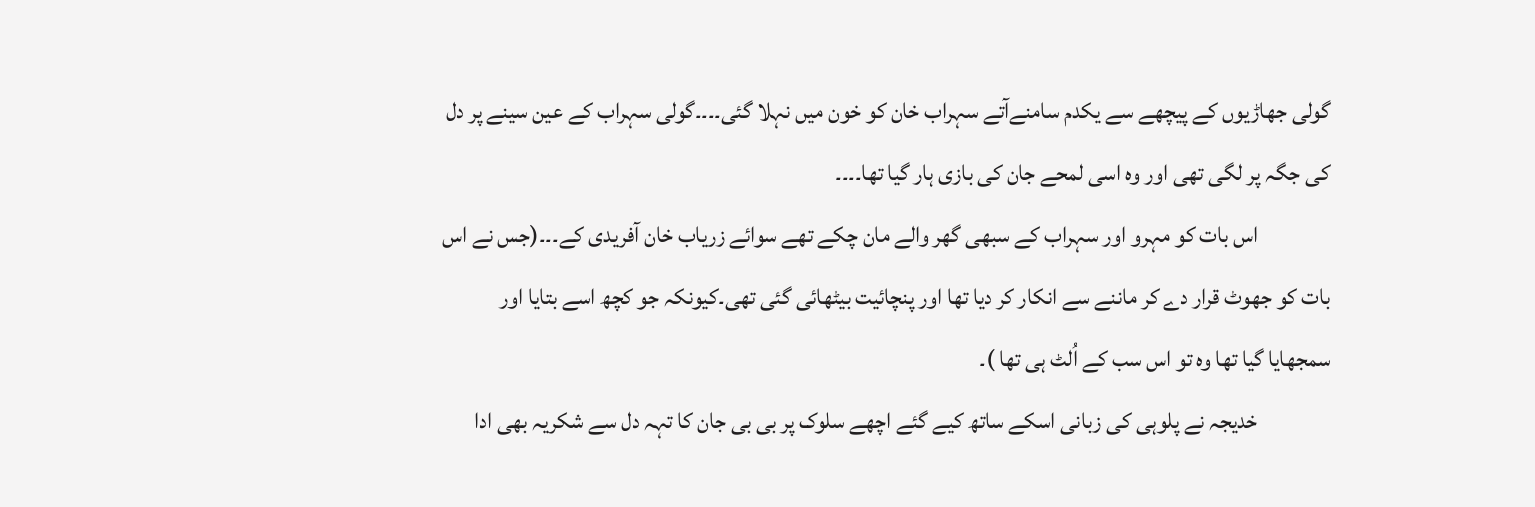گولی جھاڑیوں کے پیچھے سے یکدم سامنےآتے سہراب خان کو خون میں نہلا گئی۔۔۔۔گولی سہراب کے عین سینے پر دل کی جگہ پر لگی تھی اور وہ اسی لمحے جان کی بازی ہار گیا تھا۔۔۔۔
                اس بات کو مہرو اور سہراب کے سبھی گھر والے مان چکے تھے سوائے زریاب خان آفریدی کے۔۔۔(جس نے اس بات کو جھوٹ قرار دے کر ماننے سے انکار کر دیا تھا اور پنچائیت بیٹھائی گئی تھی۔کیونکہ جو کچھ اسے بتایا اور سمجھایا گیا تھا وہ تو اس سب کے اُلٹ ہی تھا )۔
                خدیجہ نے پلوہی کی زبانی اسکے ساتھ کیے گئے اچھے سلوک پر بی بی جان کا تہہ دل سے شکریہ بھی ادا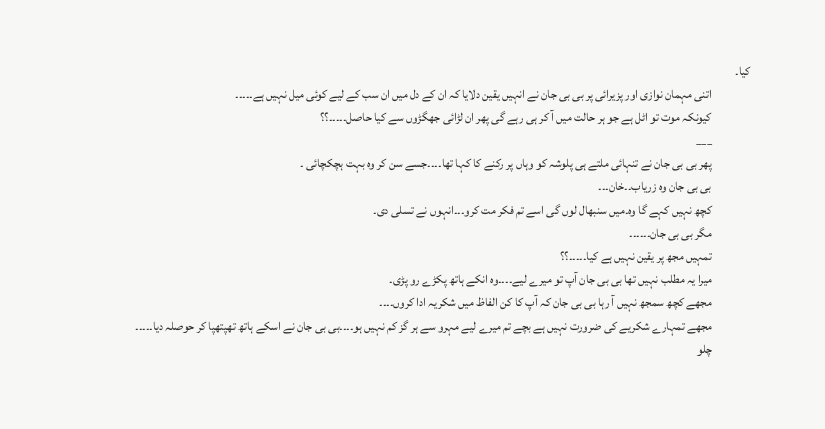کیا۔
                اتنی مہمان نوازی اور پزیرائی پر بی بی جان نے انہیں یقین دلایا کہ ان کے دل میں ان سب کے لیے کوئی میل نہیں ہے۔۔۔۔۔
                کیونکہ موت تو اٹل ہے جو ہر حالت میں آ کر ہی رہے گی پھر ان لڑائی جھگڑوں سے کیا حاصل۔۔۔۔۔؟؟
                ___
                پھر بی بی جان نے تنہائی ملتے ہی پلوشہ کو وہاں پر رکنے کا کہا تھا۔۔۔۔جسے سن کر وہ بہت ہچکچائی ۔
                بی بی جان وہ زریاب۔۔خان۔۔۔
                کچھ نہیں کہے گا وہ۔میں سنبھال لوں گی اسے تم فکر مت کرو۔۔۔انہوں نے تسلی دی۔
                مگر بی بی جان۔۔۔۔۔۔
                تمہیں مجھ پر یقین نہیں ہے کیا۔۔۔۔۔؟؟
                میرا یہ مطلب نہیں تھا بی بی جان آپ تو میرے لیے۔۔۔۔وہ انکے ہاتھ پکڑے رو پڑی۔
                مجھے کچھ سمجھ نہیں آ رہا بی بی جان کہ آپ کا کن الفاظ میں شکریہ ادا کروں۔۔۔۔
                مجھے تمہارے شکریے کی ضرورت نہیں ہے بچے تم میرے لیے مہرو سے ہر گز کم نہیں ہو۔۔۔۔بی بی جان نے اسکے ہاتھ تھپتھپا کر حوصلہ دیا۔۔۔۔۔
                چلو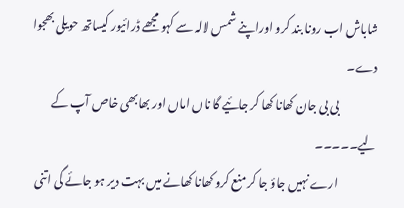شاباش اب رونا بند کرو اوراپنے شمس لالہ سے کہو مجھے ڈرائیور کیساتھ حویلی بھجوا دے۔
                بی بی جان کھانا کھا کر جائیے گا ناں اماں اور بھابھی خاص آپ کے لیے۔۔۔۔۔
                ارے نہیں جاؤ جا کر منع کرو کھانا کھانے میں بہت دیر ہو جائے گی اتنی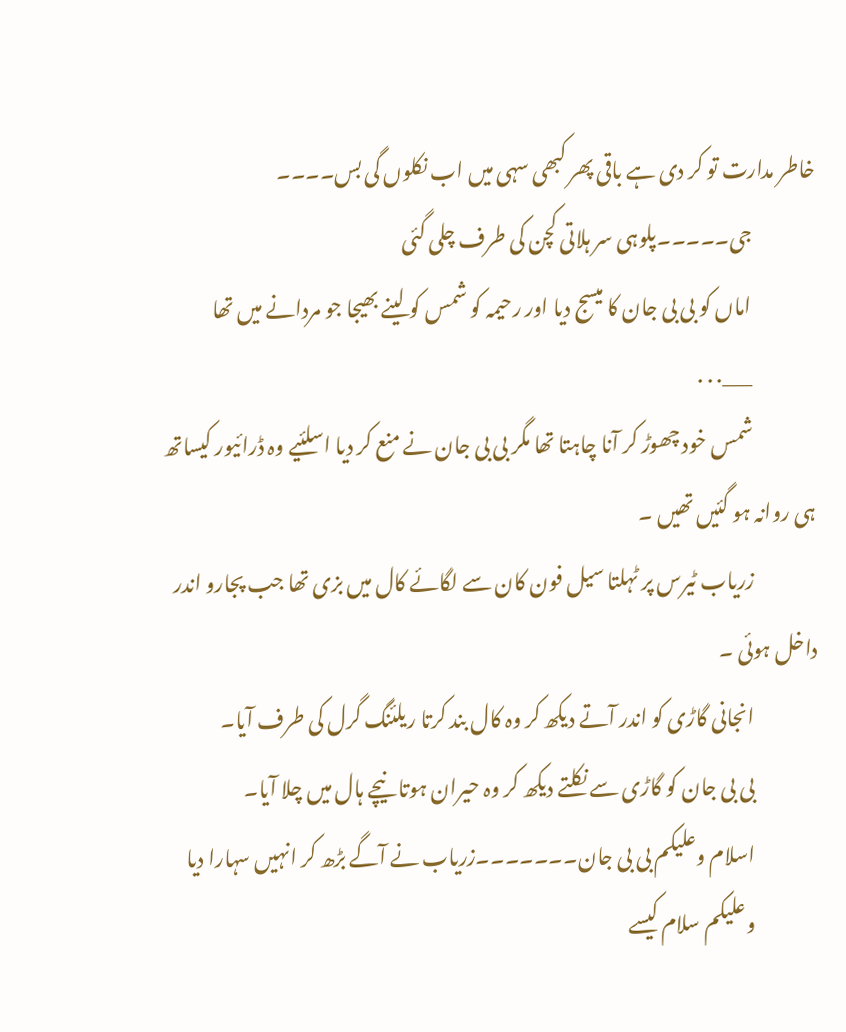خاطر مدارت تو کر دی ہے باقی پھر کبھی سہی میں اب نکلوں گی بس۔۔۔۔
                جی۔۔۔۔۔پلوہی سر ہلاتی کچن کی طرف چلی گئی
                اماں کو بی بی جان کا میسج دیا اور رحیمہ کو شمس کو لینے بھیجا جو مردانے میں تھا
                ___. . .
                شمس خود چھوڑ کر آنا چاہتا تھا مگر بی بی جان نے منع کر دیا اسلئیے وہ ڈرائیور کیساتھ ہی روانہ ہو گئیں تھیں ۔
                زریاب ٹیرس پر ٹہلتا سیل فون کان سے لگائے کال میں بزی تھا جب پجارو اندر داخل ہوئی ۔
                انجانی گاڑی کو اندر آتے دیکھ کر وہ کال بند کرتا ریلئنگ گرل کی طرف آیا۔
                بی بی جان کو گاڑی سے نکلتے دیکھ کر وہ حیران ہوتا نیچے ہال میں چلا آیا۔
                اسلام وعلیکم بی بی جان۔۔۔۔۔۔۔زریاب نے آگے بڑھ کر انہیں سہارا دیا
                وعلیکم سلام کیسے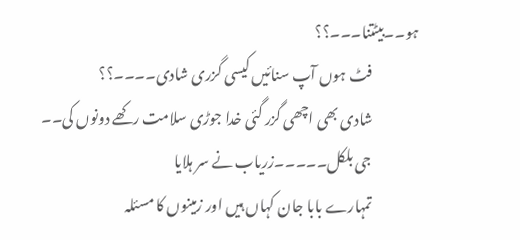ہو۔۔بیٹتنا۔۔۔؟؟
                فٹ ہوں آپ سنائیں کیسی گزری شادی۔۔۔۔؟؟
                شادی بھی اچھی گزر گئی خدا جوڑی سلامت رکھے دونوں کی۔۔
                جی بلکل۔۔۔۔۔زریاب نے سر ہلایا
                تمہارے بابا جان کہاں ہیں اور زمینوں کا مسئلہ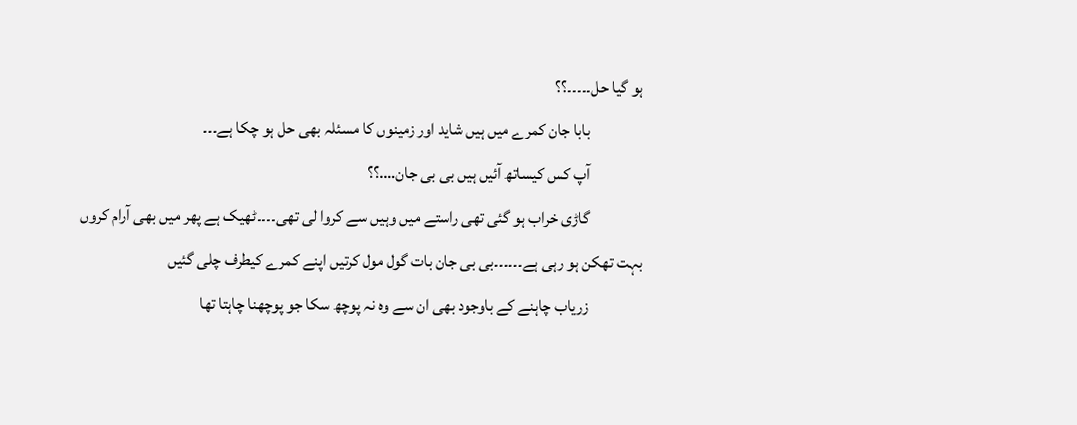ہو گیا حل۔۔۔۔۔؟؟
                بابا جان کمرے میں ہیں شاید اور زمینوں کا مسئلہ بھی حل ہو چکا ہے۔۔۔
                آپ کس کیساتھ آئیں ہیں بی بی جان….؟؟
                گاڑی خراب ہو گئی تھی راستے میں وہیں سے کروا لی تھی۔۔۔۔ٹھیک ہے پھر میں بھی آرام کروں بہت تھکن ہو رہی ہے۔۔۔۔۔۔بی بی جان بات گول مول کرتیں اپنے کمرے کیطرف چلی گئیں
                زریاب چاہنے کے باوجود بھی ان سے وہ نہ پوچھ سکا جو پوچھنا چاہتا تھا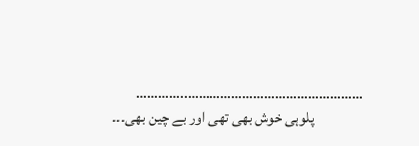…………………………………………..…………
                پلوہی خوش بھی تھی اور بے چین بھی۔۔۔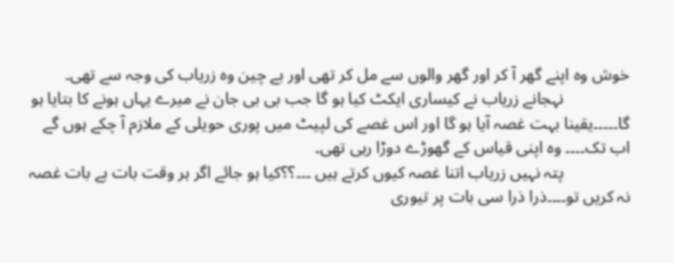خوش وہ اپنے گھر آ کر اور گھر والوں سے مل کر تھی اور بے چین وہ زریاب کی وجہ سے تھی۔
                نہجانے زریاب نے کیساری ایکٹ کیا ہو گا جب بی بی جان نے میرے یہاں ہونے کا بتایا ہو گا۔۔۔۔۔یقینا بہت غصہ آیا ہو گا اور اس غصے کی لپیٹ میں پوری حویلی کے ملازم آ چکے ہوں گے اب تک۔۔۔۔ وہ اپنی قیاس کے گھوڑے دوڑا رہی تھی۔
                پتہ نہیں زریاب اتنا غصہ کیوں کرتے ہیں ۔۔۔؟؟کیا ہو جائے اگر ہر وقت بات بے بات غصہ نہ کریں تو۔۔۔۔ذرا ذرا سی بات پر تیوری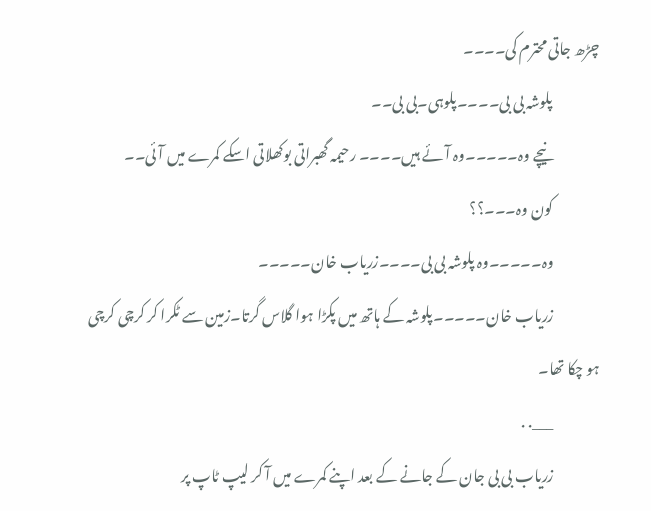چڑھ جاتی محترم کی۔۔۔۔
                پلوشہ بی بی۔۔۔۔پلوہی۔بی بی۔۔
                نیچے وہ۔۔۔۔۔وہ آئے ہیں۔۔۔۔ رحیمہ گھبراتی بوکھلاتی اسکے کمرے میں آئی۔۔
                کون وہ۔۔۔؟؟
                وہ۔۔۔۔۔وہ پلوشہ بی بی۔۔۔۔زریاب خان۔۔۔۔۔
                زریاب خان۔۔۔۔۔پلوشہ کے ہاتھ میں پکڑا ہوا گلاس گرتا۔زمین سے ٹکرا کر کرچی کرچی ہو چکا تھا۔
                ___. .
                زریاب بی بی جان کے جانے کے بعد اپنے کمرے میں آ کر لیپ ٹاپ پر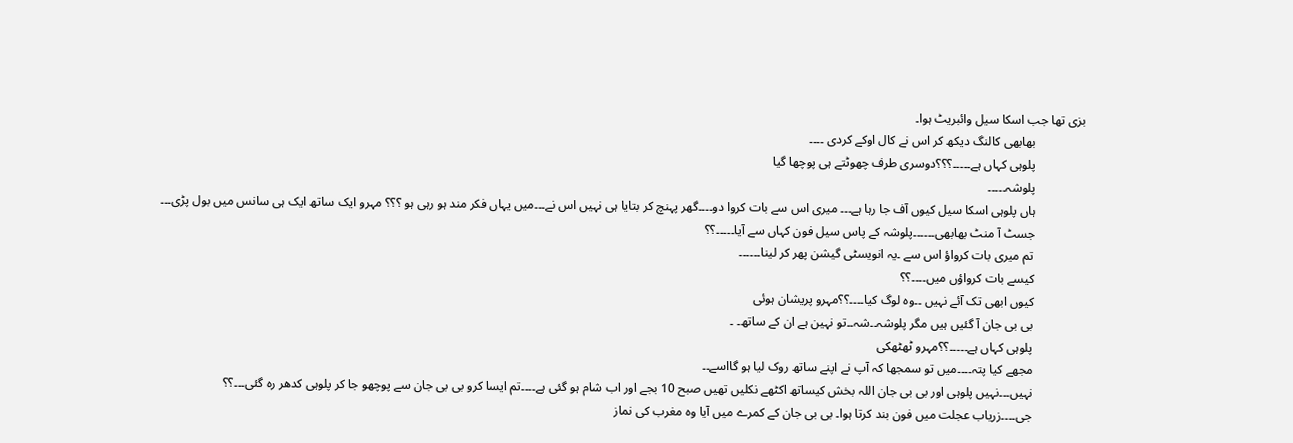بزی تھا جب اسکا سیل وائبریٹ ہوا۔
                بھابھی کالنگ دیکھ کر اس نے کال اوکے کردی ۔۔۔۔
                پلوہی کہاں ہے۔۔۔۔۔؟؟؟دوسری طرف چھوٹتے ہی پوچھا گیا
                پلوشہ۔۔۔۔۔
                ہاں پلوہی اسکا سیل کیوں آف جا رہا ہے۔۔۔ میری اس سے بات کروا دو۔۔۔۔گھر پہنچ کر بتایا ہی نہیں اس نے۔۔۔میں یہاں فکر مند ہو رہی ہو ؟؟؟ مہرو ایک ساتھ ایک ہی سانس میں بول پڑی۔۔۔
                جسٹ آ منٹ بھابھی۔۔۔۔۔۔پلوشہ کے پاس سیل فون کہاں سے آیا۔۔۔۔۔؟؟
                تم میری بات کرواؤ اس سے ۔یہ انویسٹی گیشن پھر کر لینا۔۔۔۔۔۔
                کیسے بات کرواؤں میں۔۔۔۔؟؟
                کیوں ابھی تک آئے نہیں ۔۔وہ لوگ کیا۔۔۔۔؟؟مہرو پریشان ہوئی
                بی بی جان آ گئیں ہیں مگر پلوشہ۔۔شہ۔۔تو نہین ہے ان کے ساتھ۔ ۔
                پلوہی کہاں ہے۔۔۔۔۔؟؟مہرو ٹھٹھکی
                مجھے کیا پتہ۔۔۔۔میں تو سمجھا کہ آپ نے اپنے ساتھ روک لیا ہو گااسے۔۔
                نہیں۔۔۔نہیں پلوہی اور بی بی جان اللہ بخش کیساتھ اکٹھے نکلیں تھیں صبح 10 بجے اور اب شام ہو گئی ہے۔۔۔۔تم ایسا کرو بی بی جان سے پوچھو جا کر پلوہی کدھر رہ گئی۔۔۔؟؟
                جی۔۔۔۔زریاب عجلت میں فون بند کرتا ہوا۔ بی بی جان کے کمرے میں آیا وہ مغرب کی نماز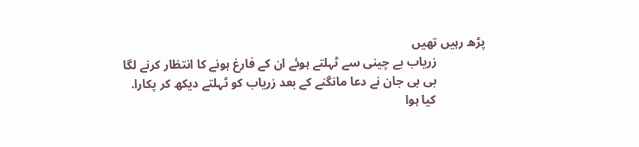پڑھ رہیں تھیں
                زریاب بے چینی سے ٹہلتے ہوئے ان کے فارغ ہونے کا انتظار کرنے لگا
                بی بی جان نے دعا مانگنے کے بعد زریاب کو ٹہلتے دیکھ کر پکارا.
                کیا ہوا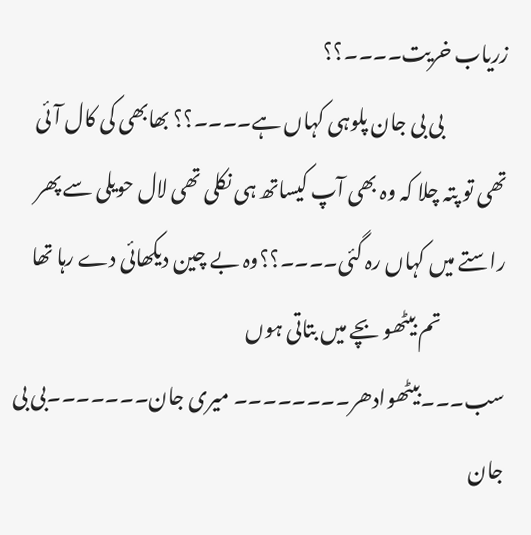زریاب خریت۔۔۔۔؟؟
                بی بی جان پلوہی کہاں ہے۔۔۔۔؟؟ بھابھی کی کال آئی تھی تو پتہ چلا کہ وہ بھی آپ کیساتھ ہی نکلی تھی لال حویلی سے پھر راستے میں کہاں رہ گئی۔۔۔۔؟؟وہ بے چین دیکھائی دے رہا تھا
                تم بیٹھو بچے میں بتاتی ہوں سب۔۔۔بیٹھوادھر۔۔۔۔۔۔۔۔ میری جان۔۔۔۔۔۔۔بی بی جان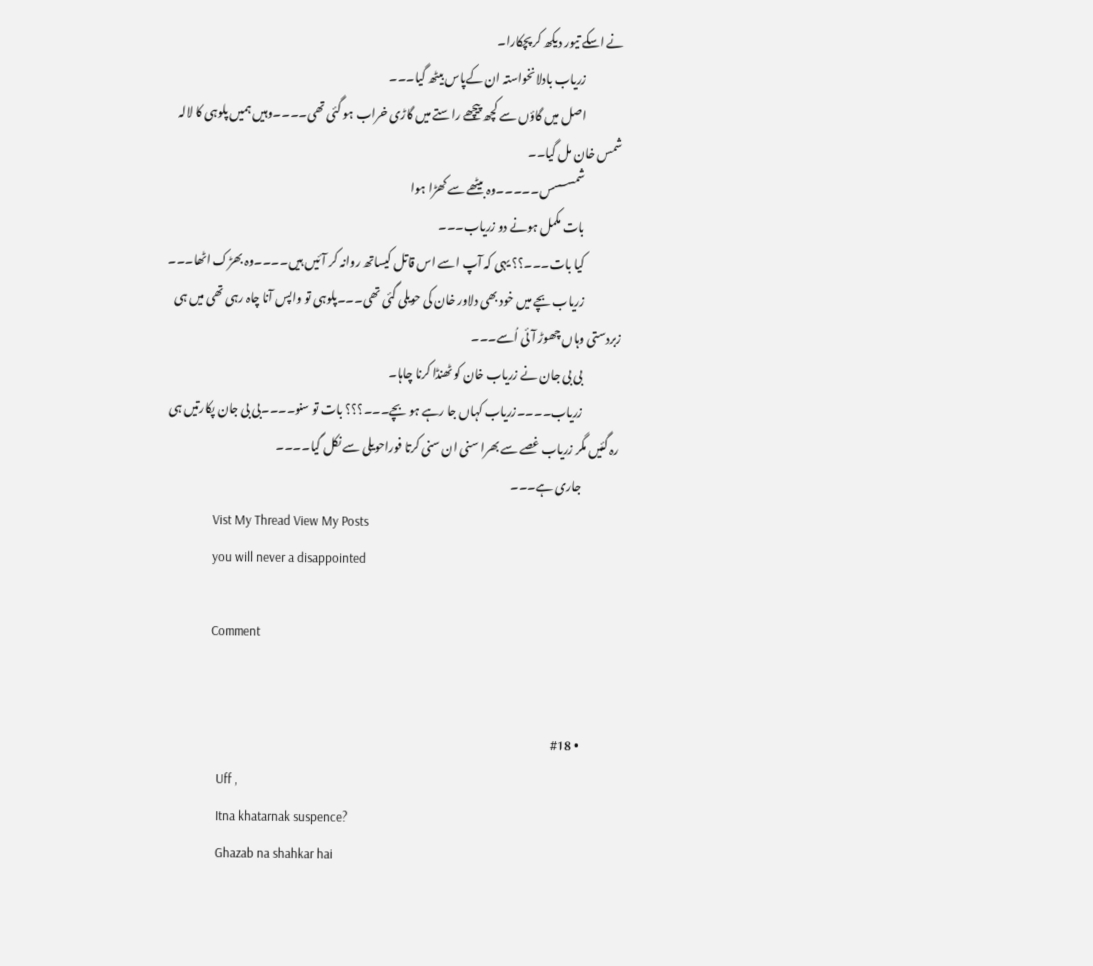نے اسکے تیور دیکھ کر پچکارا۔
                زریاب بادلانخواستہ ان کےپاس بیٹھ گیا۔۔۔
                اصل میں گاؤں سے کچھ پیچھے راستے میں گاڑی خراب ہو گئی تھی۔۔۔۔وہیں ہمیں پلوہی کا لالہ شمس خان مل گیا۔۔
                شمسسسس۔۔۔۔۔وہ بیٹھے سے کھڑا ہوا
                بات مکمل ہونے دو زریاب۔۔۔
                کیا بات۔۔۔؟؟ یہی کہ آپ اسے اس قاتل کیساتھ روانہ کر آئیں ہیں۔۔۔۔وہ بھڑک اٹھا۔۔۔
                زریاب بچے میں خود بھی دلاور خان کی حویلی گئی تھی۔۔۔پلوہی تو واپس آنا چاہ رہی تھی میں ہی زبردستی وہاں چھوڑ آئی اُسے۔۔۔
                بی بی جان نے زریاب خان کو ٹھنڈا کرنا چاہا۔
                زریاب۔۔۔۔زریاب کہاں جا رہے ہو بچے۔۔۔؟؟؟ بات تو سنو۔۔۔۔بی بی جان پکارتیں ہی رہ گئیں مگر زریاب غصے سے بھرا سنی ان سنی کرتا فوراحویلی سے نکل گیا۔۔۔۔
                جاری ہے۔۔۔
                Vist My Thread View My Posts
                you will never a disappointed

                Comment


                • #18
                  Uff ,
                  Itna khatarnak suspence?
                  Ghazab na shahkar hai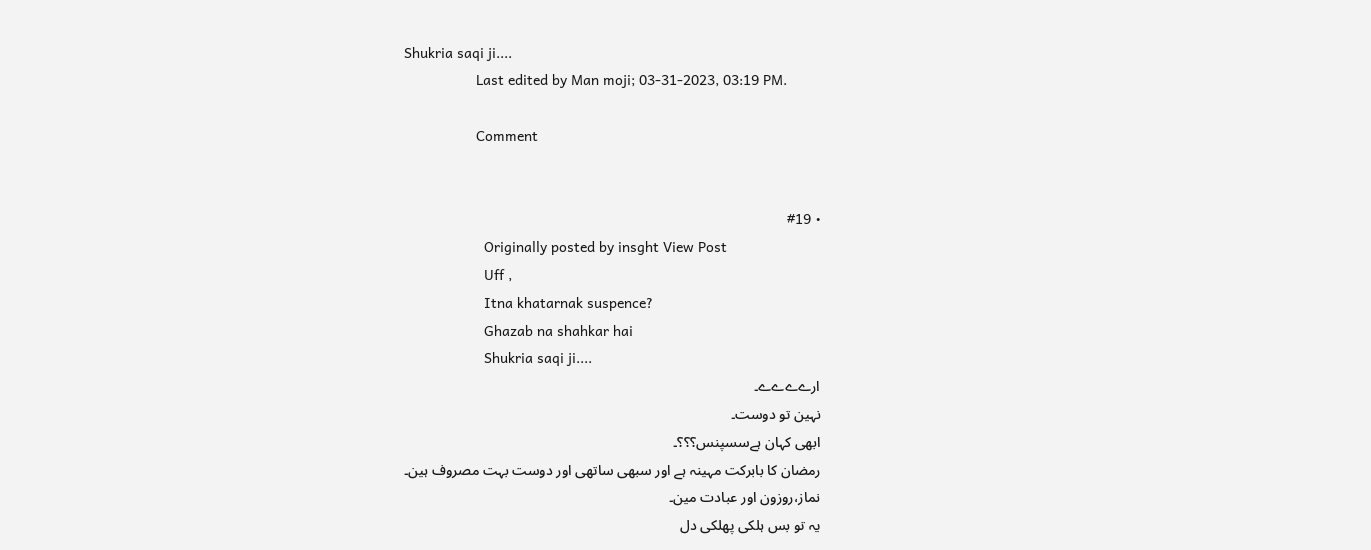Shukria saqi ji....
                  Last edited by Man moji; 03-31-2023, 03:19 PM.

                  Comment


                  • #19
                    Originally posted by insght View Post
                    Uff ,
                    Itna khatarnak suspence?
                    Ghazab na shahkar hai
                    Shukria saqi ji....
                    ارےےےے۔
                    نہین تو دوست۔
                    ابھی کہان ہےسسپنس؟؟؟۔
                    رمضان کا بابرکت مہینہ ہے اور سبھی ساتھی اور دوست بہت مصروف ہین۔
                    نماز،روزون اور عبادت مین۔
                    یہ تو بس ہلکی پھلکی دل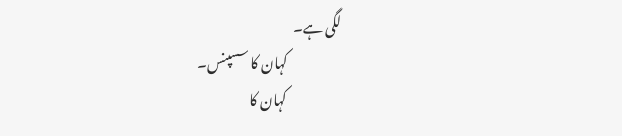لگی ہے۔
                    کہان کا سسپنس۔
                    کہان کا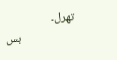تھرل۔
                    بس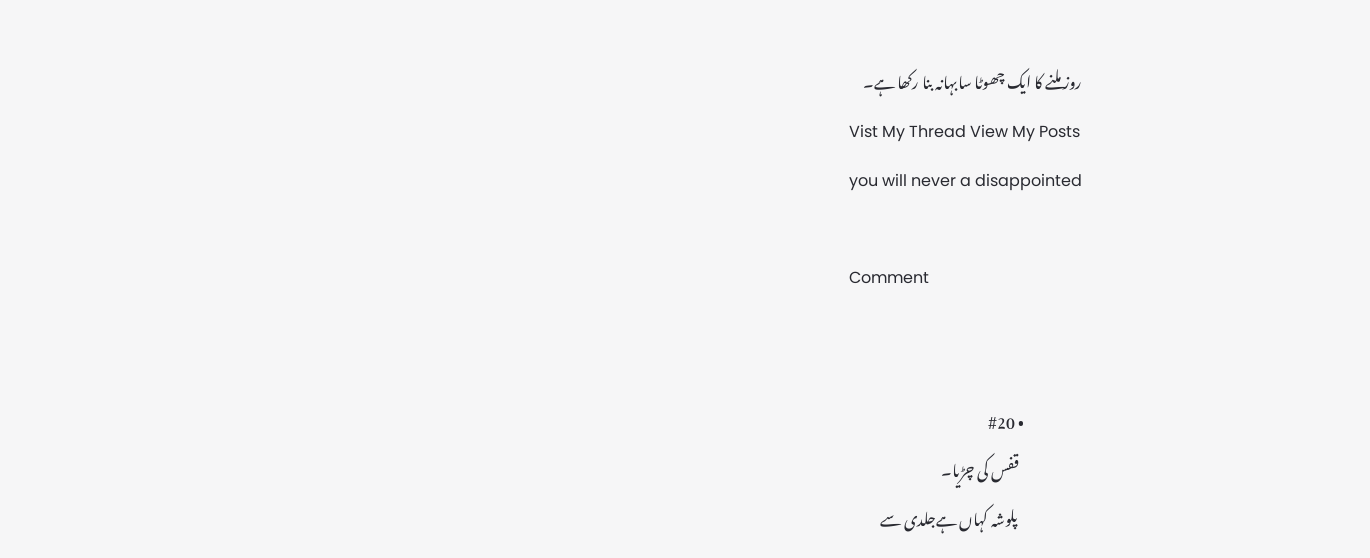روز ملنے کا ایک چھوٹا سابہانہ بنا رکھا ہے۔
                    Vist My Thread View My Posts
                    you will never a disappointed

                    Comment


                    • #20
                      قفس کی چڑیا۔
                      پلوشہ کہاں ہےجلدی سے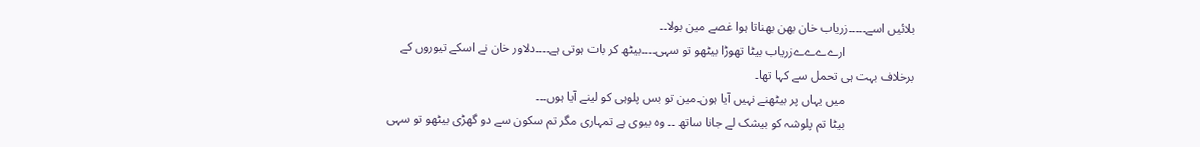بلائیں اسے۔۔۔۔۔زریاب خان بھن بھناتا ہوا غصے مین بولا۔۔
                      ارےےےےزریاب بیٹا تھوڑا بیٹھو تو سہی۔۔۔۔بیٹھ کر بات ہوتی ہے۔۔۔۔دلاور خان نے اسکے تیوروں کے برخلاف بہت ہی تحمل سے کہا تھا۔
                      میں یہاں پر بیٹھنے نہیں آیا ہون۔مین تو بس پلوہی کو لینے آیا ہوں۔۔۔
                      بیٹا تم پلوشہ کو بیشک لے جانا ساتھ ۔۔ وہ بیوی ہے تمہاری مگر تم سکون سے دو گھڑی بیٹھو تو سہی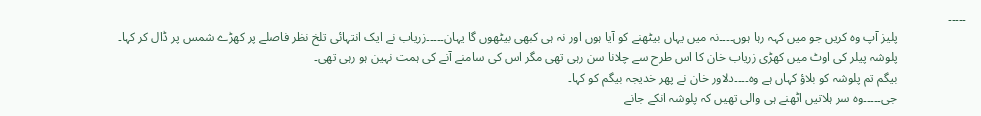۔۔۔۔۔
                      پلیز آپ وہ کریں جو میں کہہ رہا ہوں۔۔۔۔نہ میں یہاں بیٹھنے کو آیا ہوں اور نہ ہی کبھی بیٹھوں گا یہان۔۔۔۔۔زریاب نے ایک انتہائی تلخ نظر فاصلے پر کھڑے شمس پر ڈال کر کہا۔
                      پلوشہ پیلر کی اوٹ میں کھڑی زریاب خان کا اس طرح سے چلانا سن رہی تھی مگر اس کی سامنے آنے کی ہمت نہین ہو رہی تھی۔
                      بیگم تم پلوشہ کو بلاؤ کہاں ہے وہ۔۔۔۔دلاور خان نے پھر خدیجہ بیگم کو کہا۔
                      جی۔۔۔۔۔وہ سر ہلاتیں اٹھنے ہی والی تھیں کہ پلوشہ انکے جانے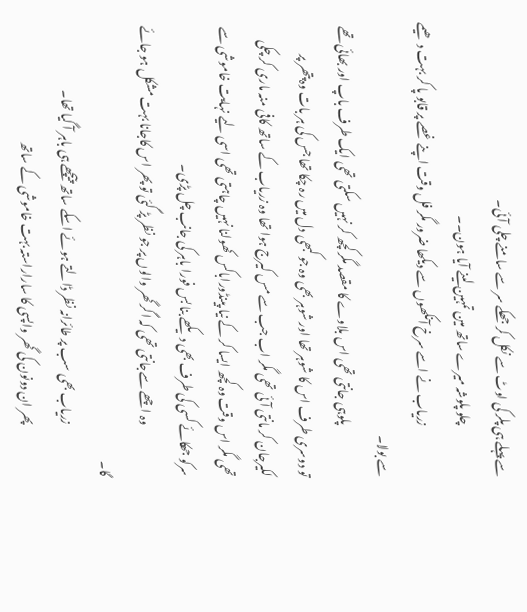سے پہلے ہی پلر کی اوٹ سے نکل کر جھکے سر سے سامنے چلی آئی۔
                      چلو پلوشہ میرے ساتھ مین تمہین لینے آیا ہون۔۔
                      زریاب نے اسے سرخ آنکھوں سے دیکھا ضرور مگر فل وقت اپنے غصے پر قابو پا کر بہت دھیمے سے بولا۔
                      پلوہی جانتی تھی اس بلاوے کا مقصد مگر کچھ کر نہیں سکتی تھی ایک طرف باپ اور بھائی تھے تو دوسری طرف اس کا شوہر تھا اور شوہر بھی وہ جو کبھی دل میں رہ چکا تھا جس کی ہر بات وہ پتھر پر لکیرجان کر مانتی آئی تھی مگر اب جب سے مس کیرج ہوا تھا وہ زریاب کے ساتھ کافی منہ ماری کر چکی تھی مگر اس وقت وہ کچھ ایسا کر کے نیا پینڈوراباکس کھولنا نہیں چاہتی تھی اسی لیے نہایت خاموشی سے سرکو جھکائے کسی کی طرف بھی دیکھے بنا بس فورا باہر کی جانب چل پڑی۔
                      وہ اچھے سےجانتی تھی کہ اگر گھر والوں پر جو نظر پڑ گئی تو پھر اس کاجانا بہت مشکل ہو جائے گا۔
                      زریاب بھی سب پر طائرانہ نظر ڈالتے ہوئے اسکے ساتھ پیچھے ہی باہر آ گیا تھا۔
                      پھر ان دونون کی گھر واپسی کا ساراراستہ بہت خاموشی کے ساتھ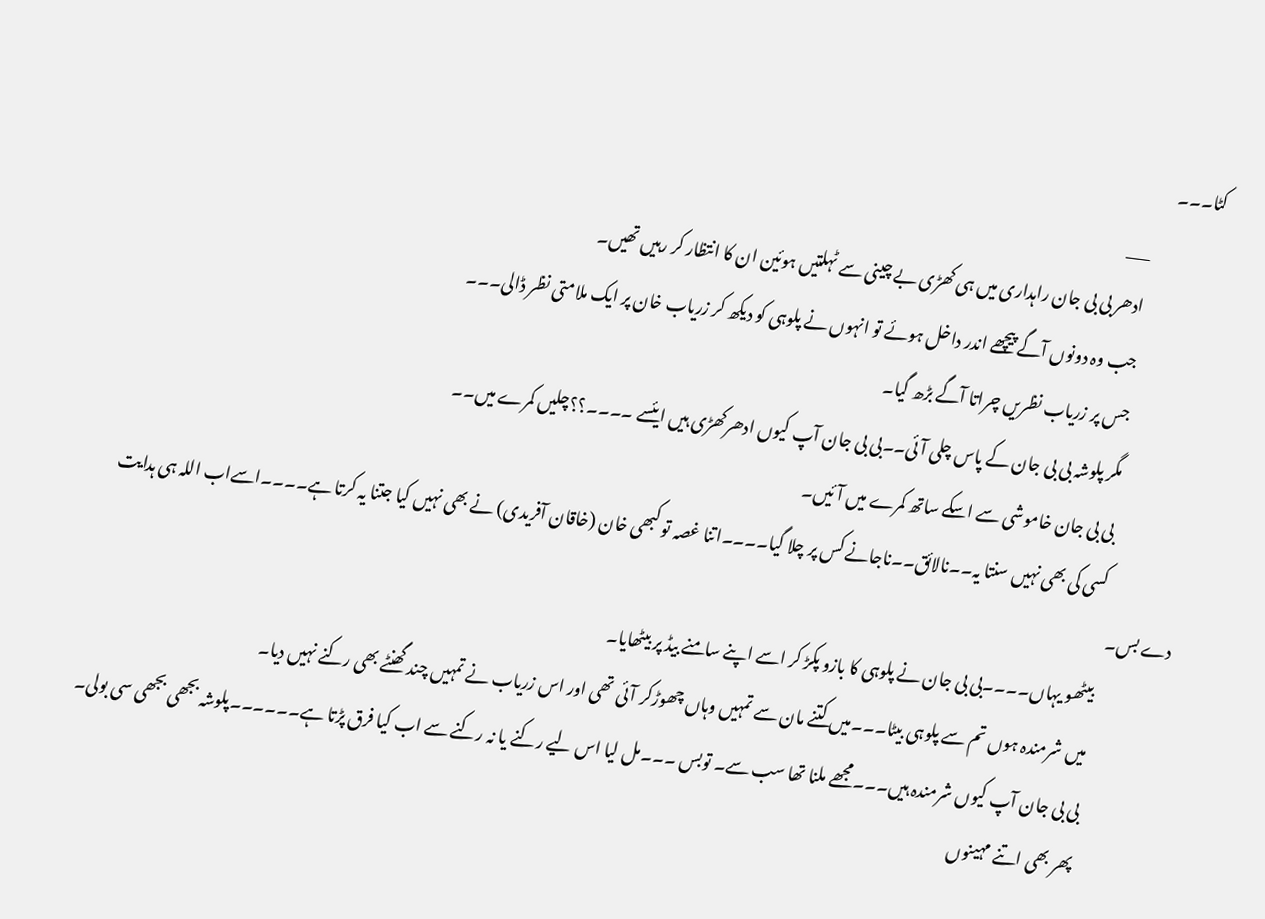کٹا۔۔۔
                      ___
                      ادھر بی بی جان راہداری میں ہی کھڑی بے چینی سے ٹہلتیں ہوئین ان کا انتظار کر رہیں تھیں۔
                      جب وہ دونوں آگے پیچھے اندر داخل ہوئے تو انہوں نے پلوہی کو دیکھ کر زریاب خان پر ایک ملامتی نظر ڈالی۔۔۔
                      جس پر زریاب نظریں چراتا آگے بڑھ گیا۔
                      مگر پلوشہ بی بی جان کے پاس چلی آئی۔۔بی بی جان آپ کیوں ادھرکھڑی ہیں ایئسے ۔۔۔۔؟؟چلیں کمرے میں۔۔
                      بی بی جان خاموشی سے اسکے ساتھ کمرے میں آئیں۔
                      کسی کی بھی نہیں سنتا یہ۔۔نالائق۔۔ناجانے کس پر چلا گیا۔۔۔۔اتنا غصہ تو کبھی خان (خاقان آفریدی) نے بھی نہیں کیا جتنا یہ کرتا ہے۔۔۔۔اسےاب اللہ ہی ہدایت دے بس۔
                      بیٹھو یہاں۔۔۔۔بی بی جان نے پلوہی کا بازو پکڑ کر اسے اپنے سامنے بیڈ پر بیٹھایا۔
                      میں شرمندہ ہوں تم سے پلوہی بیٹا۔۔۔میں کتنے مان سے تمہیں وہاں چھوڑکر آئی تھی اور اس زریاب نے تمہیں چند گھنٹے بھی رکنے نہیں دیا۔
                      بی بی جان آپ کیوں شرمندہ ہیں۔۔۔مجھے ملنا تھا سب سے۔ توبس ۔۔۔مل لیا اس لیے رکنے یا نہ رکنے سے اب کیا فرق پڑتا ہے۔۔۔۔۔۔پلوشہ بجھی بجھی سی بولی۔
                      پھر بھی اتنے مہینوں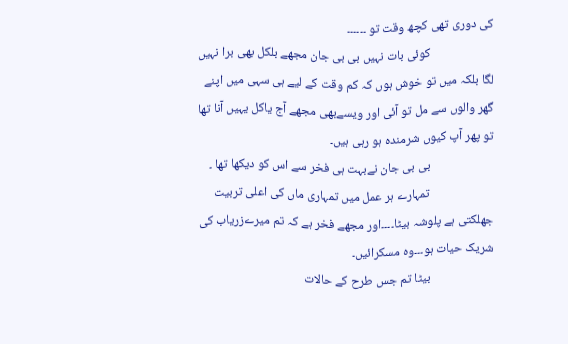کی دوری تھی کچھ وقت تو ۔۔۔۔۔۔
                      کوئی بات نہیں بی بی جان مجھے بلکل بھی برا نہیں لگا بلکہ میں تو خوش ہوں کہ کم وقت کے لیے ہی سہی میں اپنے گھر والوں سے مل تو آئی اور ویسےبھی مجھے آج یاکل یہیں آنا تھا تو پھر آپ کیوں شرمندہ ہو رہی ہیں۔
                      بی بی جان نےبہت ہی فخر سے اس کو دیکھا تھا ۔
                      تمہارے ہر عمل میں تمہاری ماں کی اعلی تربیت جھلکتی ہے پلوشہ بیٹا۔۔۔۔اور مجھے فخر ہے کہ تم میرےزریاب کی شریک حیات ہو۔۔۔وہ مسکرائیں۔
                      بیٹا تم جس طرح کے حالات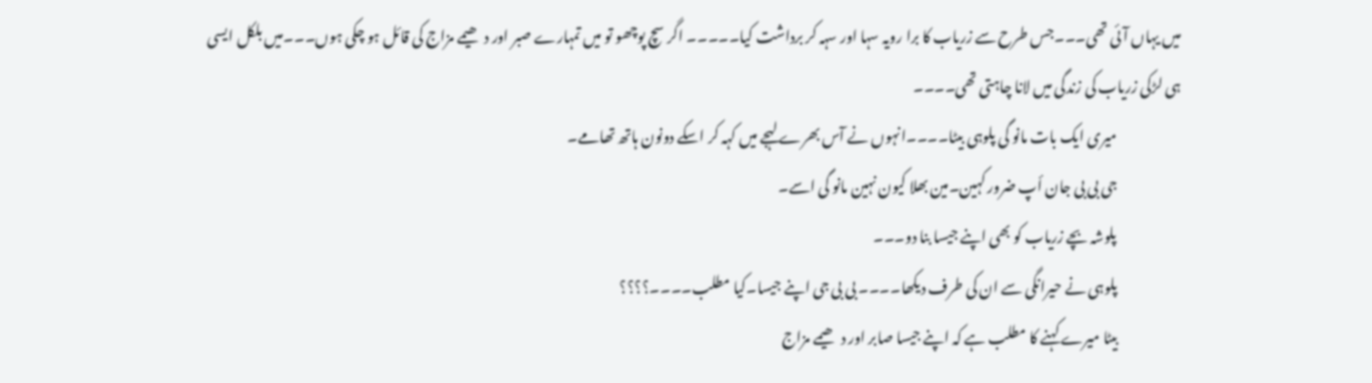میں یہاں آئی تھی۔۔۔جس طرح سے زریاب کا برا رویہ سہا اور سہہ کر برداشت کیا۔۔۔۔۔ اگر سچ پوچھو تو میں تمہارے صبر اور دھیمے مزاج کی قائل ہو چکی ہوں۔۔۔میں بلکل ایسی ہی لڑکی زریاب کی زندگی میں لانا چاہتی تھی۔۔۔۔
                      میری ایک بات مانو گی پلوہی بیٹا۔۔۔۔انہوں نے آس بھرے لہجے میں کہہ کر اسکے دونون ہاتھ تھامے۔
                      جی بی بی جان أپ ضرور کہین۔مین بھلا کیون نہین مانو گی اسے۔
                      پلوشہ بچے زریاب کو بھی اپنے جیسا بنا دو۔۔۔
                      پلوہی نے حیرانگی سے ان کی طرف دیکھا۔۔۔۔ بی بی جی اپنے جیسا۔کیا مطلب۔۔۔۔؟؟؟؟
                      بیٹا میرے کہنے کا مطلب ہے کہ اپنے جیسا صابر اور دھیمے مزاج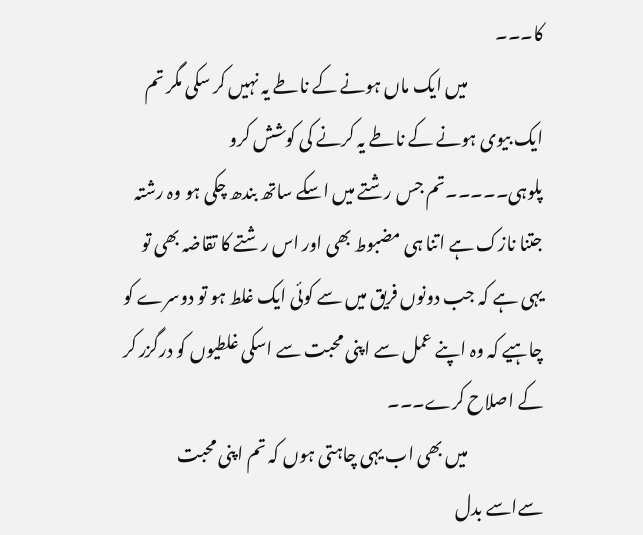کا۔۔۔
                      میں ایک ماں ہونے کے ناطے یہ نہیں کر سکی مگر تم ایک بیوی ہونے کے ناطے یہ کرنے کی کوشش کرو پلوہی۔۔۔۔۔تم جس رشتے میں اسکے ساتھ بندھ چکی ہو وہ رشتہ جتنا نازک ہے اتنا ہی مضبوط بھی اور اس رشتے کا تقاضہ بھی تو یہی ہے کہ جب دونوں فریق میں سے کوئی ایک غلط ہو تو دوسرے کو چاہیے کہ وہ اپنے عمل سے اپنی محبت سے اسکی غلطیوں کو درگزر کر کے اصلاح کرے۔۔۔
                      میں بھی اب یہی چاہتی ہوں کہ تم اپنی محبت سےاسے بدل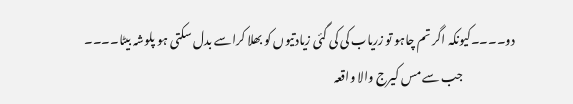دو۔۔۔۔کیونکہ اگر تم چاہو تو زریاب کی کی گئی زیادتیوں کو بھلا کراسے بدل سکتی ہو پلوشہ بیٹا۔۔۔۔
                      جب سے مس کیرج والا واقعہ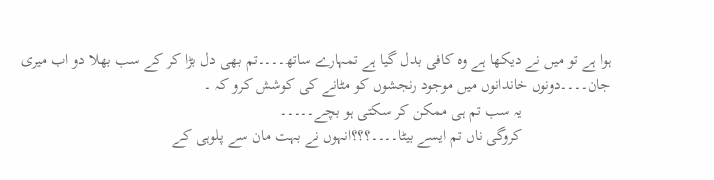ہوا ہے تو میں نے دیکھا ہے وہ کافی بدل گیا ہے تمہارے ساتھ۔۔۔۔تم بھی دل بڑا کر کے سب بھلا دو اب میری جان۔۔۔۔دونوں خاندانوں میں موجود رنجشوں کو مٹانے کی کوشش کرو کہ ۔
                      یہ سب تم ہی ممکن کر سکتی ہو بچے۔۔۔۔۔
                      کروگی ناں تم ایسے بیٹا۔۔۔۔؟؟؟انہوں نے بہت مان سے پلوہی کے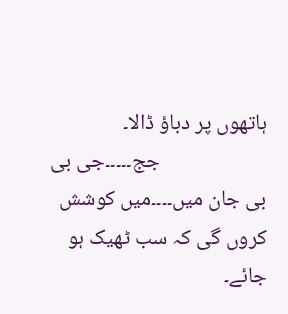ہاتھوں پر دباؤ ڈالا۔
                      جج۔۔۔۔۔جی بی بی جان میں۔۔۔۔میں کوشش کروں گی کہ سب ٹھیک ہو جائے۔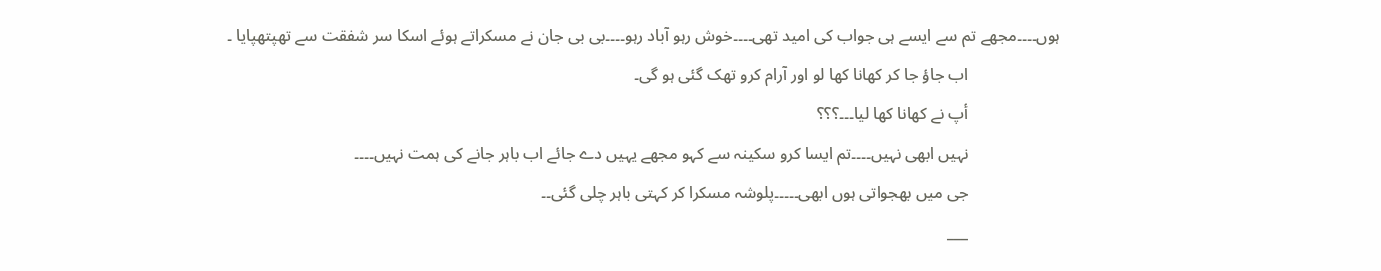ہوں۔۔۔۔مجھے تم سے ایسے ہی جواب کی امید تھی۔۔۔۔خوش رہو آباد رہو۔۔۔۔بی بی جان نے مسکراتے ہوئے اسکا سر شفقت سے تھپتھپایا ۔
                      اب جاؤ جا کر کھانا کھا لو اور آرام کرو تھک گئی ہو گی۔
                      أپ نے کھانا کھا لیا۔۔۔؟؟؟
                      نہیں ابھی نہیں۔۔۔۔تم ایسا کرو سکینہ سے کہو مجھے یہیں دے جائے اب باہر جانے کی ہمت نہیں۔۔۔۔
                      جی میں بھجواتی ہوں ابھی۔۔۔۔۔پلوشہ مسکرا کر کہتی باہر چلی گئی۔۔
                      ___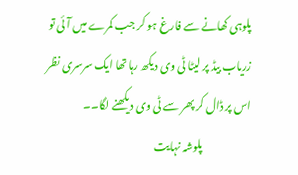پلوہی کھانے سے فارغ ہو کر جب کمرے میں آئی تو زریاب بیڈ پر لیٹا ٹی وی دیکھ رہا تھا ایک سرسری نظر اس پر ڈال کر پھر سے ٹی وی دیکھنے لگا۔۔
                      پلوشہ نہایت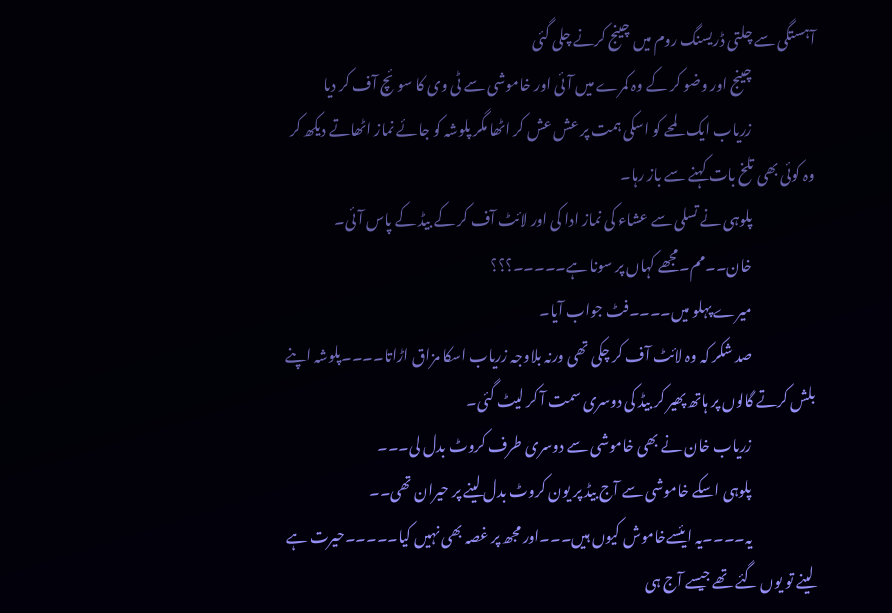آہستگی سے چلتی ڈریسنگ روم میں چینج کرنے چلی گئی
                      چینج اور وضو کر کے وہ کمرے میں آئی اور خاموشی سے ٹی وی کا سوئچ آف کر دیا
                      زریاب ایک لمحے کو اسکی ہمت پر عش عش کر اٹھا مگر پلوشہ کو جائے نماز اٹھاتے دیکھ کر وہ کوئی بھی تلخ بات کہنے سے باز رہا۔
                      پلوہی نے تسلی سے عشاء کی نماز ادا کی اور لائٹ آف کر کے بیڈ کے پاس آئی۔
                      خان۔۔مم۔مجھے کہاں پر سونا ہے۔۔۔۔۔؟؟؟
                      میرے پہلو میں۔۔۔۔فٹ جواب آیا۔
                      صد شکر کہ وہ لائٹ آف کر چکی تھی ورنہ بلاوجہ زریاب اسکا مزاق اڑاتا۔۔۔۔پلوشہ اپنے بلش کرتے گالوں پر ہاتھ پھیر کر بیڈ کی دوسری سمت آ کر لیٹ گئی۔
                      زریاب خان نے بھی خاموشی سے دوسری طرف کروٹ بدل لی۔۔۔
                      پلوہی اسکے خاموشی سے آج بیڈ پر یون کروٹ بدل لینے پر حیران تھی۔۔
                      یہ۔۔۔۔یہ ایئسےخاموش کیوں ہیں۔۔۔اور مجھ پر غصہ بھی نہیں کیا۔۔۔۔۔حیرت ہے لینے تو یوں گئے تھے جیسے آج ہی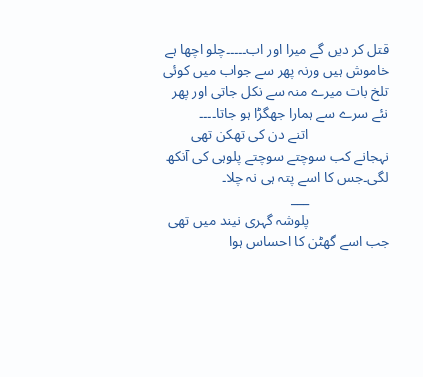قتل کر دیں گے میرا اور اب۔۔۔۔۔چلو اچھا ہے خاموش ہیں ورنہ پھر سے جواب میں کوئی تلخ بات میرے منہ سے نکل جاتی اور پھر نئے سرے سے ہمارا جھگڑا ہو جاتا۔۔۔۔
                      اتنے دن کی تھکن تھی نہجانے کب سوچتے سوچتے پلوہی کی آنکھ لگی۔جس کا اسے پتہ ہی نہ چلا۔
                      ___
                      پلوشہ گہری نیند میں تھی جب اسے گھٹن کا احساس ہوا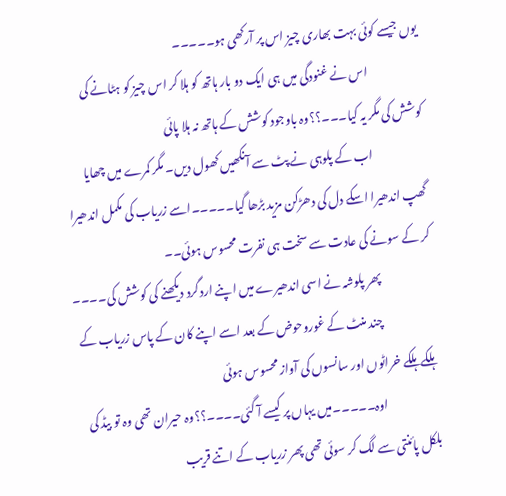یوں جیسے کوئی بہت بھاری چیز اس پر آرکھی ہو۔۔۔۔۔
                      اس نے غنودگی میں ہی ایک دو بار ہاتھ کو ہلا کر اس چیز کو ہٹانے کی کوشش کی مگر یہ کیا۔۔۔؟؟وہ باوجود کوشش کے ہاتھ نہ ہلا پائی
                      اب کے پلوہی نے پٹ سے آنکھیں کھول دیں۔ مگر کمرے میں چھایا گھپ اندھیرا اسکے دل کی دھڑکن مزید بڑھا گیا۔۔۔۔۔اسے زریاب کی مکمل اندھیرا کر کے سونے کی عادت سے سخت ہی نفرت محسوس ہوئی۔۔
                      پھر پلوشہ نے اسی اندھیرے میں اپنے اردگرد دیکھنے کی کوشش کی۔۔۔۔
                      چند منٹ کے غوروحوض کے بعد اسے اپنے کان کے پاس زریاب کے ہلکے ہلکے خراٹوں اور سانسوں کی آواز محسوس ہوئی
                      اوہ۔۔۔۔۔میں یہاں پر کیسے آ گئی۔۔۔۔؟؟وہ حیران تھی وہ تو بیڈ کی بلکل پائنتی سے لگ کر سوئی تھی پھر زریاب کے اتنے قریب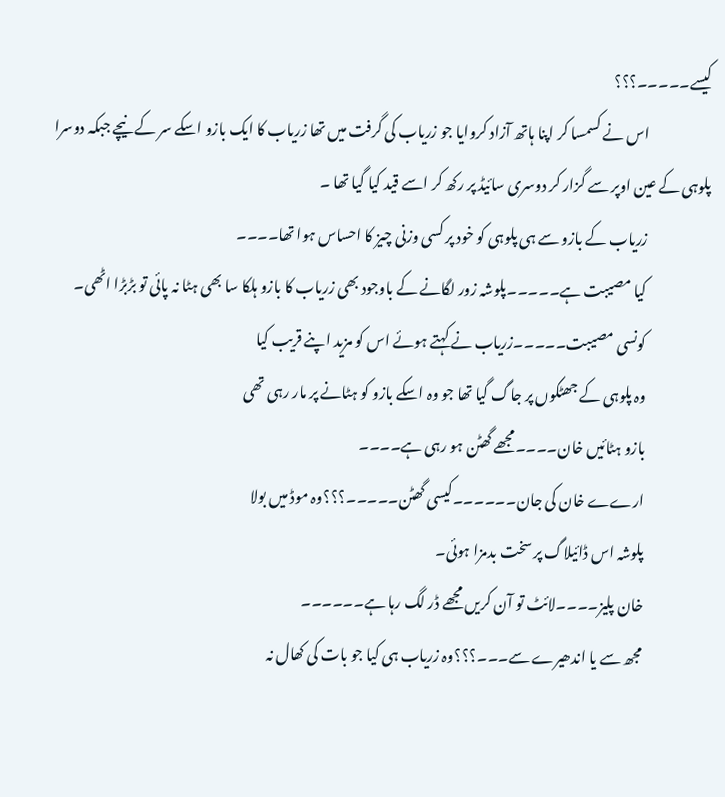کیسے۔۔۔۔۔؟؟؟
                      اس نے کسمسا کر اپنا ہاتھ آزاد کروایا جو زریاب کی گرفت میں تھا زریاب کا ایک بازو اسکے سر کے نیچے جبکہ دوسرا پلوہی کے عین اوپر سے گزار کر دوسری سائیڈ پر رکھ کر اسے قید کیا گیا تھا ۔
                      زریاب کے بازو سے ہی پلوہی کو خود پر کسی وزنی چیز کا احساس ہوا تھا۔۔۔۔
                      کیا مصیبت ہے۔۔۔۔۔پلوشہ زور لگانے کے باوجود بھی زریاب کا بازو ہلکا سا بھی ہٹا نہ پائی تو بڑبڑا اٹھی۔
                      کونسی مصیبت۔۔۔۔۔زریاب نے کہتے ہوئے اس کو مزید اپنے قریب کیا
                      وہ پلوہی کے جھٹکوں پر جاگ گیا تھا جو وہ اسکے بازو کو ہٹانے پر مار رہی تھی
                      بازو ہٹائیں خان۔۔۔۔مجھے گھٹن ہو رہی ہے۔۔۔۔
                      ارےے خان کی جان۔۔۔۔۔۔کیسی گھٹن۔۔۔۔۔؟؟؟وہ موڈ میں بولا
                      پلوشہ اس ڈائیلاگ پر سخت بدمزا ہوئی۔
                      خان پلیز۔۔۔۔لائٹ تو آن کریں مجھے ڈر لگ رہا ہے۔۔۔۔۔۔
                      مجھ سے یا اندھیرے سے۔۔۔؟؟؟وہ زریاب ہی کیا جو بات کی کھال نہ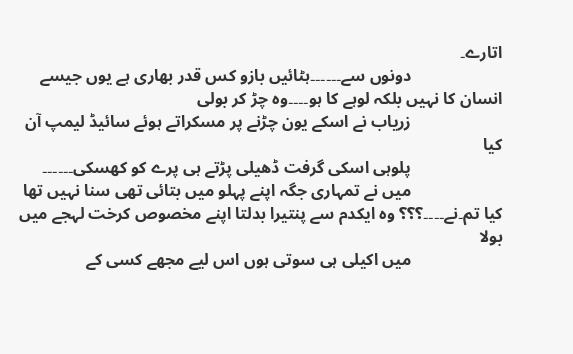اتارے۔
                      دونوں سے۔۔۔۔۔۔ہٹائیں بازو کس قدر بھاری ہے یوں جیسے انسان کا نہیں بلکہ لوہے کا ہو۔۔۔۔وہ چڑ کر بولی
                      زریاب نے اسکے یون چڑنے پر مسکراتے ہوئے سائیڈ لیمپ آن کیا
                      پلوہی اسکی گرفت ڈھیلی پڑتے ہی پرے کو کھسکی۔۔۔۔۔۔
                      میں نے تمہاری جگہ اپنے پہلو میں بتائی تھی سنا نہیں تھا کیا تم۔نے۔۔۔۔؟؟؟ وہ ایکدم سے پنتیرا بدلتا اپنے مخصوص کرخت لہجے میں بولا
                      میں اکیلی ہی سوتی ہوں اس لیے مجھے کسی کے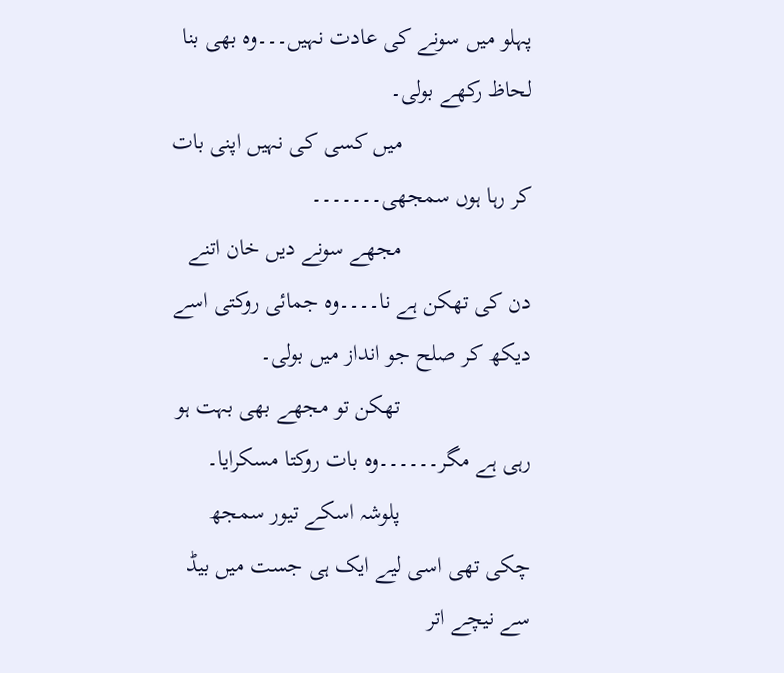پہلو میں سونے کی عادت نہیں۔۔۔وہ بھی بنا لحاظ رکھے بولی۔
                      میں کسی کی نہیں اپنی بات کر رہا ہوں سمجھی۔۔۔۔۔۔۔
                      مجھے سونے دیں خان اتنے دن کی تھکن ہے نا۔۔۔۔وہ جمائی روکتی اسے دیکھ کر صلح جو انداز میں بولی۔
                      تھکن تو مجھے بھی بہت ہو رہی ہے مگر۔۔۔۔۔۔وہ بات روکتا مسکرایا۔
                      پلوشہ اسکے تیور سمجھ چکی تھی اسی لیے ایک ہی جست میں بیڈ سے نیچے اتر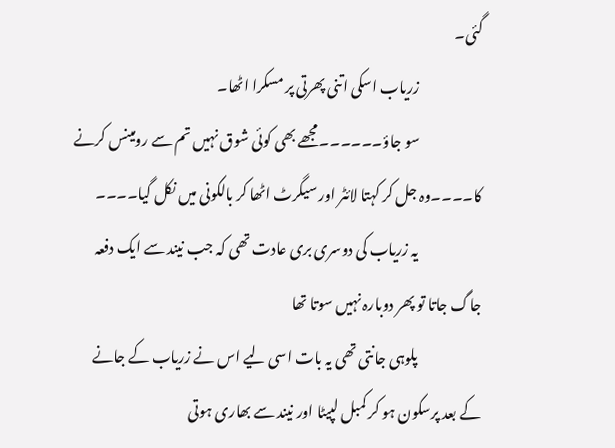گئی۔
                      زریاب اسکی اتنی پھرتی پر مسکرا اٹھا۔
                      سو جاؤ۔۔۔۔۔۔مجھے بھی کوئی شوق نہیں تم سے رومینس کرنے کا۔۔۔۔وہ جل کر کہتا لائٹر اور سیگرٹ اٹھا کر بالکونی میں نکل گیا۔۔۔۔
                      یہ زریاب کی دوسری بری عادت تھی کہ جب نیند سے ایک دفعہ جاگ جاتا تو پھر دوبارہ نہیں سوتا تھا
                      پلوہی جانتی تھی یہ بات اسی لیے اس نے زریاب کے جانے کے بعد پرسکون ہو کر کمبل لپیٹا اور نیند سے بھاری ہوتی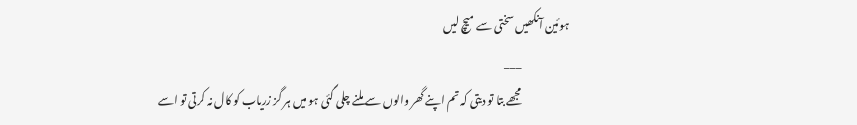ہوئین آنکھیں سختی سے میچ لیں
                      ___
                      مجھے بتا تو دیتی کہ تم اپنے گھر والوں سے ملنے چلی گئی ہو میں ہر گز زریاب کو کال نہ کرتی تو اسے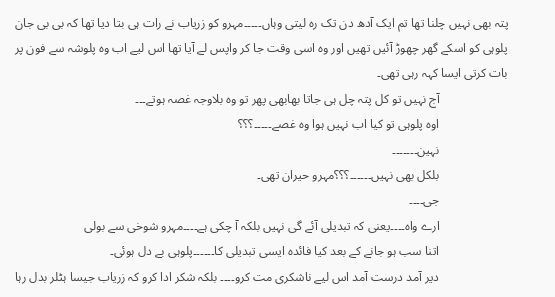پتہ بھی نہیں چلنا تھا تم ایک آدھ دن تک رہ لیتی وہاں۔۔۔۔۔مہرو کو زریاب نے رات ہی بتا دیا تھا کہ بی بی جان پلوہی کو اسکے گھر چھوڑ آئیں تھیں اور وہ اسی وقت جا کر واپس لے آیا تھا اس لیے اب وہ پلوشہ سے فون پر بات کرتی ایسا کہہ رہی تھی۔
                      آج نہیں تو کل پتہ چل ہی جاتا بھابھی پھر تو وہ بلاوجہ غصہ ہوتے۔۔۔
                      اوہ پلوہی تو کیا اب نہیں ہوا وہ غصے۔۔۔۔۔؟؟؟
                      نہین۔۔۔۔۔۔۔
                      بلکل بھی نہیں۔۔۔۔۔۔؟؟؟مہرو حیران تھی۔
                      جی۔۔۔۔
                      ارے واہ۔۔۔۔یعنی کہ تبدیلی آئے گی نہیں بلکہ آ چکی ہے۔۔۔۔مہرو شوخی سے بولی
                      اتنا سب ہو جانے کے بعد کیا فائدہ ایسی تبدیلی کا۔۔۔۔۔۔پلوہی بے دل ہوئی۔
                      دیر آمد درست آمد اس لیے ناشکری مت کرو۔۔۔۔ بلکہ شکر ادا کرو کہ زریاب جیسا ہٹلر بدل رہا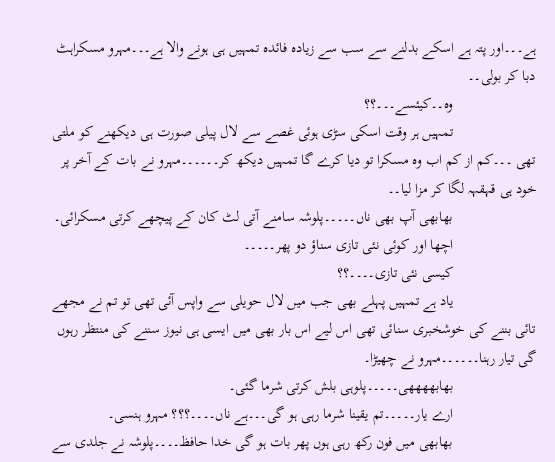ہے۔۔۔اور پتہ ہے اسکے بدلنے سے سب سے زیادہ فائدہ تمہیں ہی ہونے والا ہے۔۔۔مہرو مسکراہٹ دبا کر بولی۔۔
                      وہ۔۔کیئسے۔۔۔؟؟
                      تمہیں ہر وقت اسکی سڑی ہوئی غصے سے لال پیلی صورت ہی دیکھنے کو ملتی تھی ۔۔۔کم از کم اب وہ مسکرا تو دیا کرے گا تمہیں دیکھ کر۔۔۔۔۔۔مہرو نے بات کے آخر پر خود ہی قہقہہ لگا کر مزا لیا۔۔
                      بھابھی آپ بھی ناں۔۔۔۔۔پلوشہ سامنے آتی لٹ کان کے پیچھے کرتی مسکرائی۔
                      اچھا اور کوئی نئی تازی سناؤ دو پھر۔۔۔۔۔
                      کیسی نئی تازی۔۔۔۔؟؟
                      یاد ہے تمہیں پہلے بھی جب میں لال حویلی سے واپس آئی تھی تو تم نے مجھے تائی بننے کی خوشخبری سنائی تھی اس لیے اس بار بھی میں ایسی ہی نیوز سننے کی منتظر رہوں گی تیار رہنا۔۔۔۔۔۔مہرو نے چھیڑا۔
                      بھابھھھھی۔۔۔۔۔پلوہی بلش کرتی شرما گئی۔
                      ارے یار۔۔۔۔۔تم یقینا شرما رہی ہو گی۔۔۔ہے ناں۔۔۔۔؟؟؟ مہرو ہنسی۔
                      بھابھی میں فون رکھ رہی ہوں پھر بات ہو گی خدا حافظ۔۔۔۔پلوشہ نے جلدی سے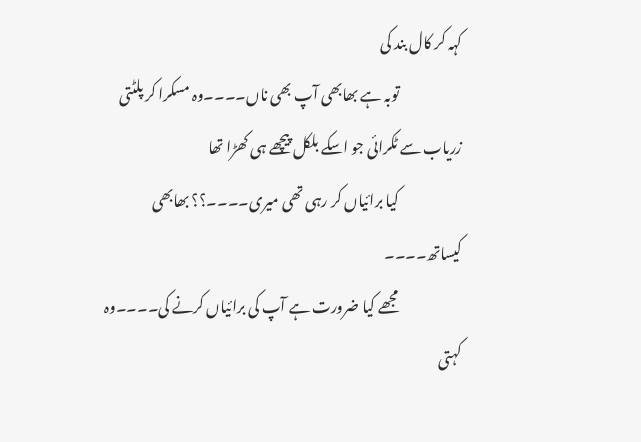کہہ کر کال بند کی
                      توبہ ہے بھابھی آپ بھی ناں۔۔۔۔وہ مسکرا کر پلٹتی زریاب سے ٹکرائی جو اسکے بلکل پیچھے ہی کھڑا تھا
                      کیا برائیاں کر رہی تھی میری۔۔۔۔؟؟ بھابھی کیساتھ۔۔۔۔
                      مجھے کیا ضرورت ہے آپ کی برائیاں کرنے کی۔۔۔۔وہ کہتی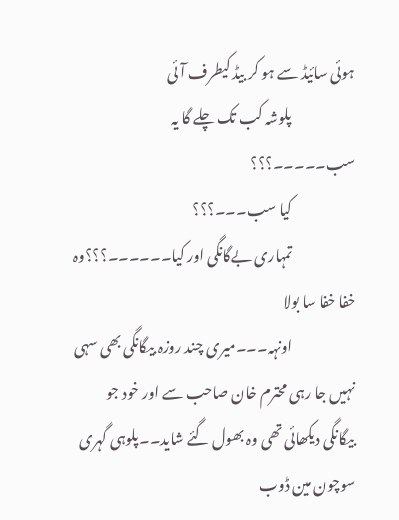ہوئی سائیڈ سے ہو کر بیڈ کیطرف آئی
                      پلوشہ کب تک چلے گا یہ سب۔۔۔۔۔؟؟؟
                      کیا سب۔۔۔؟؟؟
                      تمہاری بےگانگی اور کیا۔۔۔۔۔۔؟؟؟وہ خفا خفا سا بولا
                      اونہہ۔۔۔میری چند روزہ بیگانگی بھی سہی نہیں جا رہی محترم خان صاحب سے اور خود جو بیگانگی دیکھائی تھی وہ بھول گئے شاید۔۔پلوہی گہری سوچون مین ڈوب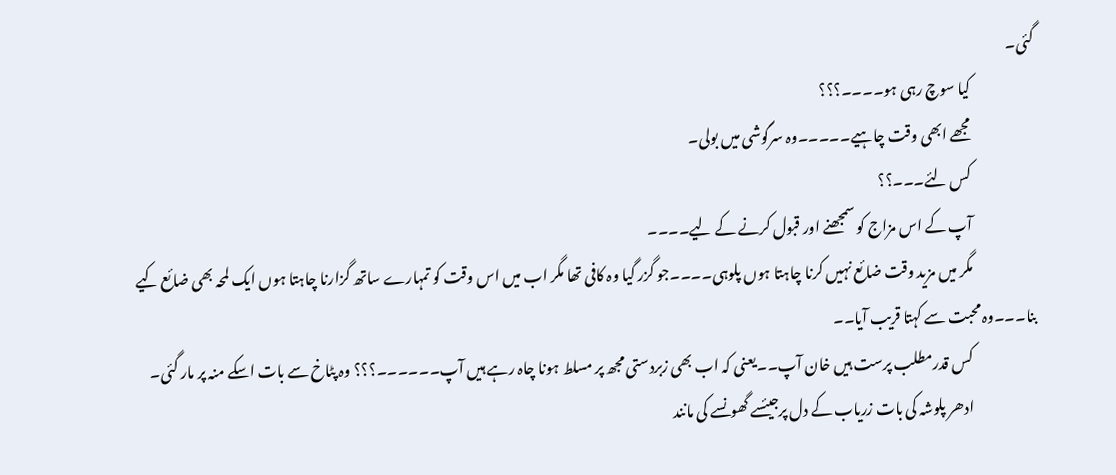گئی۔
                      کیا سوچ رہی ہو۔۔۔۔؟؟؟
                      مجھے ابھی وقت چاہیے۔۔۔۔۔وہ سرگوشی میں بولی۔
                      کس لئے۔۔۔؟؟
                      آپ کے اس مزاج کو سمجھنے اور قبول کرنے کے لیے۔۔۔۔
                      مگر میں مزید وقت ضائع نہیں کرنا چاہتا ہوں پلوہی۔۔۔۔جو گزر گیا وہ کافی تھا مگر اب میں اس وقت کو تمہارے ساتھ گزارنا چاہتا ہوں ایک لمحہ بھی ضائع کیے بنا۔۔۔وہ محبت سے کہتا قریب آیا۔۔
                      کس قدرمطلب پرست ہیں خان آپ۔۔یعنی کہ اب بھی زبردستی مجھ پر مسلط ہونا چاہ رہے ہیں آپ۔۔۔۔۔۔؟؟؟ وہ پٹاخ سے بات اسکے منہ پر مار گئی۔
                      ادھر پلوشہ کی بات زریاب کے دل پرجیئسے گھونسے کی مانند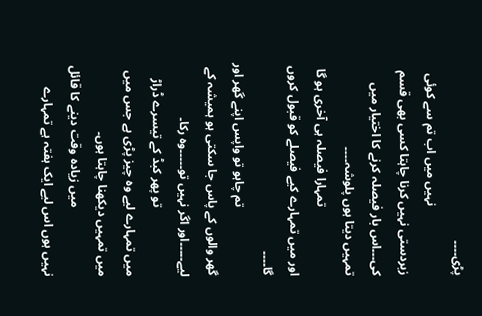پڑی۔۔۔۔
                      نہیں میں اب تم سے کوئی زبردستی نہیں کرنا چاہتا کسی بھی قسم کی۔۔۔اس بار فیصلہ کرنے کا اختیار میں تمہیں دیتا ہوں پلوشہ۔۔۔۔
                      تمہارا فیصلہ ہی آخری ہو گا اور میں تمہارے کیے فیصلے کو قبول کروں گا۔۔۔۔
                      تم چاہو تو واپس اپنے گھر اور گھر والوں کے پاس جا سکتی ہو ہمیشہ کے لیے۔۔۔۔۔اور اگر نہیں تو۔۔۔۔۔وہ رکا۔
                      تو پھر کبڈ کے تیسرے ڈراڑ میں تمہارے لیے وہ چیز پڑی ہے جس میں میں تمہیں دیکھنا چاہتا ہوں۔
                      میں زیادہ وقت دینے کا قائل نہیں ہوں اس لیے ایک ہفتہ ہے تمہارے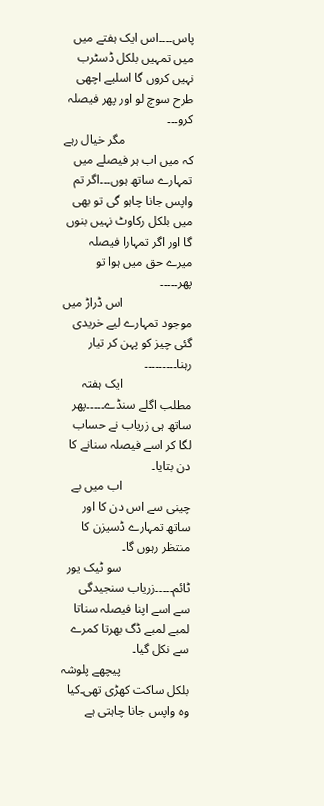پاس۔۔۔۔اس ایک ہفتے میں میں تمہیں بلکل ڈسٹرب نہیں کروں گا اسلیے اچھی طرح سوچ لو اور پھر فیصلہ کرو۔۔۔
                      مگر خیال رہے کہ میں اب ہر فیصلے میں تمہارے ساتھ ہوں۔۔۔اگر تم واپس جانا چاہو گی تو بھی میں بلکل رکاوٹ نہیں بنوں گا اور اگر تمہارا فیصلہ میرے حق میں ہوا تو پھر۔۔۔۔۔
                      اس ڈراڑ میں موجود تمہارے لیے خریدی گئی چیز کو پہن کر تیار رہنا۔۔۔۔۔۔۔۔۔
                      ایک ہفتہ مطلب اگلے سنڈے۔۔۔۔۔پھر ساتھ ہی زریاب نے حساب لگا کر اسے فیصلہ سنانے کا دن بتایا۔
                      اب میں بے چینی سے اس دن کا اور ساتھ تمہارے ڈسیزن کا منتظر رہوں گا۔
                      سو ٹیک یور ٹائم۔۔۔۔۔زریاب سنجیدگی سے اسے اپنا فیصلہ سناتا لمبے لمبے ڈگ بھرتا کمرے سے نکل گیا۔
                      پیچھے پلوشہ بلکل ساکت کھڑی تھی۔کیا وہ واپس جانا چاہتی ہے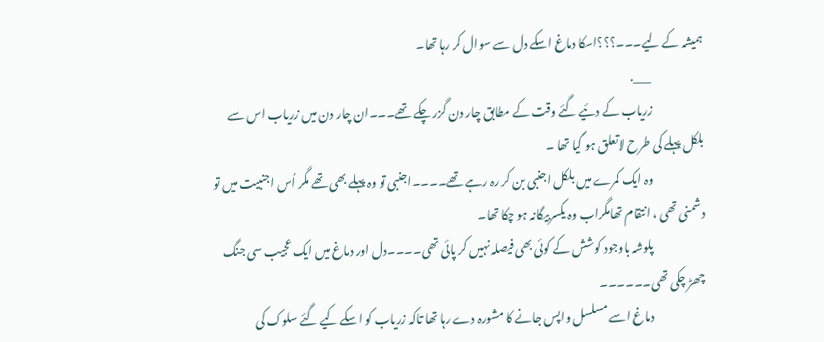ہمیشہ کے لیے۔۔۔؟؟؟اسکا دماغ اسکے دل سے سوال کر رہا تھا۔
                      ___.
                      زریاب کے دئیے گئے وقت کے مطابق چار دن گزر چکے تھے۔۔۔ان چار دن میں زریاب اس سے بلکل پہلے کی طرح لاتعلق ہو گیا تھا ۔
                      وہ ایک کمرے میں بلکل اجنبی بن کر رہ رہے تھے۔۔۔۔اجنبی تو وہ پہلے بھی تھے مگر اُس اجنبیت میں تو دشمنی تھی ، انتقام تھامگراب وہ یکسربیگانہ ہو چکا تھا۔
                      پلوشہ باوجود کوشش کے کوئی بھی فیصلہ نہیں کر پائی تھی۔۔۔۔دل اور دماغ میں ایک عجیب سی جنگ چھڑ چکی تھی۔۔۔۔۔۔
                      دماغ اسے مسلسل واپس جانے کا مشورہ دے رہا تھا تاکہ زریاب کو اسکے کیے گئے سلوک کی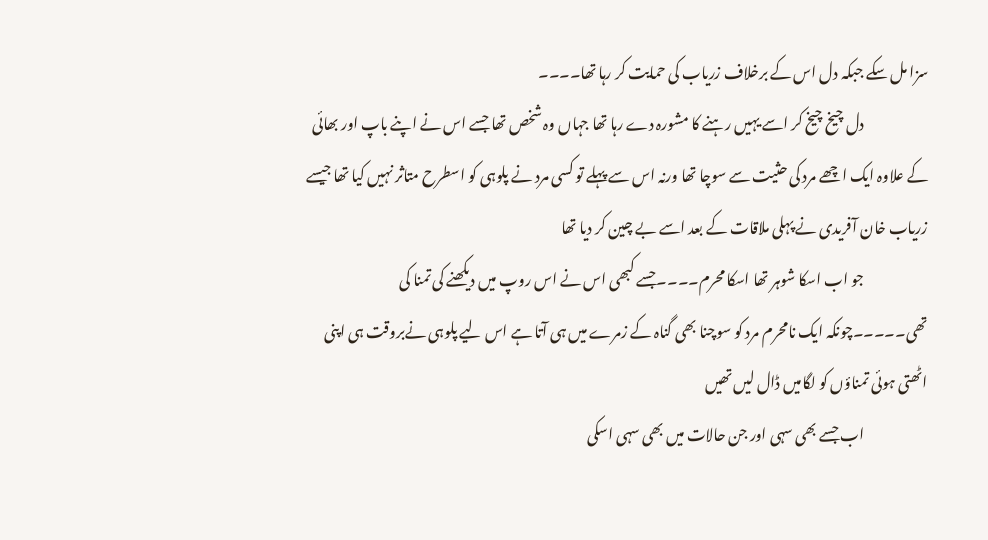سزا مل سکے جبکہ دل اس کے برخلاف زریاب کی حمایت کر رہا تھا۔۔۔۔
                      دل چیخ چیخ کر اسے یہیں رہنے کا مشورہ دے رہا تھا جہاں وہ شخص تھا جسے اس نے اپنے باپ اور بھائی کے علاوہ ایک اچھے مرد کی حثیت سے سوچا تھا ورنہ اس سے پہلے تو کسی مرد نے پلوہی کو اسطرح متاثر نہیں کیا تھا جیسے زریاب خان آفریدی نے پہلی ملاقات کے بعد اسے بے چین کر دیا تھا
                      جو اب اسکا شوہر تھا اسکا محرم۔۔۔۔جسے کبھی اس نے اس روپ میں دیکھنے کی تمنا کی تھی۔۔۔۔۔چونکہ ایک نامحرم مرد کو سوچنا بھی گناہ کے زمرے میں ہی آتا ہے اس لیے پلوہی نےبروقت ہی اپنی اٹھتی ہوئی تمناؤں کو لگامیں ڈال لیں تھیں
                      اب جسے بھی سہی اور جن حالات میں بھی سہی اسکی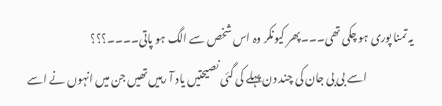یہ تمنا پوری ہو چکی تھی۔۔۔پھر کیونکر وہ اس شخص سے الگ ہو پاتی۔۔۔۔؟؟؟
                      اسے بی بی جان کی چند دن پہلے کی گئی نصیحتیں یاد آ رہیں تھیں جن میں انہوں نے اسے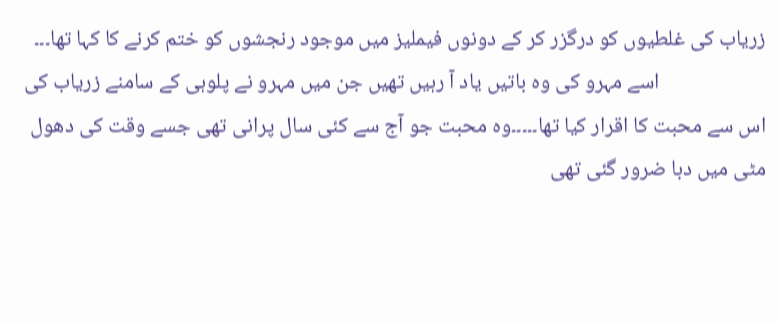زریاب کی غلطیوں کو درگزر کر کے دونوں فیملیز میں موجود رنجشوں کو ختم کرنے کا کہا تھا۔۔۔
                      اسے مہرو کی وہ باتیں یاد آ رہیں تھیں جن میں مہرو نے پلوہی کے سامنے زریاب کی اس سے محبت کا اقرار کیا تھا۔۔۔۔۔وہ محبت جو آج سے کئی سال پرانی تھی جسے وقت کی دھول مٹی میں دبا ضرور گئی تھی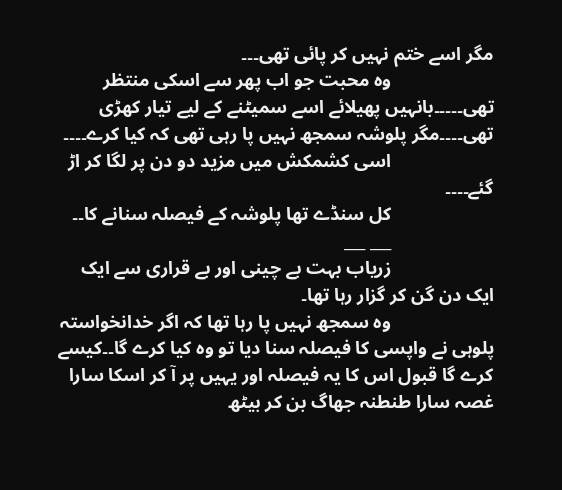مگر اسے ختم نہیں کر پائی تھی۔۔۔
                      وہ محبت جو اب پھر سے اسکی منتظر تھی۔۔۔۔۔بانہیں پھیلائے اسے سمیٹنے کے لیے تیار کھڑی تھی۔۔۔۔مگر پلوشہ سمجھ نہیں پا رہی تھی کہ کیا کرے۔۔۔۔
                      اسی کشمکش میں مزید دو دن پر لگا کر اڑ گئے۔۔۔۔
                      کل سنڈے تھا پلوشہ کے فیصلہ سنانے کا۔۔
                      ___ ___
                      زریاب بہت بے چینی اور بے قراری سے ایک ایک دن گن کر گزار رہا تھا۔
                      وہ سمجھ نہیں پا رہا تھا کہ اگر خدانخواستہ پلوہی نے واپسی کا فیصلہ سنا دیا تو وہ کیا کرے گا۔۔کیسے کرے گا قبول اس کا یہ فیصلہ اور یہیں پر آ کر اسکا سارا غصہ سارا طنطنہ جھاگ بن کر بیٹھ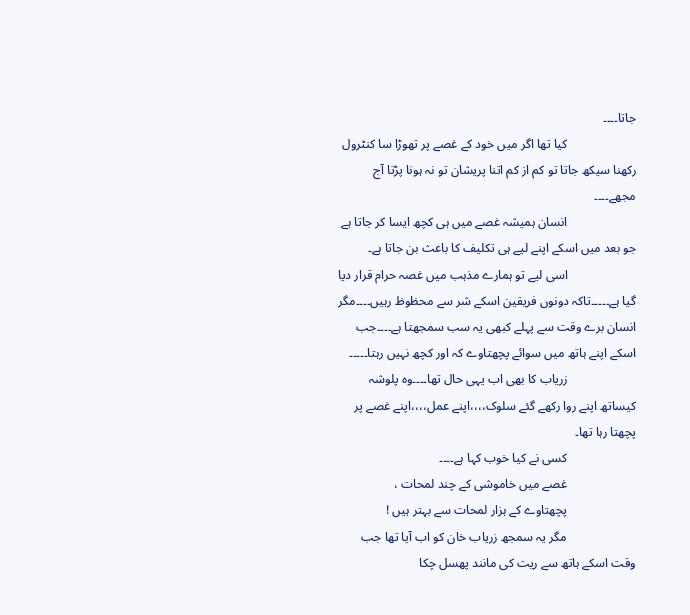جاتا۔۔۔۔
                      کیا تھا اگر میں خود کے غصے پر تھوڑا سا کنٹرول رکھنا سیکھ جاتا تو کم از کم اتنا پریشان تو نہ ہونا پڑتا آج مجھے۔۔۔۔
                      انسان ہمیشہ غصے میں ہی کچھ ایسا کر جاتا ہے جو بعد میں اسکے اپنے لیے ہی تکلیف کا باعث بن جاتا ہے۔
                      اسی لیے تو ہمارے مذہب میں غصہ حرام قرار دیا گیا ہے۔۔۔۔۔تاکہ دونوں فریقین اسکے شر سے محظوظ رہیں۔۔۔۔مگر انسان برے وقت سے پہلے کبھی یہ سب سمجھتا ہے۔۔۔۔جب اسکے اپنے ہاتھ میں سوائے پچھتاوے کہ اور کچھ نہیں رہتا۔۔۔۔۔
                      زریاب کا بھی اب یہی حال تھا۔۔۔۔وہ پلوشہ کیساتھ اپنے روا رکھے گئے سلوک،،،،اپنے عمل،،،،اپنے غصے پر پچھتا رہا تھا۔
                      کسی نے کیا خوب کہا ہے۔۔۔۔
                      غصے میں خاموشی کے چند لمحات ،
                      پچھتاوے کے ہزار لمحات سے بہتر ہیں !
                      مگر یہ سمجھ زریاب خان کو اب آیا تھا جب وقت اسکے ہاتھ سے ریت کی مانند پھسل چکا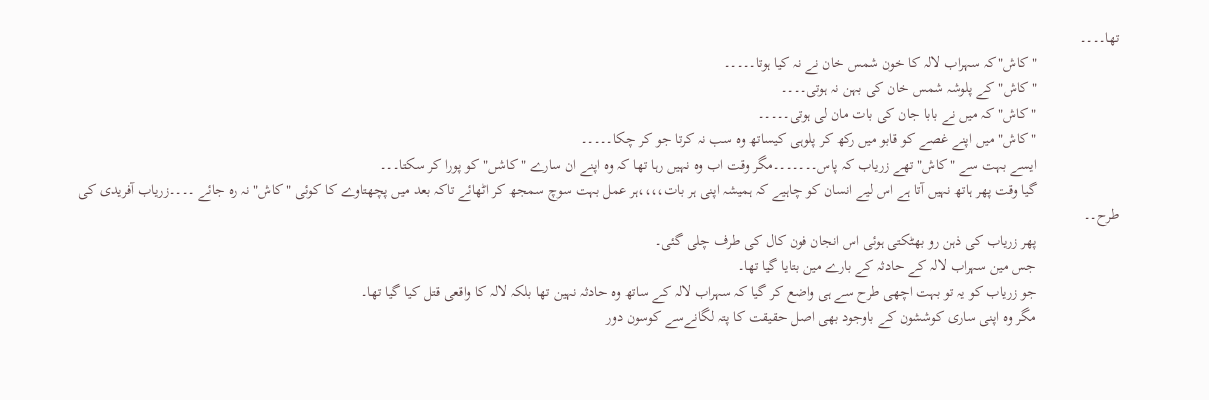تھا۔۔۔۔
                      "کاش"کہ سہراب لالہ کا خون شمس خان نے نہ کیا ہوتا۔۔۔۔۔
                      "کاش" کے پلوشہ شمس خان کی بہن نہ ہوتی۔۔۔۔
                      "کاش" کہ میں نے بابا جان کی بات مان لی ہوتی۔۔۔۔۔
                      "کاش" میں اپنے غصے کو قابو میں رکھ کر پلوہی کیساتھ وہ سب نہ کرتا جو کر چکا۔۔۔۔۔
                      ایسے بہت سے "کاش" تھے زریاب کہ پاس۔۔۔۔۔۔۔مگر وقت اب وہ نہیں رہا تھا کہ وہ اپنے ان سارے "کاشں" کو پورا کر سکتا۔۔۔
                      گیا وقت پھر ہاتھ نہیں آتا ہے اس لیے انسان کو چاہیے کہ ہمیشہ اپنی ہر بات،،،،ہر عمل بہت سوچ سمجھ کر اٹھائے تاکہ بعد میں پچھتاوے کا کوئی "کاش" نہ رہ جائے ۔۔۔۔زریاب آفریدی کی طرح۔۔
                      پھر زریاب کی ذہن رو بھٹکتی ہوئی اس انجان فون کال کی طرف چلی گئی۔
                      جس مین سہراب لالہ کے حادثہ کے بارے مین بتایا گیا تھا۔
                      جو زریاب کو یہ تو بہت اچھی طرح سے ہی واضع کر گیا کہ سہراب لالہ کے ساتھ وہ حادثہ نہین تھا بلکہ لالہ کا واقعی قتل کیا گیا تھا۔
                      مگر وہ اپنی ساری کوششون کے باوجود بھی اصل حقیقت کا پتہ لگانےسے کوسون دور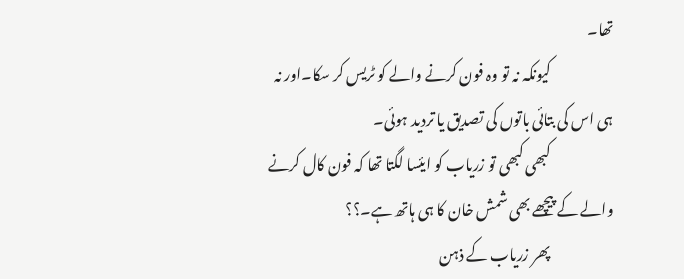تھا۔
                      کیونکہ نہ تو وہ فون کرنے والے کو ٹریس کر سکا۔اور نہ ہی اس کی بتائی باتوں کی تصدیق یا تردید ہوئی۔
                      کبھی کبھی تو زریاب کو ایئسا لگتا تھا کہ فون کال کرنے والے کے پیچھے بھی شمش خان کا ہی ہاتھ ہے۔؟؟
                      پھر زریاب کے ذہن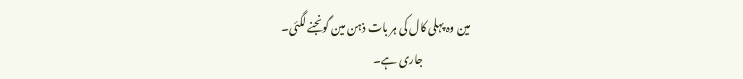مین وہ پہلی کال کی ہر بات ذہن مین گونجنے لگئی۔
                      جاری ہے۔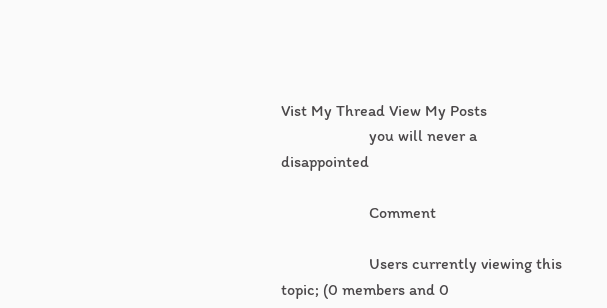Vist My Thread View My Posts
                      you will never a disappointed

                      Comment

                      Users currently viewing this topic; (0 members and 0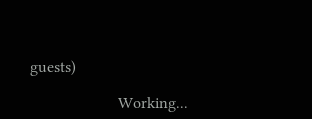guests)

                      Working...